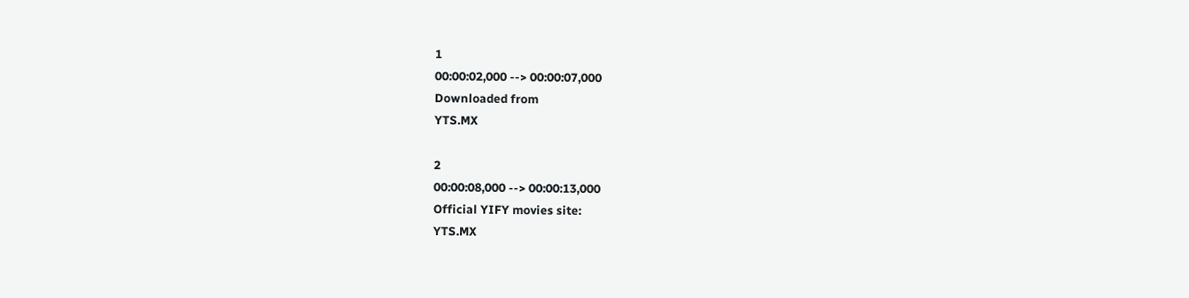1
00:00:02,000 --> 00:00:07,000
Downloaded from
YTS.MX

2
00:00:08,000 --> 00:00:13,000
Official YIFY movies site:
YTS.MX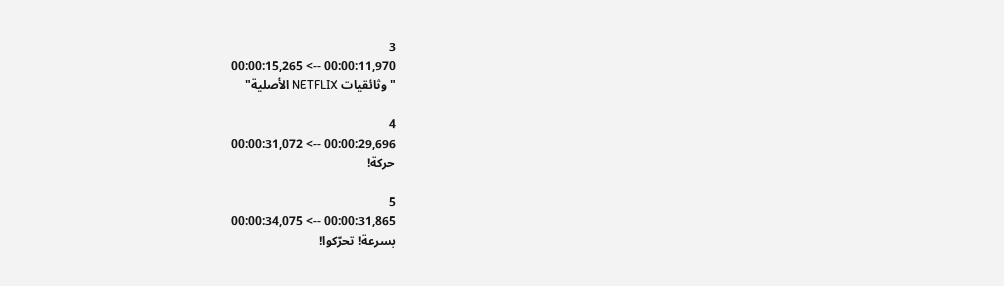3
00:00:11,970 --> 00:00:15,265
"وثائقيات NETFLIX الأصلية"

4
00:00:29,696 --> 00:00:31,072
حركة!

5
00:00:31,865 --> 00:00:34,075
بسرعة! تحرّكوا!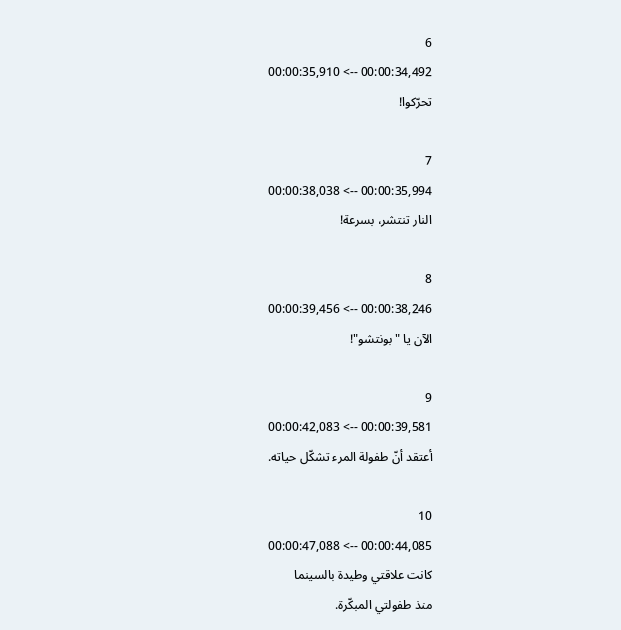6
00:00:34,492 --> 00:00:35,910
تحرّكوا!

7
00:00:35,994 --> 00:00:38,038
النار تنتشر، بسرعة!

8
00:00:38,246 --> 00:00:39,456
الآن يا "بونتشو"!

9
00:00:39,581 --> 00:00:42,083
أعتقد أنّ طفولة المرء تشكّل حياته.

10
00:00:44,085 --> 00:00:47,088
كانت علاقتي وطيدة بالسينما
منذ طفولتي المبكّرة.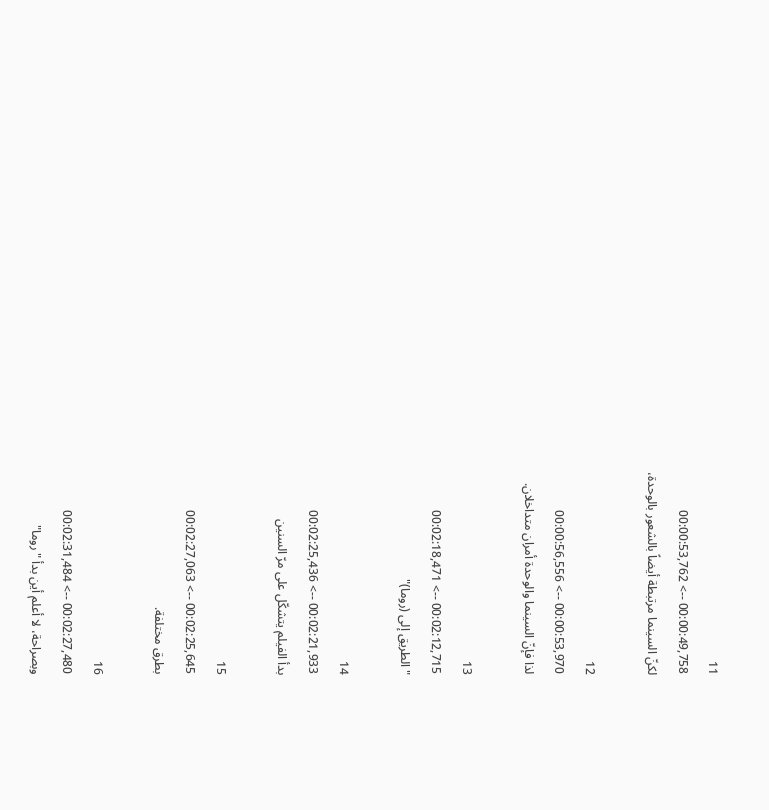11
00:00:49,758 --> 00:00:53,762
لكنّ السينما مرتبطة أيضاً بالشعور بالوحدة،

12
00:00:53,970 --> 00:00:56,556
لذا فإنّ السينما والوحدة أمران متداخلان.

13
00:02:12,715 --> 00:02:18,471
"الطريق إلى (روما)"

14
00:02:21,933 --> 00:02:25,436
بدأ الفيلم يتشكّل على مرّ السنين

15
00:02:25,645 --> 00:02:27,063
بطرق مختلفة.

16
00:02:27,480 --> 00:02:31,484
وبصراحة، لا أعلم أين بدأ "روما"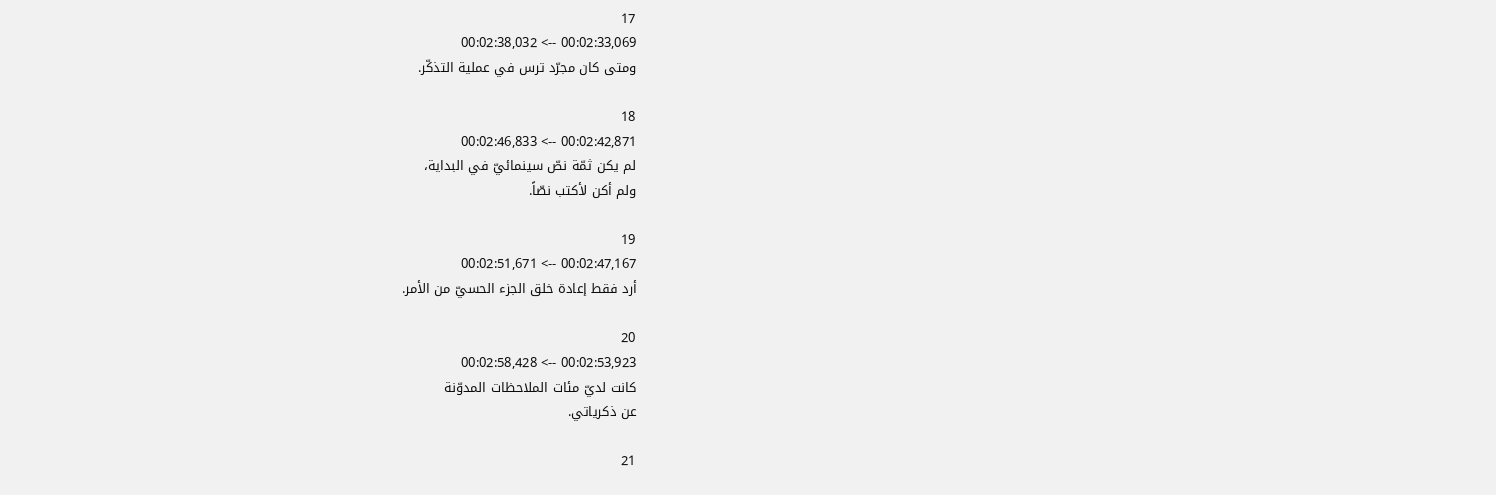17
00:02:33,069 --> 00:02:38,032
ومتى كان مجرّد ترس في عملية التذكّر.

18
00:02:42,871 --> 00:02:46,833
لم يكن ثمّة نصّ سينمائيّ في البداية،
ولم أكن لأكتب نصّاً.

19
00:02:47,167 --> 00:02:51,671
أرد فقط إعادة خلق الجزء الحسيّ من الأمر.

20
00:02:53,923 --> 00:02:58,428
كانت لديّ مئات الملاحظات المدوّنة
عن ذكرياتي.

21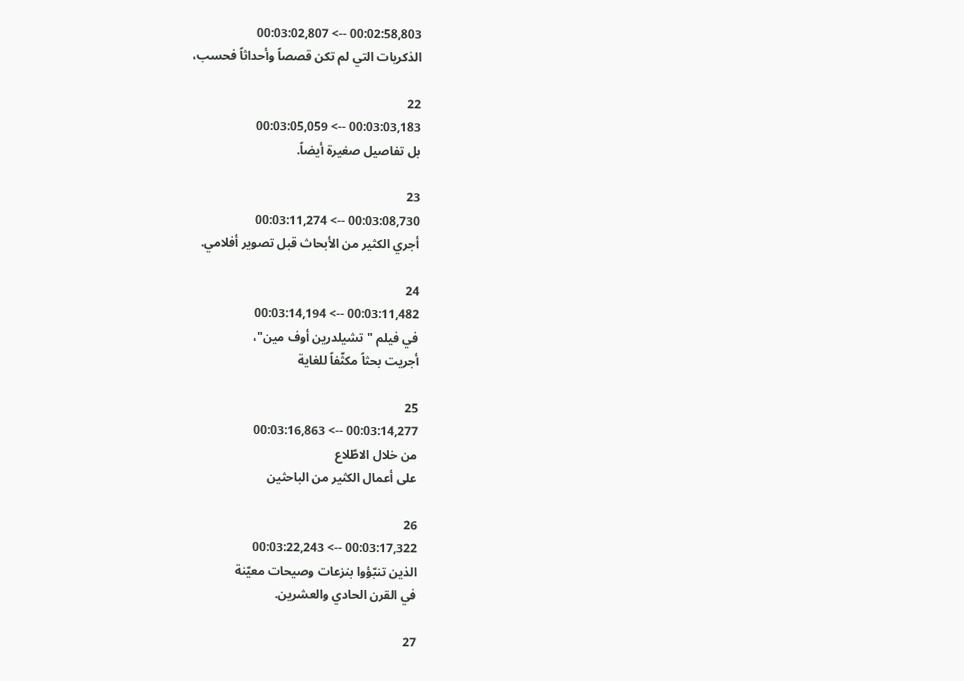00:02:58,803 --> 00:03:02,807
الذكريات التي لم تكن قصصاً وأحداثاً فحسب،

22
00:03:03,183 --> 00:03:05,059
بل تفاصيل صغيرة أيضاً.

23
00:03:08,730 --> 00:03:11,274
أجري الكثير من الأبحاث قبل تصوير أفلامي.

24
00:03:11,482 --> 00:03:14,194
في فيلم "تشيلدرين أوف مين"،
أجريت بحثاً مكثّفاً للغاية

25
00:03:14,277 --> 00:03:16,863
من خلال الاطّلاع
على أعمال الكثير من الباحثين

26
00:03:17,322 --> 00:03:22,243
الذين تنبّؤوا بنزعات وصيحات معيّنة
في القرن الحادي والعشرين.

27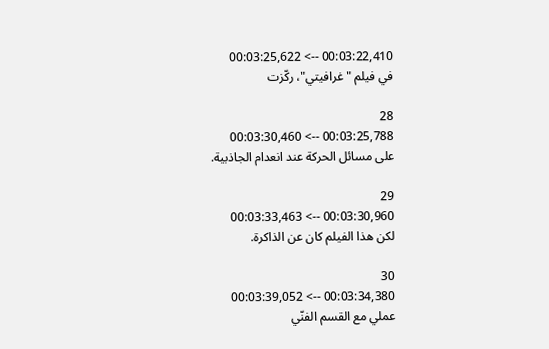00:03:22,410 --> 00:03:25,622
في فيلم "غرافيتي"، ركّزت

28
00:03:25,788 --> 00:03:30,460
على مسائل الحركة عند انعدام الجاذبية.

29
00:03:30,960 --> 00:03:33,463
لكن هذا الفيلم كان عن الذاكرة.

30
00:03:34,380 --> 00:03:39,052
عملي مع القسم الفنّي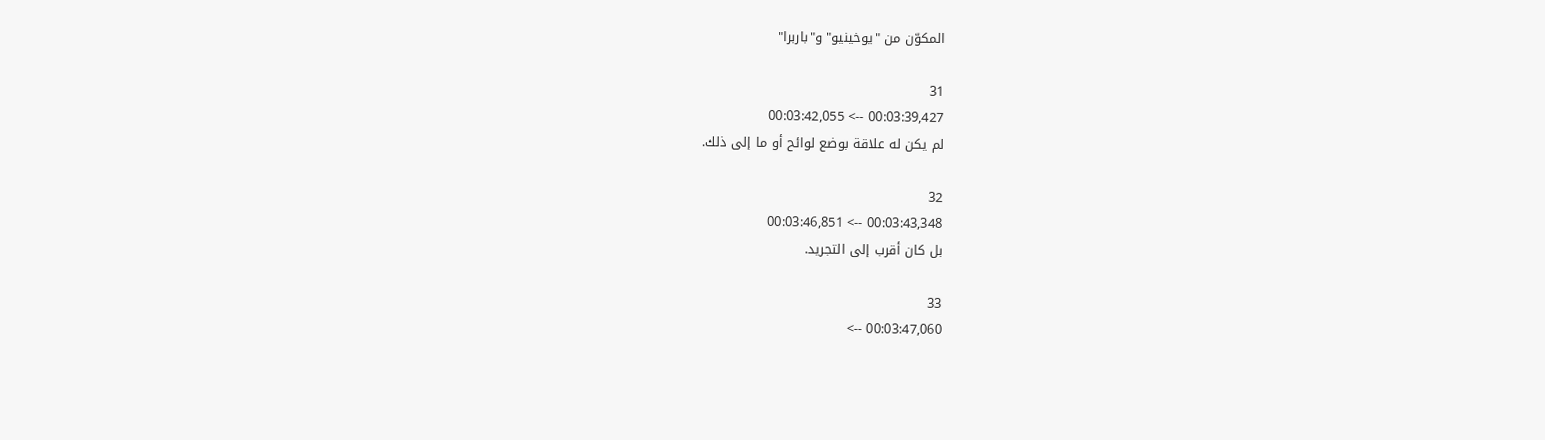المكوّن من "يوخينيو" و"باربرا"

31
00:03:39,427 --> 00:03:42,055
لم يكن له علاقة بوضع لوائح أو ما إلى ذلك.

32
00:03:43,348 --> 00:03:46,851
بل كان أقرب إلى التجريد.

33
00:03:47,060 -->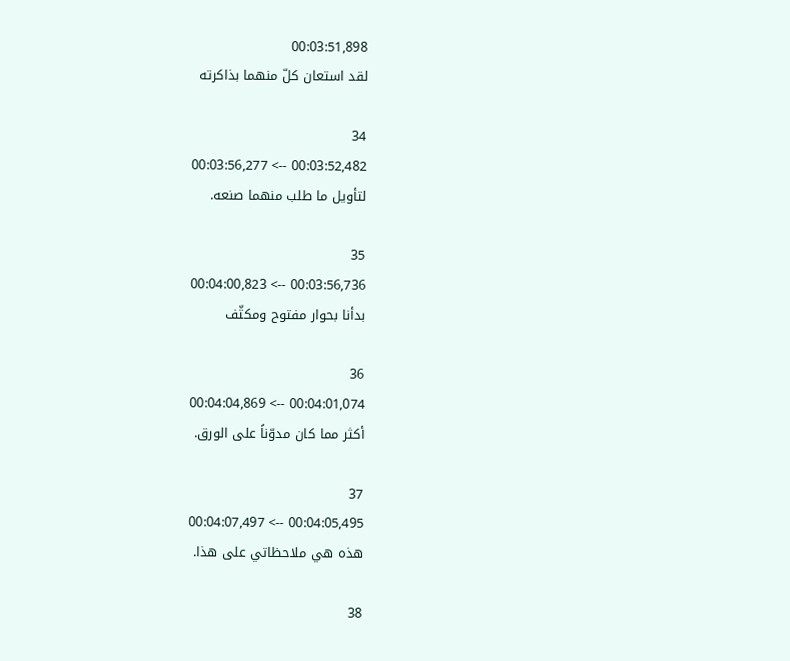00:03:51,898
لقد استعان كلّ منهما بذاكرته

34
00:03:52,482 --> 00:03:56,277
لتأويل ما طلب منهما صنعه.

35
00:03:56,736 --> 00:04:00,823
بدأنا بحوار مفتوح ومكثّف

36
00:04:01,074 --> 00:04:04,869
أكثر مما كان مدوّناً على الورق.

37
00:04:05,495 --> 00:04:07,497
هذه هي ملاحظاتي على هذا.

38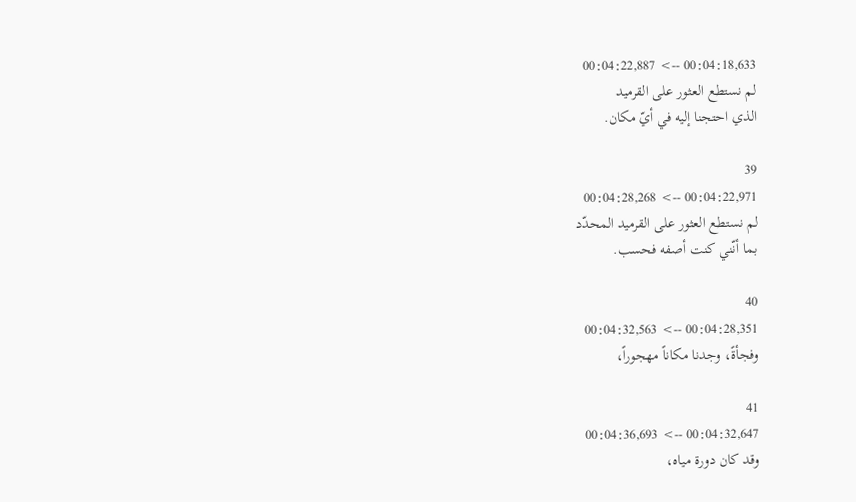00:04:18,633 --> 00:04:22,887
لم نستطع العثور على القرميد
الذي احتجنا إليه في أيّ مكان.

39
00:04:22,971 --> 00:04:28,268
لم نستطع العثور على القرميد المحدّد
بما أنّني كنت أصفه فحسب.

40
00:04:28,351 --> 00:04:32,563
وفجأةً، وجدنا مكاناً مهجوراً،

41
00:04:32,647 --> 00:04:36,693
وقد كان دورة مياه،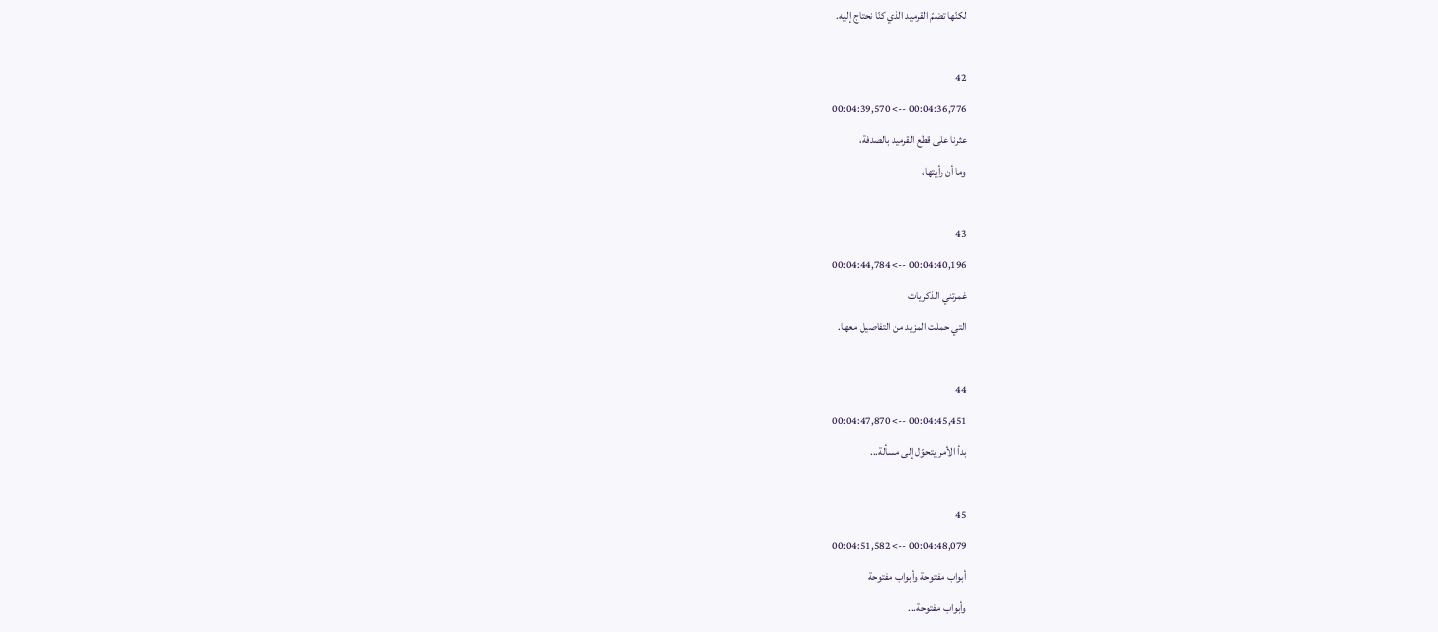لكنّها تضمّ القرميد الذي كنّا نحتاج إليه.

42
00:04:36,776 --> 00:04:39,570
عثرنا على قطع القرميد بالصدفة،
وما أن رأيتها،

43
00:04:40,196 --> 00:04:44,784
غمرتني الذكريات
التي حملت المزيد من التفاصيل معها.

44
00:04:45,451 --> 00:04:47,870
بدأ الأمر يتحوّل إلى مسألة...

45
00:04:48,079 --> 00:04:51,582
أبواب مفتوحة وأبواب مفتوحة
وأبواب مفتوحة...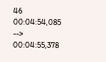46
00:04:54,085 --> 00:04:55,378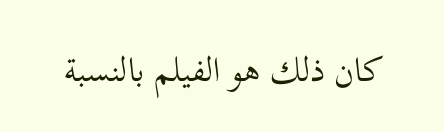كان ذلك هو الفيلم بالنسبة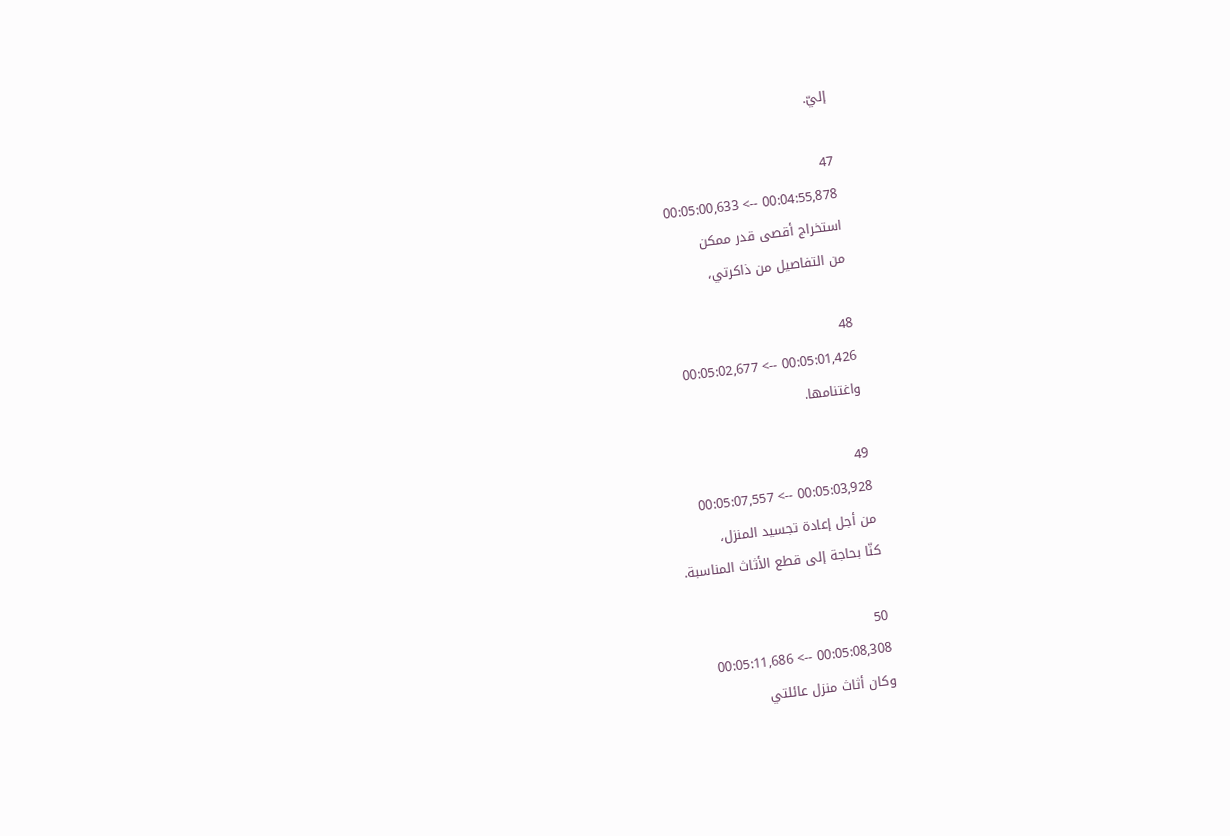إليّ.

47
00:04:55,878 --> 00:05:00,633
استخراج أقصى قدر ممكن
من التفاصيل من ذاكرتي،

48
00:05:01,426 --> 00:05:02,677
واغتنامها.

49
00:05:03,928 --> 00:05:07,557
من أجل إعادة تجسيد المنزل،
كنّا بحاجة إلى قطع الأثاث المناسبة.

50
00:05:08,308 --> 00:05:11,686
وكان أثاث منزل عائلتي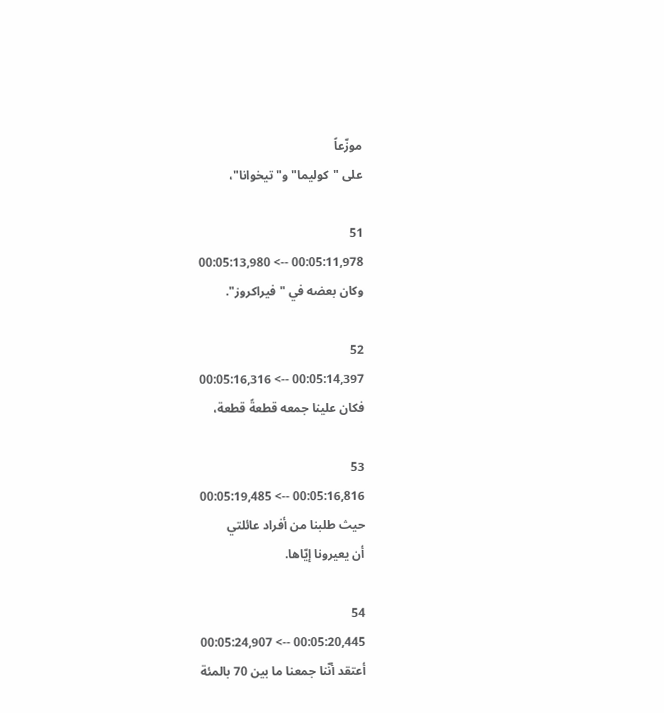موزّعاً
على "كوليما" و"تيخوانا"،

51
00:05:11,978 --> 00:05:13,980
وكان بعضه في "فيراكروز".

52
00:05:14,397 --> 00:05:16,316
فكان علينا جمعه قطعةً قطعة،

53
00:05:16,816 --> 00:05:19,485
حيث طلبنا من أفراد عائلتي
أن يعيرونا إيّاها.

54
00:05:20,445 --> 00:05:24,907
أعتقد أنّنا جمعنا ما بين 70 بالمئة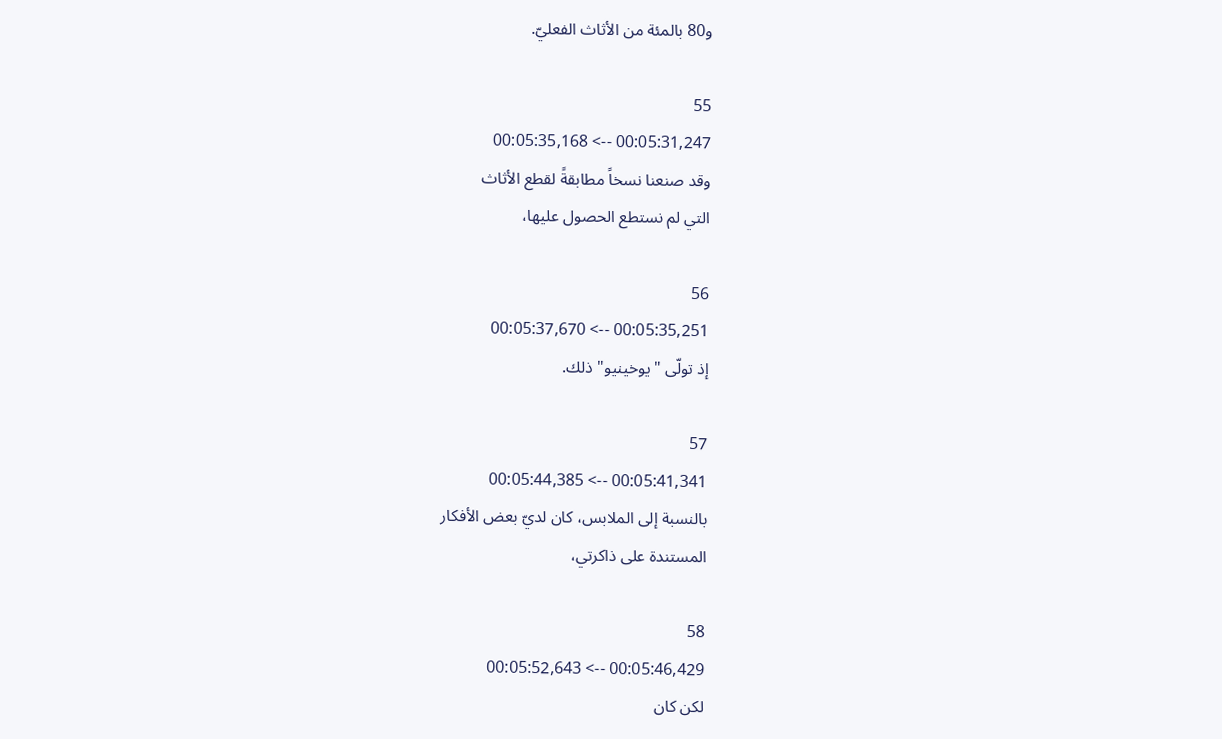و80 بالمئة من الأثاث الفعليّ.

55
00:05:31,247 --> 00:05:35,168
وقد صنعنا نسخاً مطابقةً لقطع الأثاث
التي لم نستطع الحصول عليها،

56
00:05:35,251 --> 00:05:37,670
إذ تولّى "يوخينيو" ذلك.

57
00:05:41,341 --> 00:05:44,385
بالنسبة إلى الملابس، كان لديّ بعض الأفكار
المستندة على ذاكرتي،

58
00:05:46,429 --> 00:05:52,643
لكن كان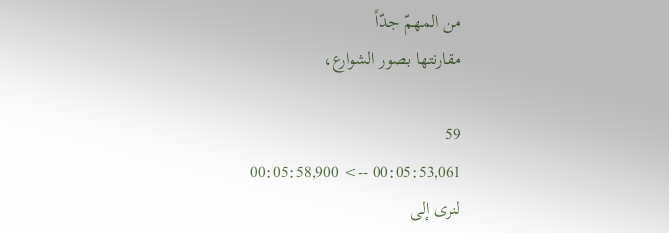من المهمّ جدّاً
مقارنتها بصور الشوارع،

59
00:05:53,061 --> 00:05:58,900
لنرى إلى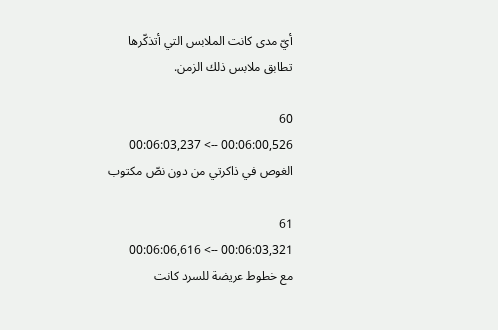أيّ مدى كانت الملابس التي أتذكّرها
تطابق ملابس ذلك الزمن.

60
00:06:00,526 --> 00:06:03,237
الغوص في ذاكرتي من دون نصّ مكتوب

61
00:06:03,321 --> 00:06:06,616
مع خطوط عريضة للسرد كانت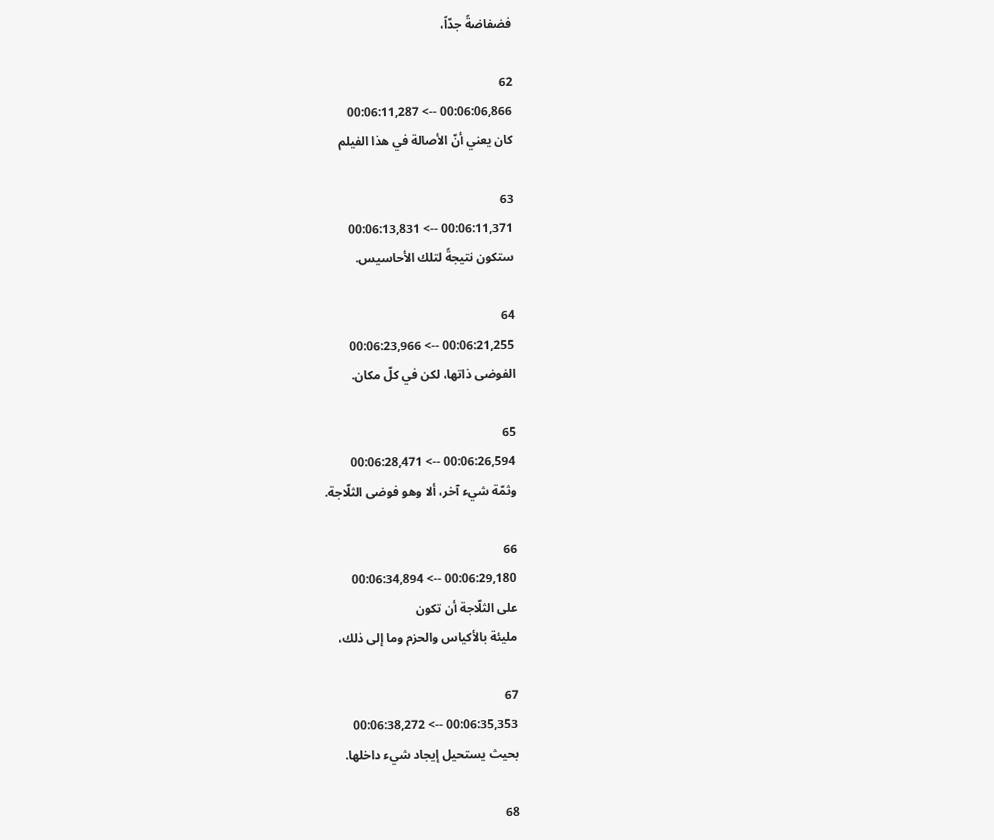فضفاضةً جدّاً،

62
00:06:06,866 --> 00:06:11,287
كان يعني أنّ الأصالة في هذا الفيلم

63
00:06:11,371 --> 00:06:13,831
ستكون نتيجةً لتلك الأحاسيس.

64
00:06:21,255 --> 00:06:23,966
الفوضى ذاتها، لكن في كلّ مكان.

65
00:06:26,594 --> 00:06:28,471
وثمّة شيء آخر، ألا وهو فوضى الثلّاجة.

66
00:06:29,180 --> 00:06:34,894
على الثلّاجة أن تكون
مليئة بالأكياس والحزم وما إلى ذلك،

67
00:06:35,353 --> 00:06:38,272
بحيث يستحيل إيجاد شيء داخلها.

68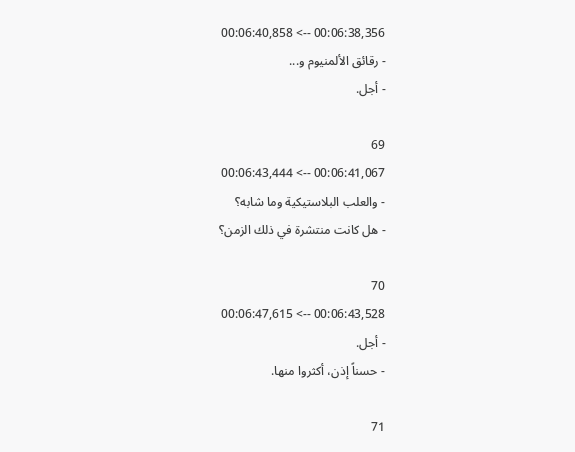00:06:38,356 --> 00:06:40,858
- رقائق الألمنيوم و...
- أجل.

69
00:06:41,067 --> 00:06:43,444
- والعلب البلاستيكية وما شابه؟
- هل كانت منتشرة في ذلك الزمن؟

70
00:06:43,528 --> 00:06:47,615
- أجل.
- حسناً إذن، أكثروا منها.

71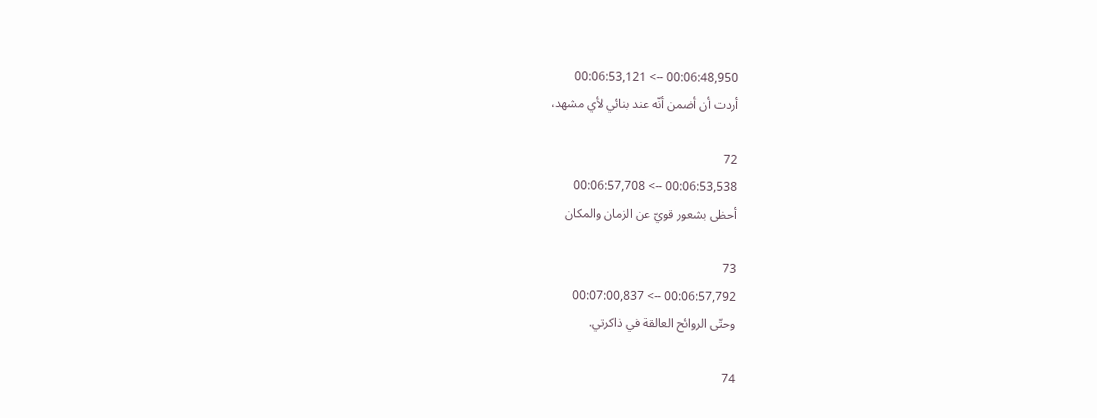00:06:48,950 --> 00:06:53,121
أردت أن أضمن أنّه عند بنائي لأي مشهد،

72
00:06:53,538 --> 00:06:57,708
أحظى بشعور قويّ عن الزمان والمكان

73
00:06:57,792 --> 00:07:00,837
وحتّى الروائح العالقة في ذاكرتي.

74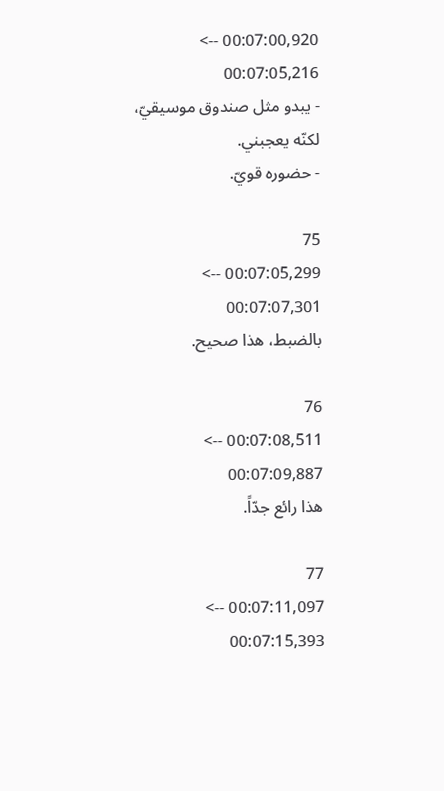00:07:00,920 --> 00:07:05,216
- يبدو مثل صندوق موسيقيّ، لكنّه يعجبني.
- حضوره قويّ.

75
00:07:05,299 --> 00:07:07,301
بالضبط، هذا صحيح.

76
00:07:08,511 --> 00:07:09,887
هذا رائع جدّاً.

77
00:07:11,097 --> 00:07:15,393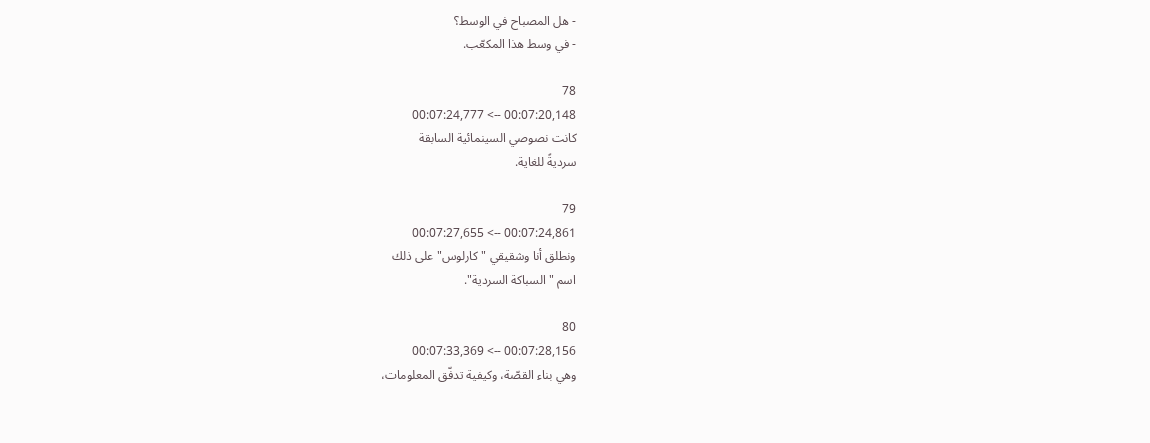- هل المصباح في الوسط؟
- في وسط هذا المكعّب.

78
00:07:20,148 --> 00:07:24,777
كانت نصوصي السينمائية السابقة
سرديةً للغاية.

79
00:07:24,861 --> 00:07:27,655
ونطلق أنا وشقيقي "كارلوس" على ذلك
اسم "السباكة السردية".

80
00:07:28,156 --> 00:07:33,369
وهي بناء القصّة، وكيفية تدفّق المعلومات،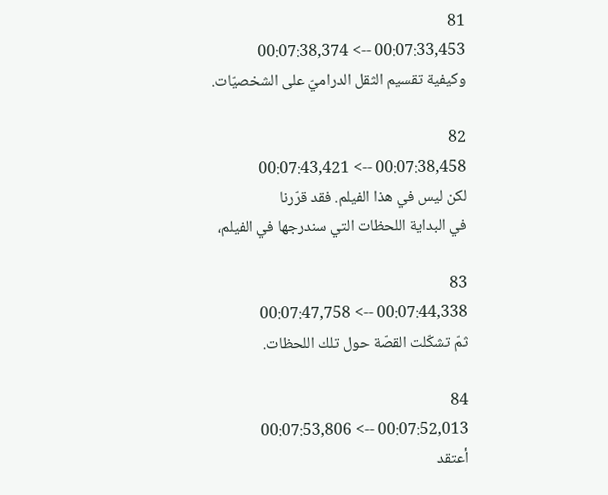81
00:07:33,453 --> 00:07:38,374
وكيفية تقسيم الثقل الدراميّ على الشخصيّات.

82
00:07:38,458 --> 00:07:43,421
لكن ليس في هذا الفيلم. فقد قرّرنا
في البداية اللحظات التي سندرجها في الفيلم،

83
00:07:44,338 --> 00:07:47,758
ثمّ تشكّلت القصّة حول تلك اللحظات.

84
00:07:52,013 --> 00:07:53,806
أعتقد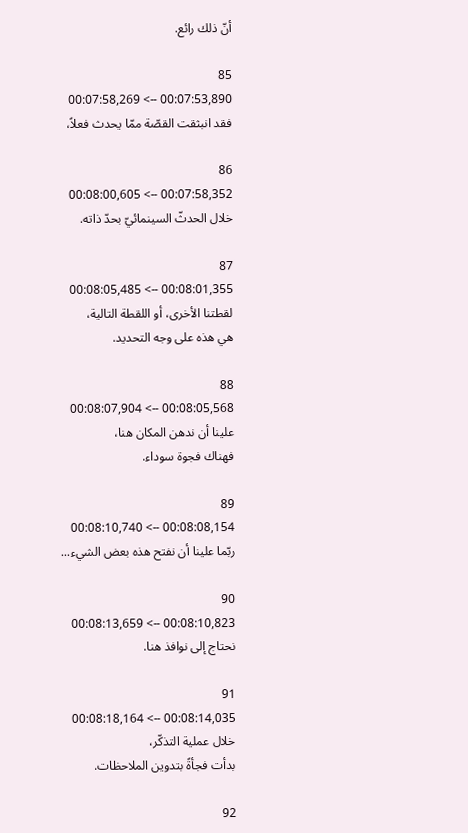أنّ ذلك رائع.

85
00:07:53,890 --> 00:07:58,269
فقد انبثقت القصّة ممّا يحدث فعلاً،

86
00:07:58,352 --> 00:08:00,605
خلال الحدثّ السينمائيّ بحدّ ذاته.

87
00:08:01,355 --> 00:08:05,485
لقطتنا الأخرى، أو اللقطة التالية،
هي هذه على وجه التحديد.

88
00:08:05,568 --> 00:08:07,904
علينا أن ندهن المكان هنا،
فهناك فجوة سوداء.

89
00:08:08,154 --> 00:08:10,740
ربّما علينا أن نفتح هذه بعض الشيء...

90
00:08:10,823 --> 00:08:13,659
نحتاج إلى نوافذ هنا.

91
00:08:14,035 --> 00:08:18,164
خلال عملية التذكّر،
بدأت فجأةً بتدوين الملاحظات.

92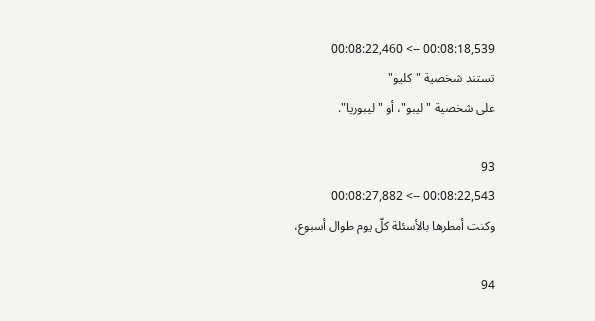00:08:18,539 --> 00:08:22,460
تستند شخصية "كليو"
على شخصية "ليبو"، أو "ليبوريا".

93
00:08:22,543 --> 00:08:27,882
وكنت أمطرها بالأسئلة كلّ يوم طوال أسبوع،

94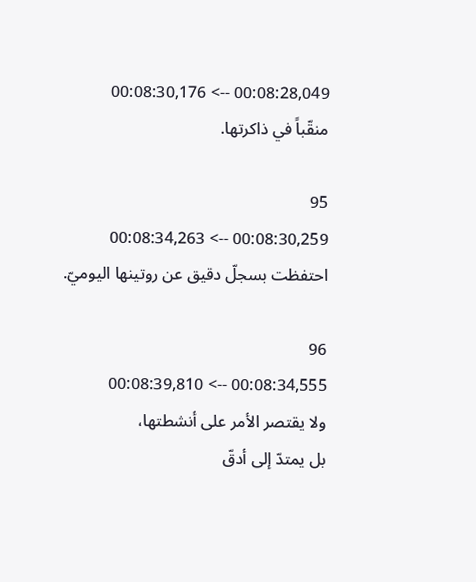00:08:28,049 --> 00:08:30,176
منقّباً في ذاكرتها.

95
00:08:30,259 --> 00:08:34,263
احتفظت بسجلّ دقيق عن روتينها اليوميّ.

96
00:08:34,555 --> 00:08:39,810
ولا يقتصر الأمر على أنشطتها،
بل يمتدّ إلى أدقّ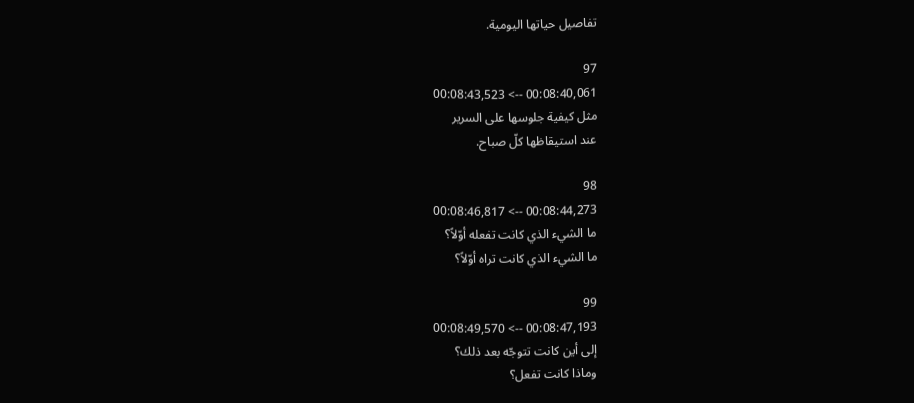تفاصيل حياتها اليومية.

97
00:08:40,061 --> 00:08:43,523
مثل كيفية جلوسها على السرير
عند استيقاظها كلّ صباح.

98
00:08:44,273 --> 00:08:46,817
ما الشيء الذي كانت تفعله أوّلاً؟
ما الشيء الذي كانت تراه أوّلاً؟

99
00:08:47,193 --> 00:08:49,570
إلى أين كانت تتوجّه بعد ذلك؟
وماذا كانت تفعل؟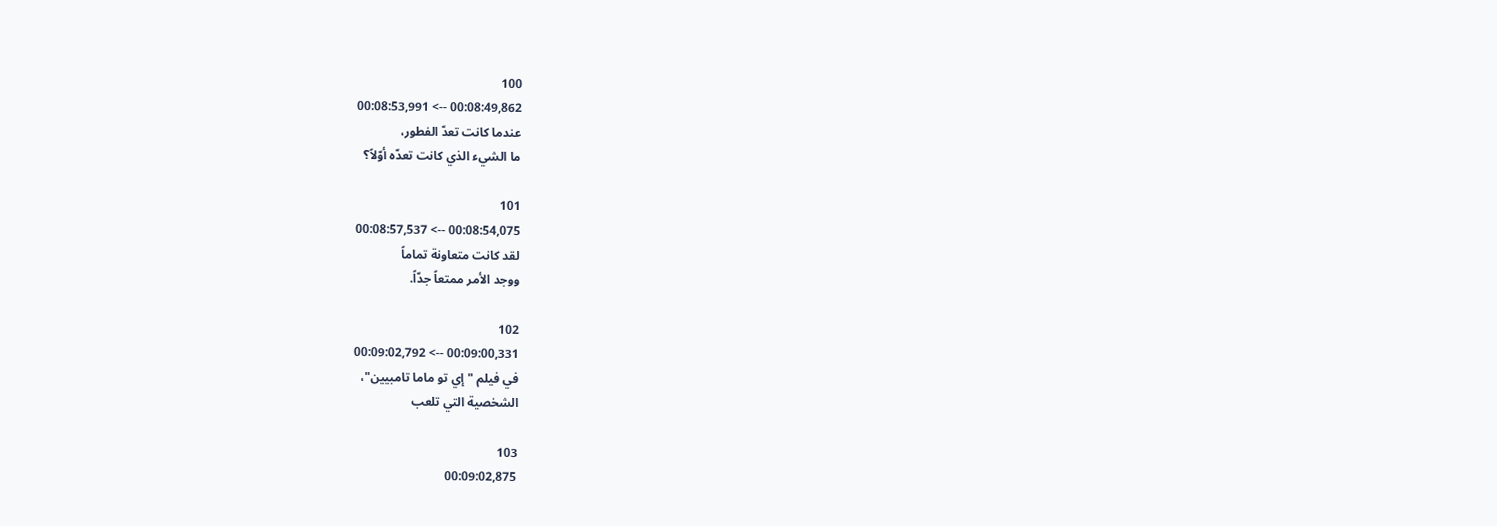100
00:08:49,862 --> 00:08:53,991
عندما كانت تعدّ الفطور،
ما الشيء الذي كانت تعدّه أوّلاً؟

101
00:08:54,075 --> 00:08:57,537
لقد كانت متعاونة تماماً
ووجد الأمر ممتعاً جدّاً.

102
00:09:00,331 --> 00:09:02,792
في فيلم "إي تو ماما تامبيين"،
الشخصية التي تلعب

103
00:09:02,875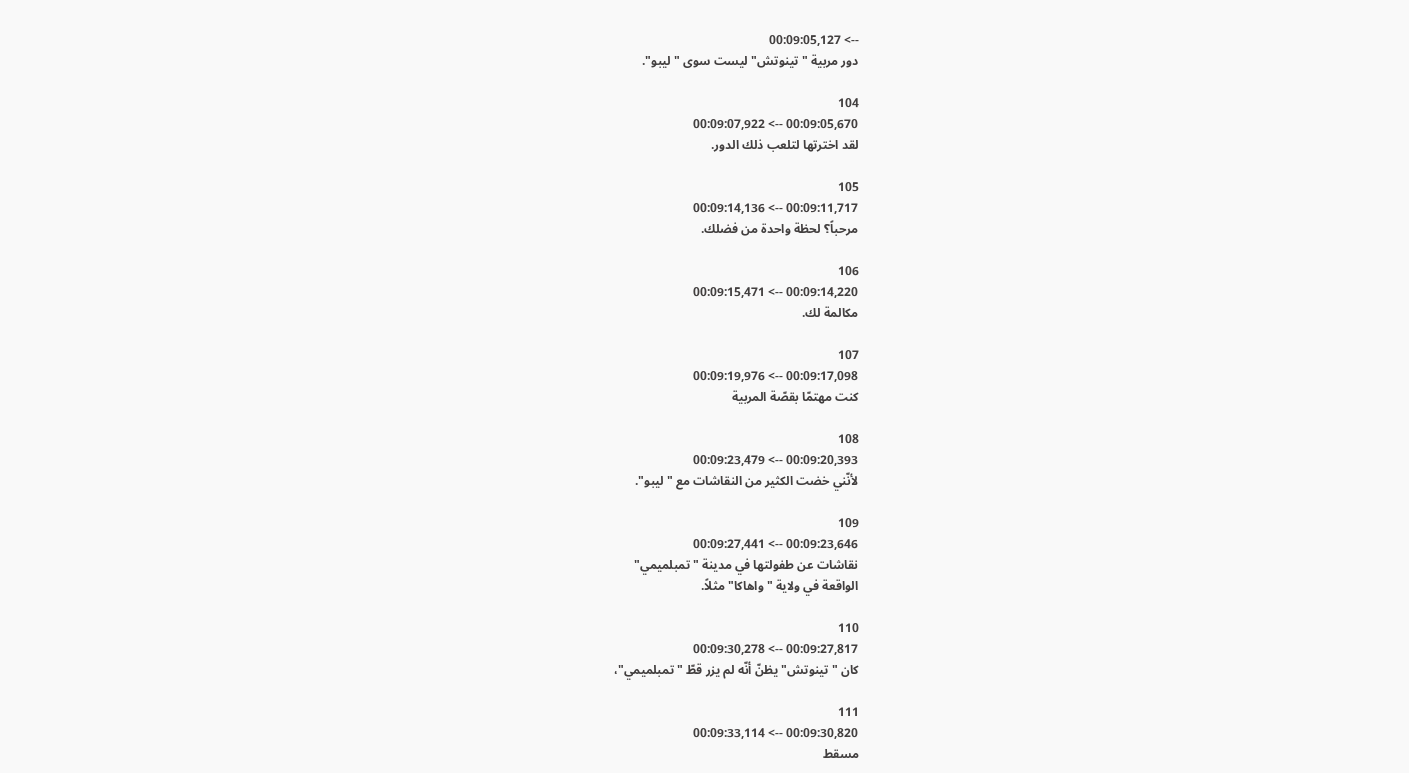--> 00:09:05,127
دور مربية "تينوتش" ليست سوى "ليبو".

104
00:09:05,670 --> 00:09:07,922
لقد اخترتها لتلعب ذلك الدور.

105
00:09:11,717 --> 00:09:14,136
مرحباً؟ لحظة واحدة من فضلك.

106
00:09:14,220 --> 00:09:15,471
مكالمة لك.

107
00:09:17,098 --> 00:09:19,976
كنت مهتمّا بقصّة المربية

108
00:09:20,393 --> 00:09:23,479
لأنّني خضت الكثير من النقاشات مع "ليبو".

109
00:09:23,646 --> 00:09:27,441
نقاشات عن طفولتها في مدينة "تمبلميمي"
الواقعة في ولاية "واهاكا" مثلاً.

110
00:09:27,817 --> 00:09:30,278
كان "تينوتش" يظنّ أنّه لم يزر قطّ "تمبلميمي"،

111
00:09:30,820 --> 00:09:33,114
مسقط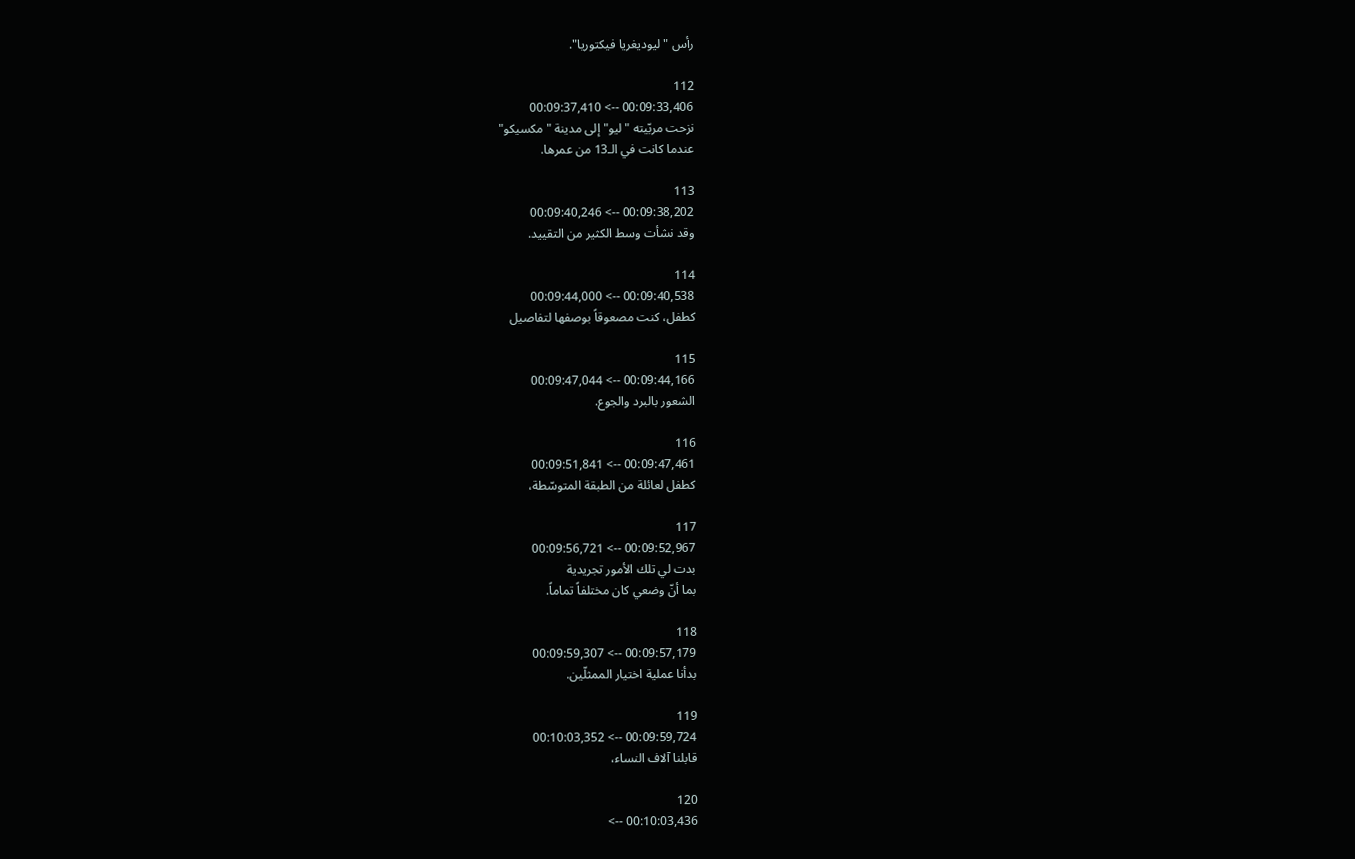رأس "ليوديغريا فيكتوريا".

112
00:09:33,406 --> 00:09:37,410
نزحت مربّيته "ليو" إلى مدينة "مكسيكو"
عندما كانت في الـ13 من عمرها.

113
00:09:38,202 --> 00:09:40,246
وقد نشأت وسط الكثير من التقييد.

114
00:09:40,538 --> 00:09:44,000
كطفل، كنت مصعوقاً بوصفها لتفاصيل

115
00:09:44,166 --> 00:09:47,044
الشعور بالبرد والجوع.

116
00:09:47,461 --> 00:09:51,841
كطفل لعائلة من الطبقة المتوسّطة،

117
00:09:52,967 --> 00:09:56,721
بدت لي تلك الأمور تجريدية
بما أنّ وضعي كان مختلفاً تماماً.

118
00:09:57,179 --> 00:09:59,307
بدأنا عملية اختيار الممثلّين.

119
00:09:59,724 --> 00:10:03,352
قابلنا آلاف النساء،

120
00:10:03,436 -->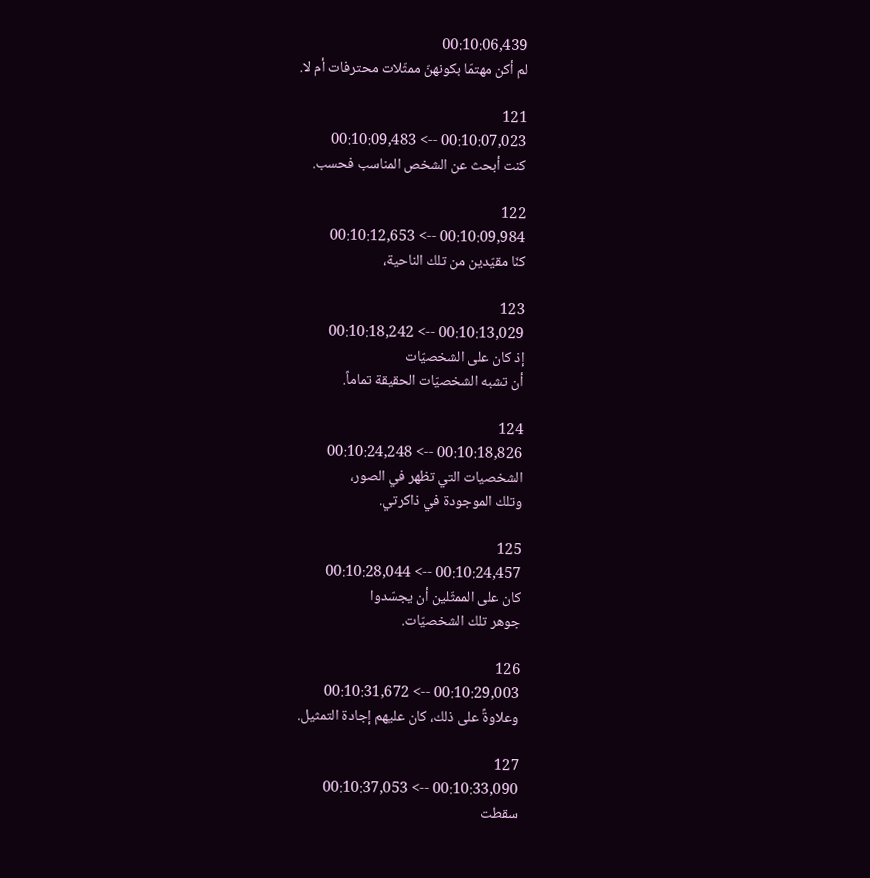00:10:06,439
لم أكن مهتمّا بكونهنّ ممثّلات محترفات أم لا.

121
00:10:07,023 --> 00:10:09,483
كنت أبحث عن الشخص المناسب فحسب.

122
00:10:09,984 --> 00:10:12,653
كنّا مقيّدين من تلك الناحية،

123
00:10:13,029 --> 00:10:18,242
إذ كان على الشخصيّات
أن تشبه الشخصيّات الحقيقة تماماً.

124
00:10:18,826 --> 00:10:24,248
الشخصيات التي تظهر في الصور،
وتلك الموجودة في ذاكرتي.

125
00:10:24,457 --> 00:10:28,044
كان على الممثّلين أن يجسّدوا
جوهر تلك الشخصيّات.

126
00:10:29,003 --> 00:10:31,672
وعلاوةً على ذلك، كان عليهم إجادة التمثيل.

127
00:10:33,090 --> 00:10:37,053
سقطت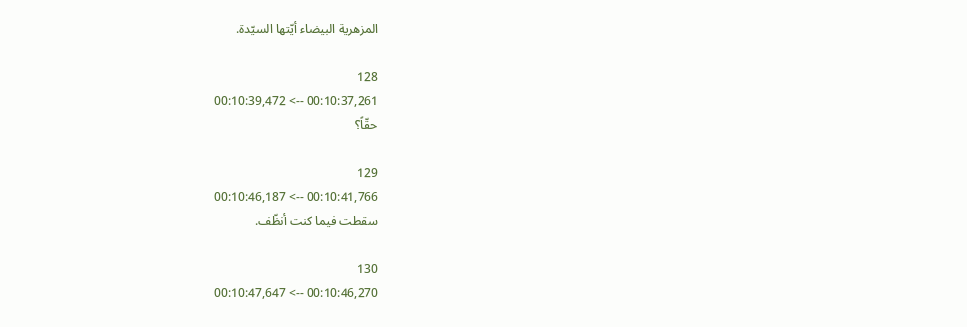المزهرية البيضاء أيّتها السيّدة.

128
00:10:37,261 --> 00:10:39,472
حقّاً؟

129
00:10:41,766 --> 00:10:46,187
سقطت فيما كنت أنظّف.

130
00:10:46,270 --> 00:10:47,647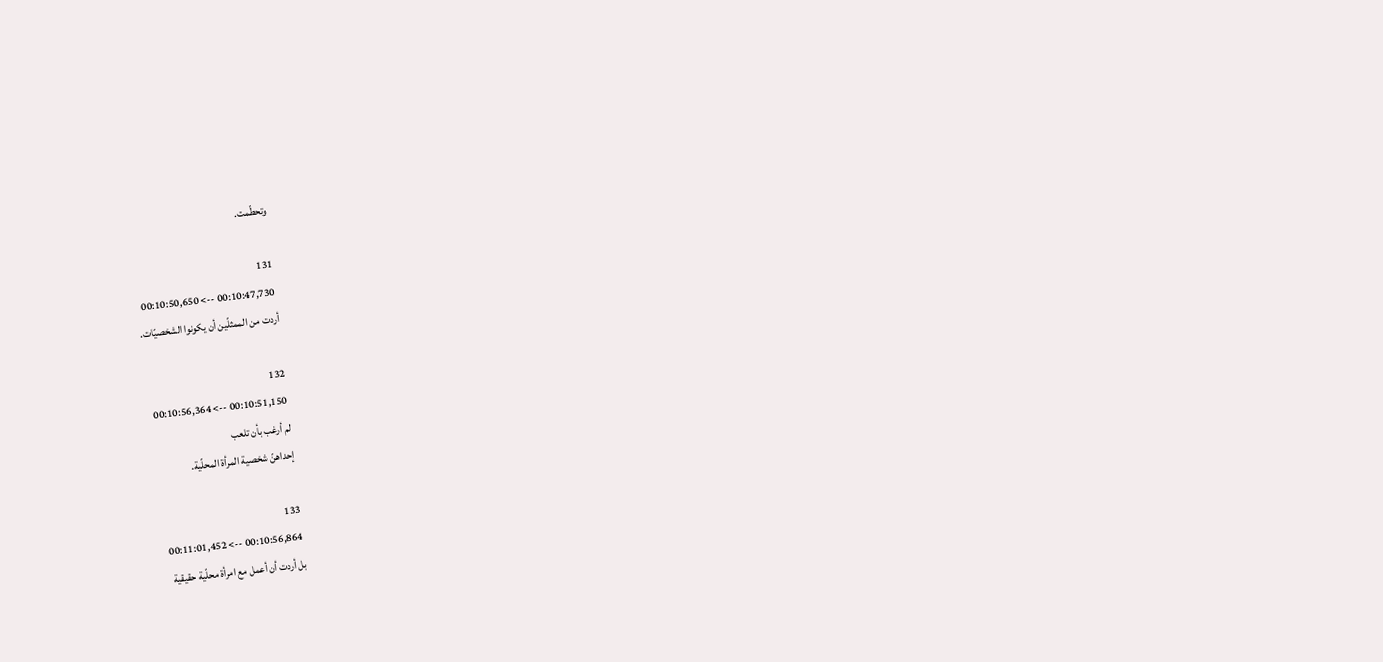وتحطّمت.

131
00:10:47,730 --> 00:10:50,650
أردت من الممثلّين أن يكونوا الشخصيّات.

132
00:10:51,150 --> 00:10:56,364
لم أرغب بأن تلعب
إحداهنّ شخصية المرأة المحلّية.

133
00:10:56,864 --> 00:11:01,452
بل أردت أن أعمل مع امرأة محلّية حقيقية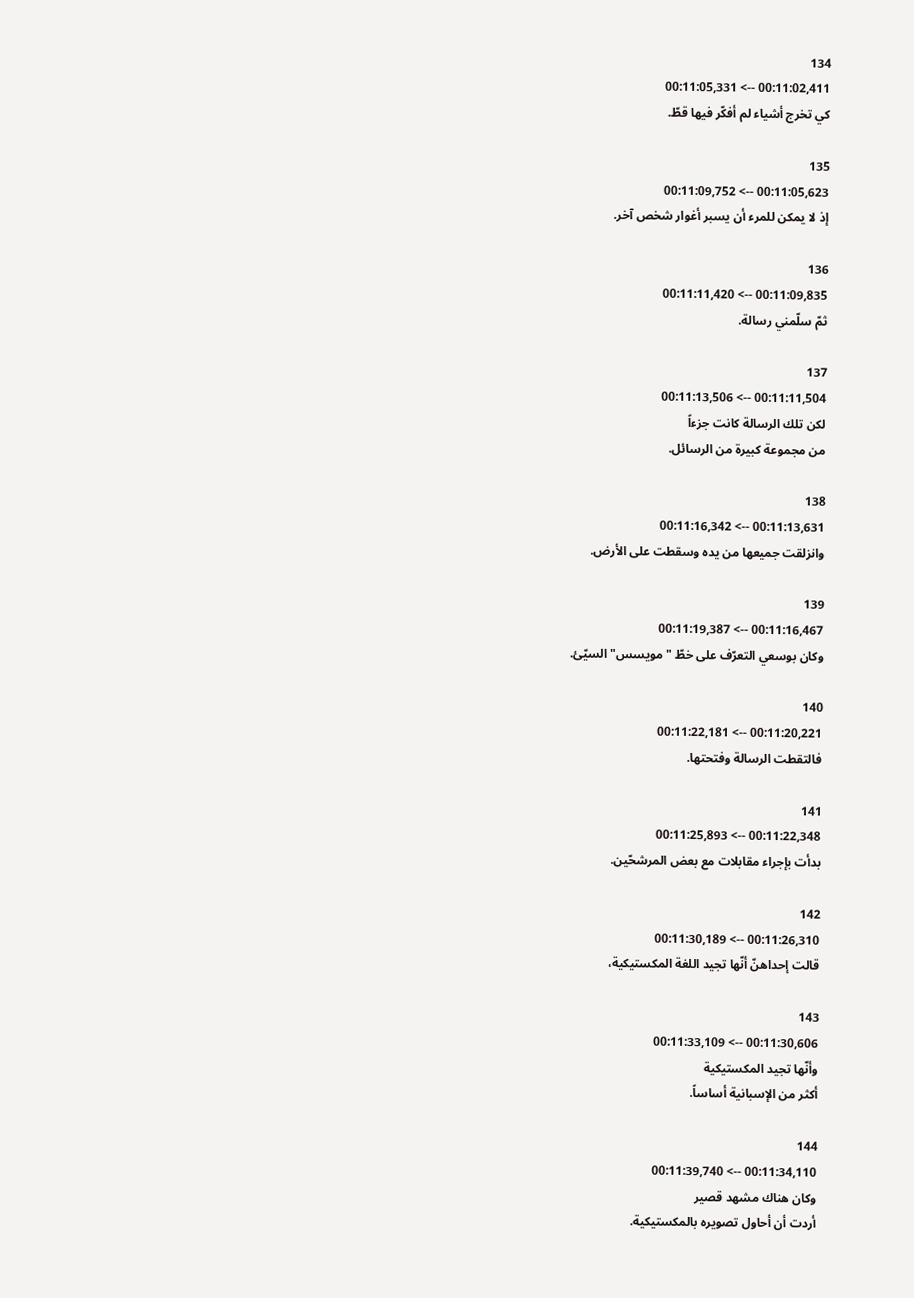134
00:11:02,411 --> 00:11:05,331
كي تخرج أشياء لم أفكّر فيها قطّ.

135
00:11:05,623 --> 00:11:09,752
إذ لا يمكن للمرء أن يسبر أغوار شخص آخر.

136
00:11:09,835 --> 00:11:11,420
ثمّ سلّمني رسالة.

137
00:11:11,504 --> 00:11:13,506
لكن تلك الرسالة كانت جزءاً
من مجموعة كبيرة من الرسائل.

138
00:11:13,631 --> 00:11:16,342
وانزلقت جميعها من يده وسقطت على الأرض.

139
00:11:16,467 --> 00:11:19,387
وكان بوسعي التعرّف على خطّ "مويسس" السيّئ.

140
00:11:20,221 --> 00:11:22,181
فالتقطت الرسالة وفتحتها.

141
00:11:22,348 --> 00:11:25,893
بدأت بإجراء مقابلات مع بعض المرشحّين.

142
00:11:26,310 --> 00:11:30,189
قالت إحداهنّ أنّها تجيد اللغة المكستيكية،

143
00:11:30,606 --> 00:11:33,109
وأنّها تجيد المكستيكية
أكثر من الإسبانية أساساً.

144
00:11:34,110 --> 00:11:39,740
وكان هناك مشهد قصير
أردت أن أحاول تصويره بالمكستيكية.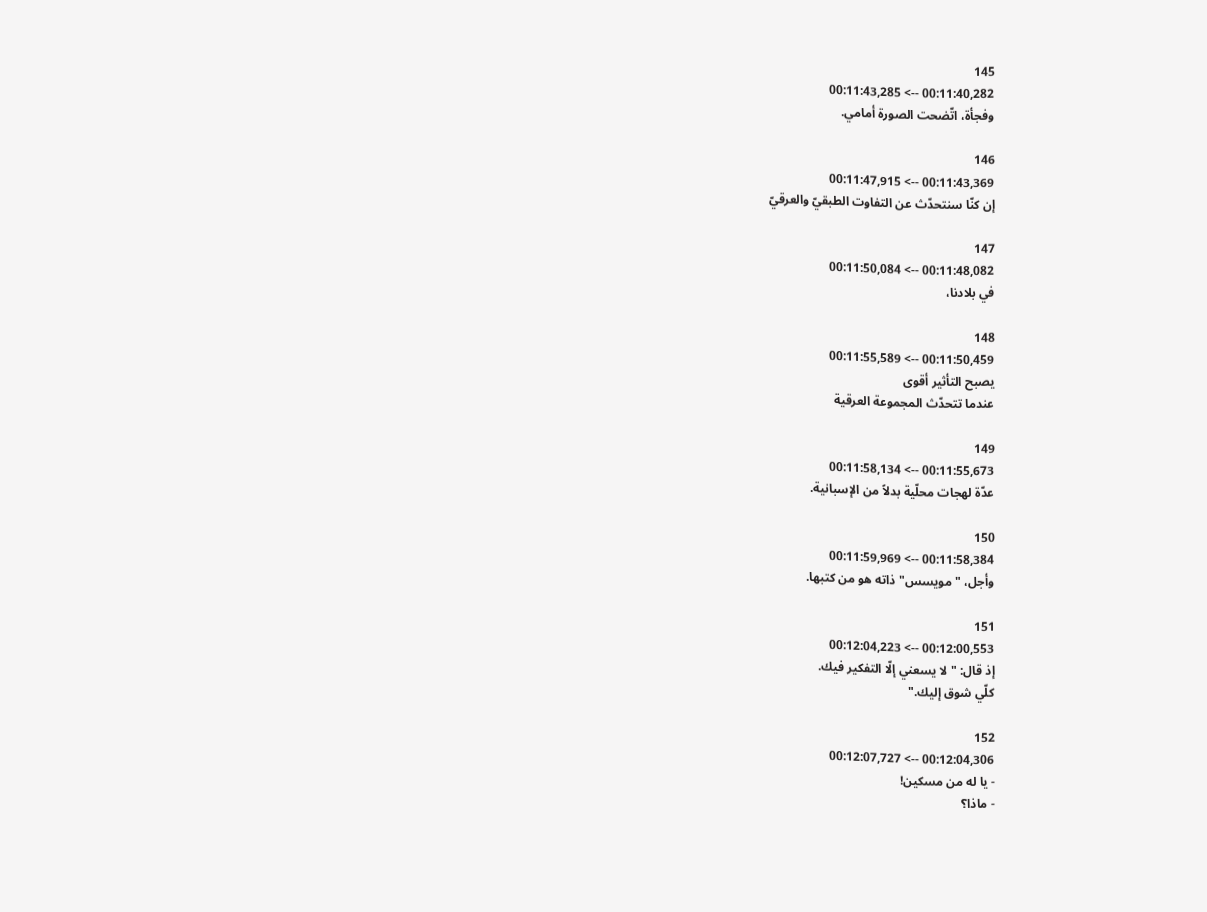145
00:11:40,282 --> 00:11:43,285
وفجأة، اتّضحت الصورة أمامي.

146
00:11:43,369 --> 00:11:47,915
إن كنّا سنتحدّث عن التفاوت الطبقيّ والعرقيّ

147
00:11:48,082 --> 00:11:50,084
في بلادنا،

148
00:11:50,459 --> 00:11:55,589
يصبح التأثير أقوى
عندما تتحدّث المجموعة العرقية

149
00:11:55,673 --> 00:11:58,134
عدّة لهجات محلّية بدلاً من الإسبانية.

150
00:11:58,384 --> 00:11:59,969
وأجل، "مويسس" ذاته هو من كتبها.

151
00:12:00,553 --> 00:12:04,223
إذ قال: "لا يسعني إلّا التفكير فيك.
كلّي شوق إليك."

152
00:12:04,306 --> 00:12:07,727
- يا له من مسكين!
- ماذا؟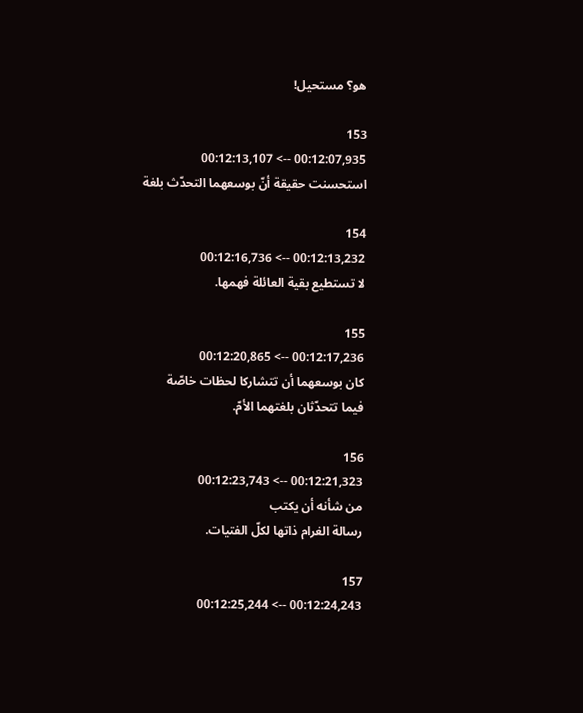هو؟ مستحيل!

153
00:12:07,935 --> 00:12:13,107
استحسنت حقيقة أنّ بوسعهما التحدّث بلغة

154
00:12:13,232 --> 00:12:16,736
لا تستطيع بقية العائلة فهمها.

155
00:12:17,236 --> 00:12:20,865
كان بوسعهما أن تتشاركا لحظات خاصّة
فيما تتحدّثان بلغتهما الأمّ.

156
00:12:21,323 --> 00:12:23,743
من شأنه أن يكتب
رسالة الغرام ذاتها لكلّ الفتيات.

157
00:12:24,243 --> 00:12:25,244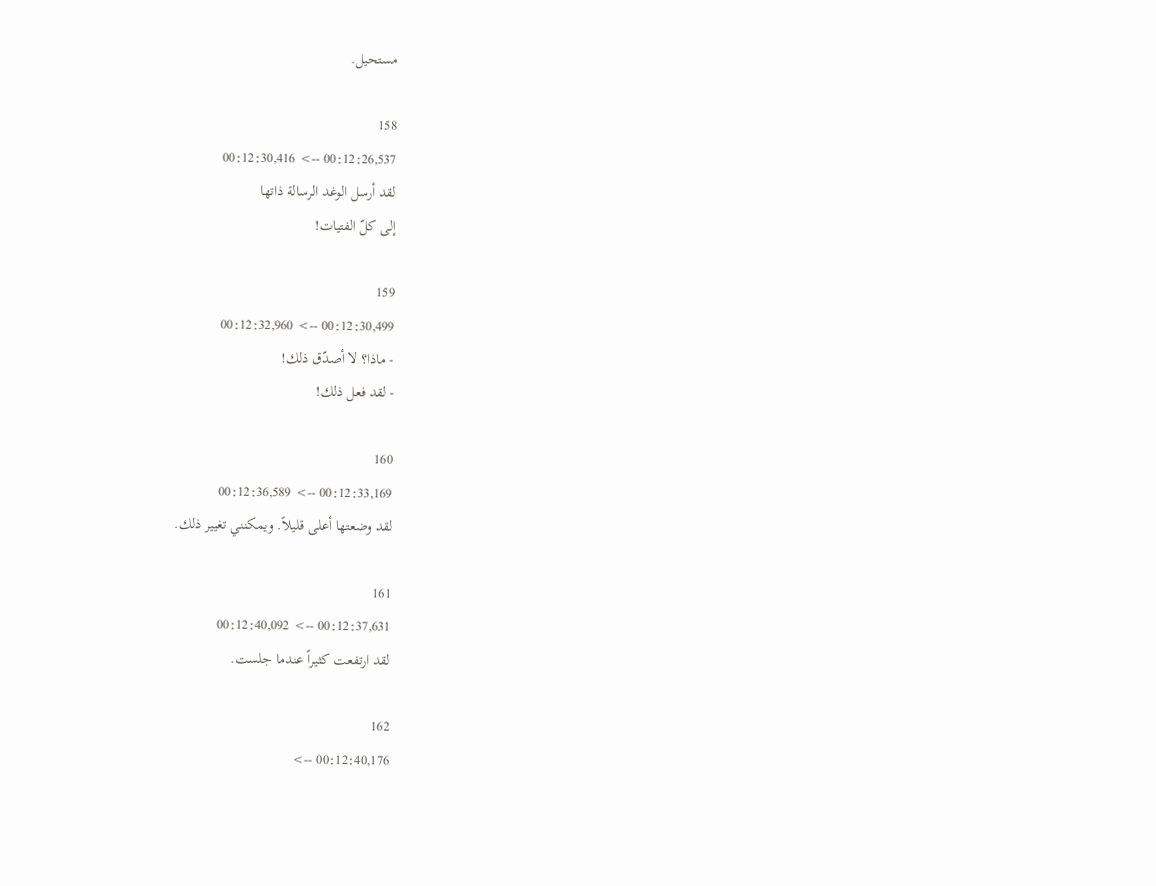مستحيل.

158
00:12:26,537 --> 00:12:30,416
لقد أرسل الوغد الرسالة ذاتها
إلى كلّ الفتيات!

159
00:12:30,499 --> 00:12:32,960
- ماذا؟ لا أصدّق ذلك!
- لقد فعل ذلك!

160
00:12:33,169 --> 00:12:36,589
لقد وضعتها أعلى قليلاً. ويمكنني تغيير ذلك.

161
00:12:37,631 --> 00:12:40,092
لقد ارتفعت كثيراً عندما جلست.

162
00:12:40,176 -->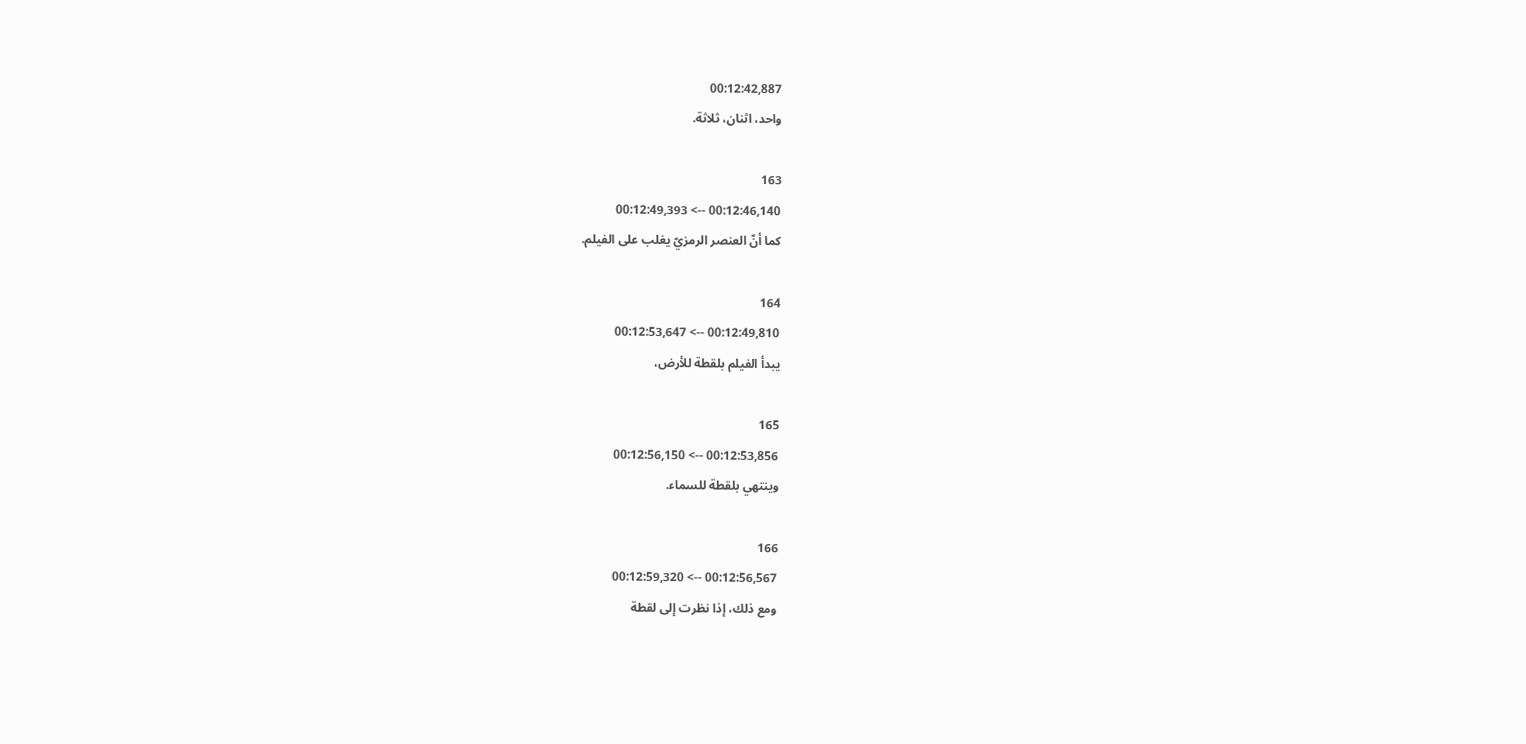00:12:42,887
واحد، اثنان، ثلاثة.

163
00:12:46,140 --> 00:12:49,393
كما أنّ العنصر الرمزيّ يغلب على الفيلم.

164
00:12:49,810 --> 00:12:53,647
يبدأ الفيلم بلقطة للأرض،

165
00:12:53,856 --> 00:12:56,150
وينتهي بلقطة للسماء.

166
00:12:56,567 --> 00:12:59,320
ومع ذلك، إذا نظرت إلى لقطة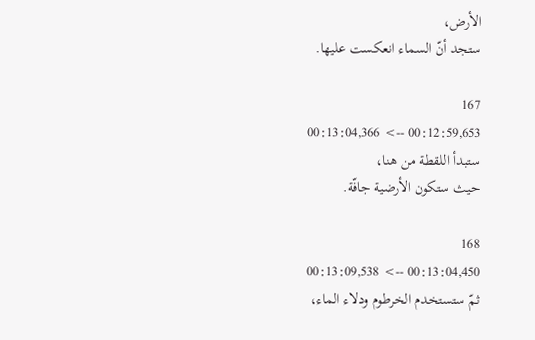الأرض،
ستجد أنّ السماء انعكست عليها.

167
00:12:59,653 --> 00:13:04,366
ستبدأ اللقطة من هنا،
حيث ستكون الأرضية جافّة.

168
00:13:04,450 --> 00:13:09,538
ثمّ ستستخدم الخرطوم ودلاء الماء،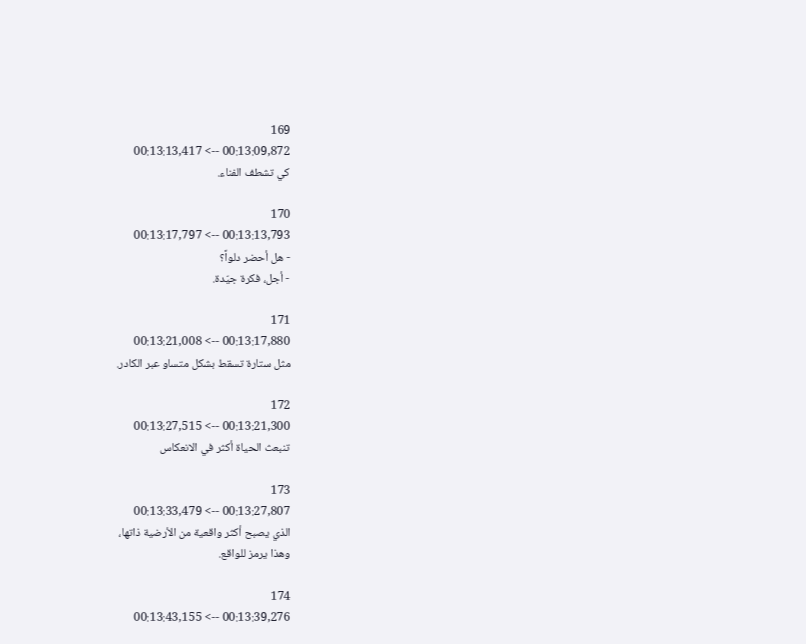169
00:13:09,872 --> 00:13:13,417
كي تشطف الفناء.

170
00:13:13,793 --> 00:13:17,797
- هل أحضر دلواً؟
- أجل، فكرة جيّدة.

171
00:13:17,880 --> 00:13:21,008
مثل ستارة تسقط بشكل متساو عبر الكادر.

172
00:13:21,300 --> 00:13:27,515
تنبعث الحياة أكثر في الانعكاس

173
00:13:27,807 --> 00:13:33,479
الذي يصبح أكثر واقعية من الأرضية ذاتها،
وهذا يرمز للواقع.

174
00:13:39,276 --> 00:13:43,155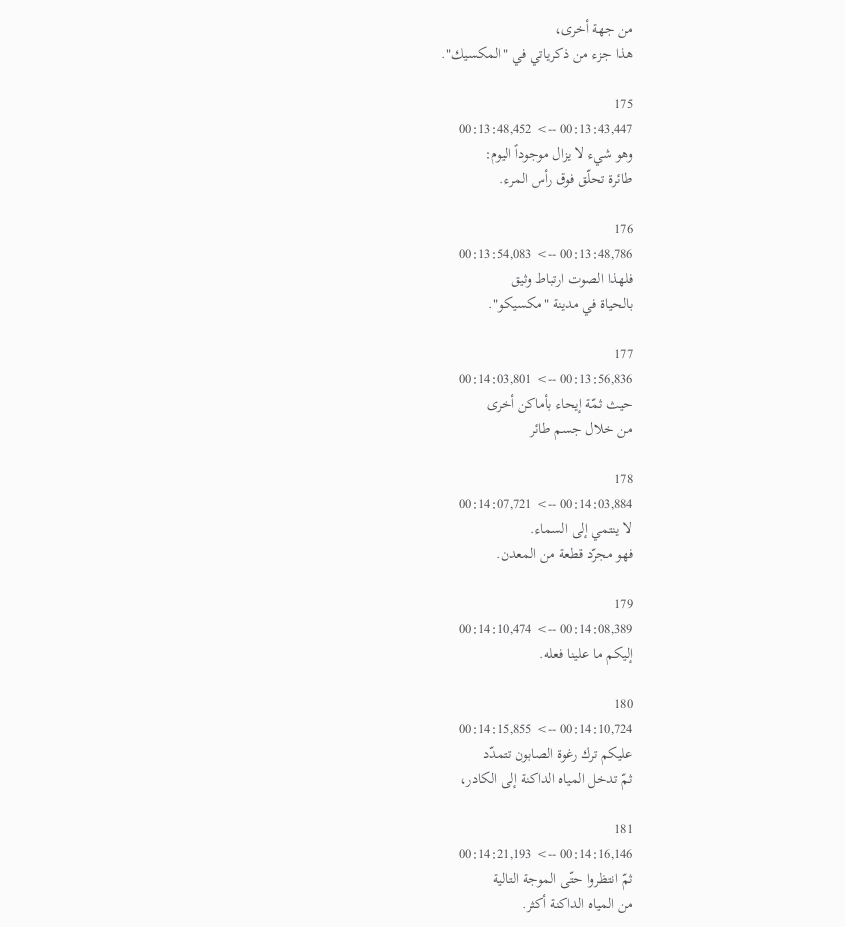من جهة أخرى،
هذا جزء من ذكرياتي في "المكسيك".

175
00:13:43,447 --> 00:13:48,452
وهو شيء لا يزال موجوداً اليوم:
طائرة تحلّق فوق رأس المرء.

176
00:13:48,786 --> 00:13:54,083
فلهذا الصوت ارتباط وثيق
بالحياة في مدينة "مكسيكو".

177
00:13:56,836 --> 00:14:03,801
حيث ثمّة إيحاء بأماكن أخرى
من خلال جسم طائر

178
00:14:03,884 --> 00:14:07,721
لا ينتمي إلى السماء.
فهو مجرّد قطعة من المعدن.

179
00:14:08,389 --> 00:14:10,474
إليكم ما علينا فعله.

180
00:14:10,724 --> 00:14:15,855
عليكم ترك رغوة الصابون تتمدّد
ثمّ تدخل المياه الداكنة إلى الكادر،

181
00:14:16,146 --> 00:14:21,193
ثمّ انتظروا حتّى الموجة التالية
من المياه الداكنة أكثر.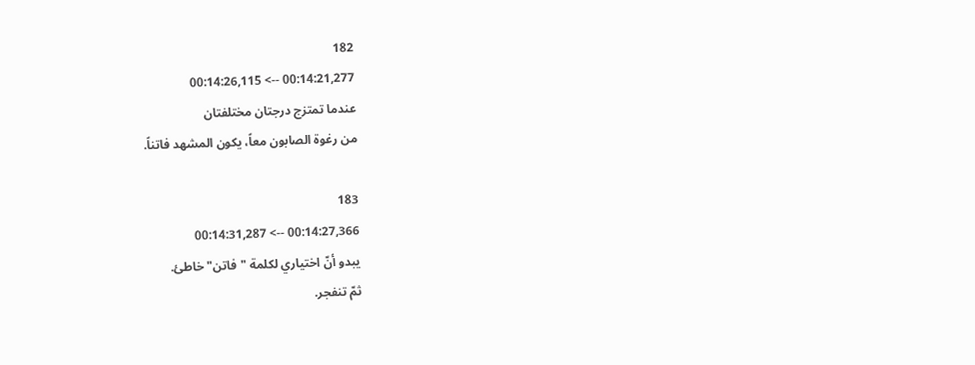182
00:14:21,277 --> 00:14:26,115
عندما تمتزج درجتان مختلفتان
من رغوة الصابون معاً، يكون المشهد فاتناً.

183
00:14:27,366 --> 00:14:31,287
يبدو أنّ اختياري لكلمة "فاتن" خاطئ.
ثمّ تنفجر.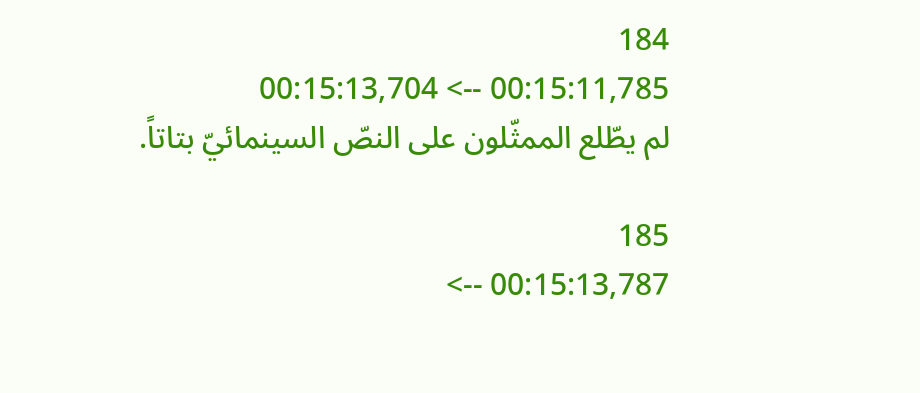184
00:15:11,785 --> 00:15:13,704
لم يطّلع الممثّلون على النصّ السينمائيّ بتاتاً.

185
00:15:13,787 -->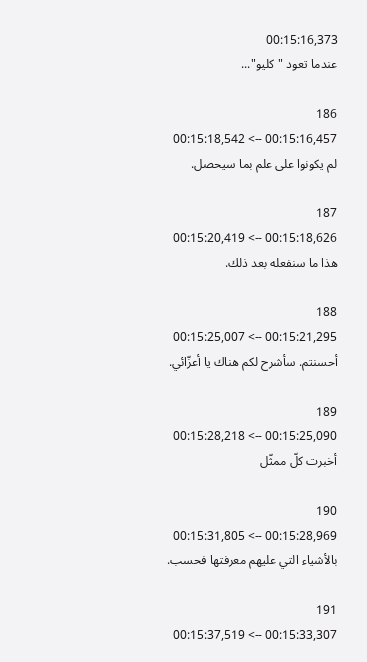00:15:16,373
عندما تعود "كليو"...

186
00:15:16,457 --> 00:15:18,542
لم يكونوا على علم بما سيحصل.

187
00:15:18,626 --> 00:15:20,419
هذا ما سنفعله بعد ذلك.

188
00:15:21,295 --> 00:15:25,007
أحسنتم. سأشرح لكم هناك يا أعزّائي.

189
00:15:25,090 --> 00:15:28,218
أخبرت كلّ ممثّل

190
00:15:28,969 --> 00:15:31,805
بالأشياء التي عليهم معرفتها فحسب.

191
00:15:33,307 --> 00:15:37,519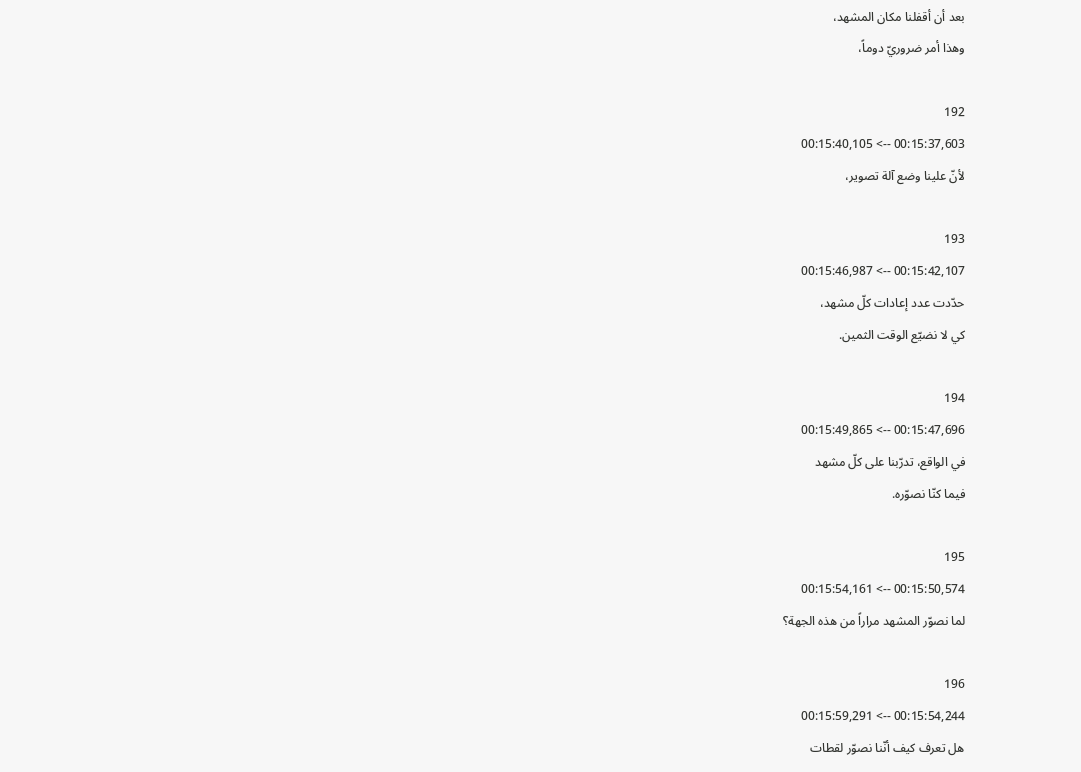بعد أن أقفلنا مكان المشهد،
وهذا أمر ضروريّ دوماً،

192
00:15:37,603 --> 00:15:40,105
لأنّ علينا وضع آلة تصوير،

193
00:15:42,107 --> 00:15:46,987
حدّدت عدد إعادات كلّ مشهد،
كي لا نضيّع الوقت الثمين.

194
00:15:47,696 --> 00:15:49,865
في الواقع، تدرّبنا على كلّ مشهد
فيما كنّا نصوّره.

195
00:15:50,574 --> 00:15:54,161
لما نصوّر المشهد مراراً من هذه الجهة؟

196
00:15:54,244 --> 00:15:59,291
هل تعرف كيف أنّنا نصوّر لقطات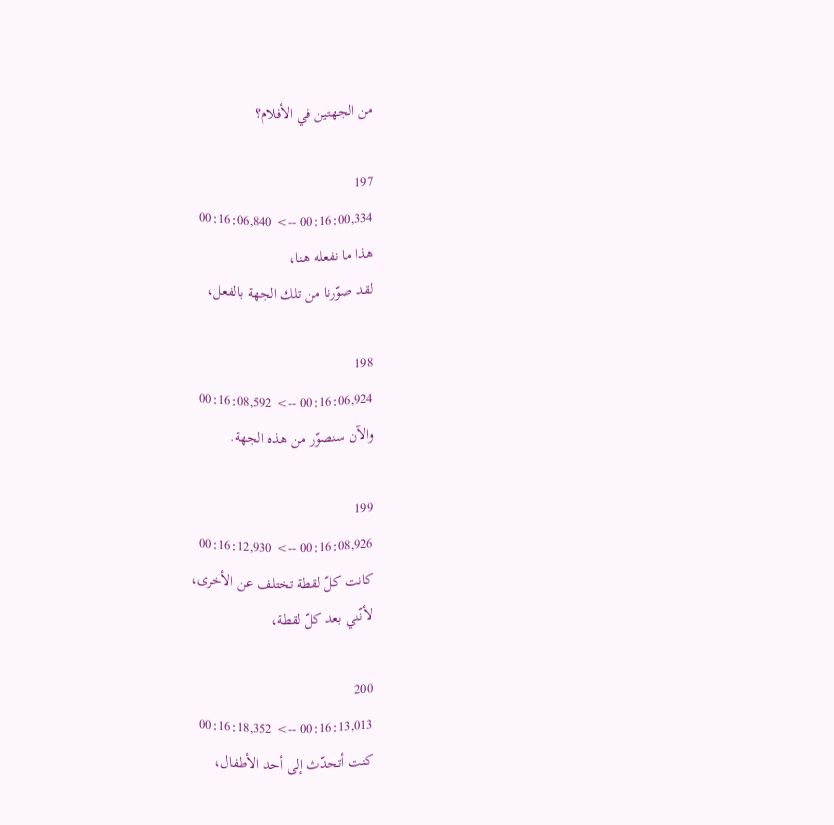من الجهتين في الأفلام؟

197
00:16:00,334 --> 00:16:06,840
هذا ما نفعله هنا،
لقد صوّرنا من تلك الجهة بالفعل،

198
00:16:06,924 --> 00:16:08,592
والآن سنصوّر من هذه الجهة.

199
00:16:08,926 --> 00:16:12,930
كانت كلّ لقطة تختلف عن الأخرى،
لأنّني بعد كلّ لقطة،

200
00:16:13,013 --> 00:16:18,352
كنت أتحدّث إلى أحد الأطفال،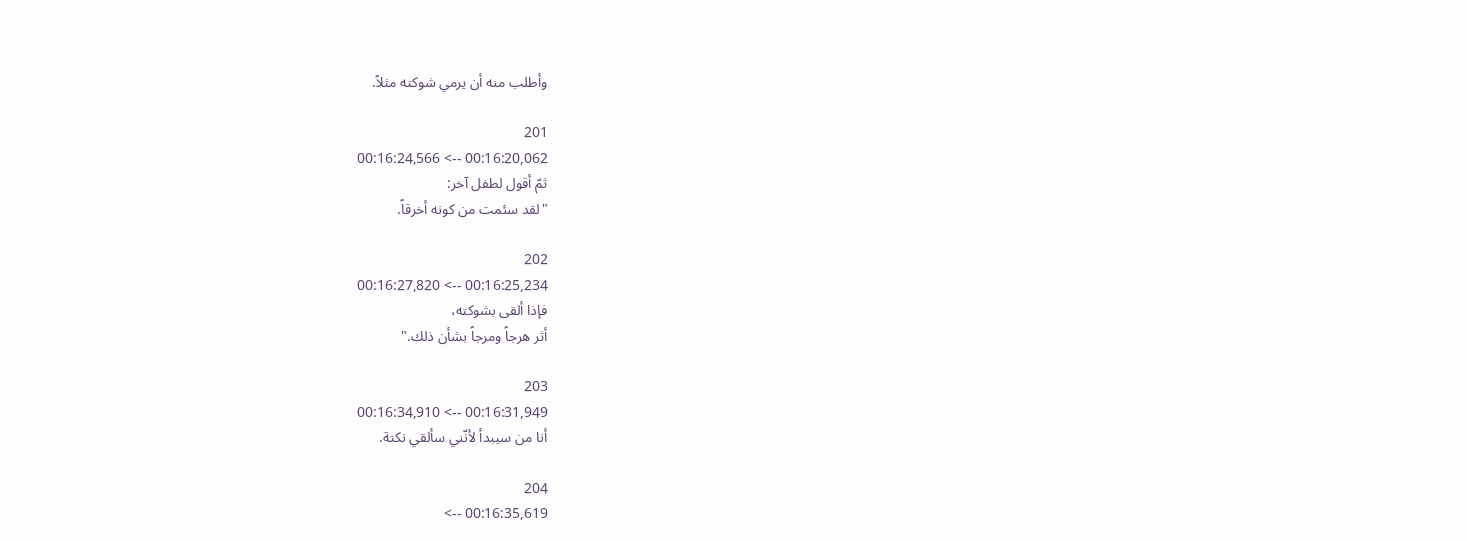وأطلب منه أن يرمي شوكته مثلاً.

201
00:16:20,062 --> 00:16:24,566
ثمّ أقول لطفل آخر:
"لقد سئمت من كونه أخرقاً.

202
00:16:25,234 --> 00:16:27,820
فإذا ألقى بشوكته،
أثر هرجاً ومرجاً بشأن ذلك."

203
00:16:31,949 --> 00:16:34,910
أنا من سيبدأ لأنّني سألقي نكتة.

204
00:16:35,619 -->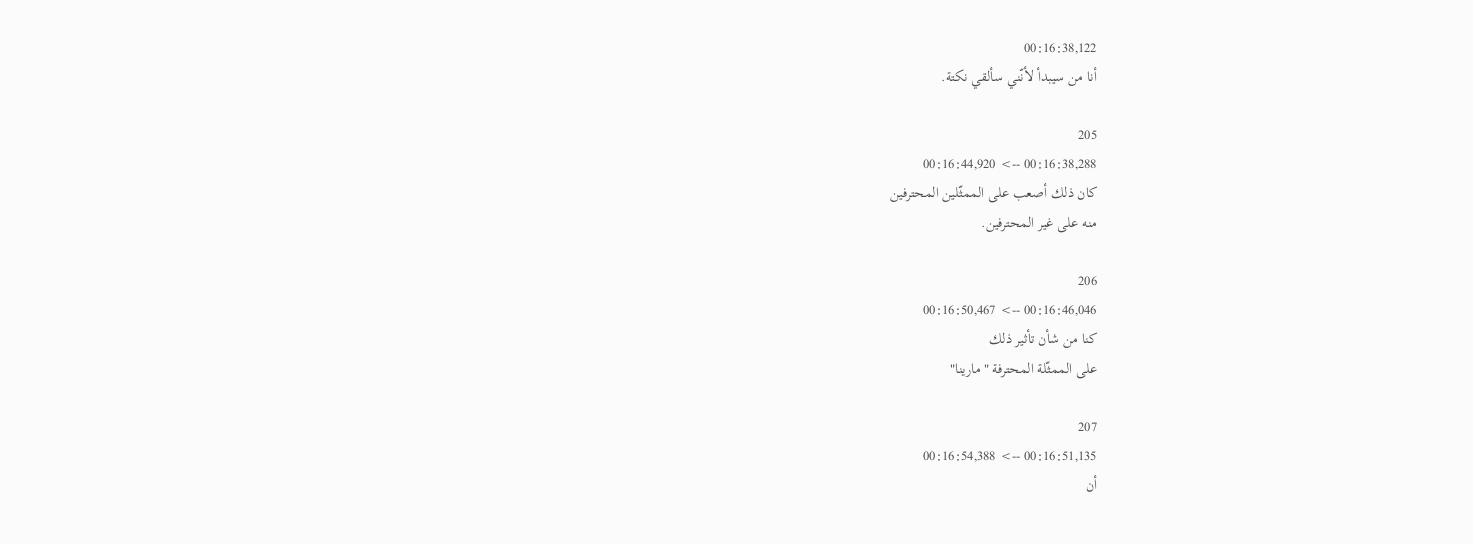00:16:38,122
أنا من سيبدأ لأنّني سألقي نكتة.

205
00:16:38,288 --> 00:16:44,920
كان ذلك أصعب على الممثّلين المحترفين
منه على غير المحترفين.

206
00:16:46,046 --> 00:16:50,467
كنا من شأن تأثير ذلك
على الممثّلة المحترفة "مارينا"

207
00:16:51,135 --> 00:16:54,388
أن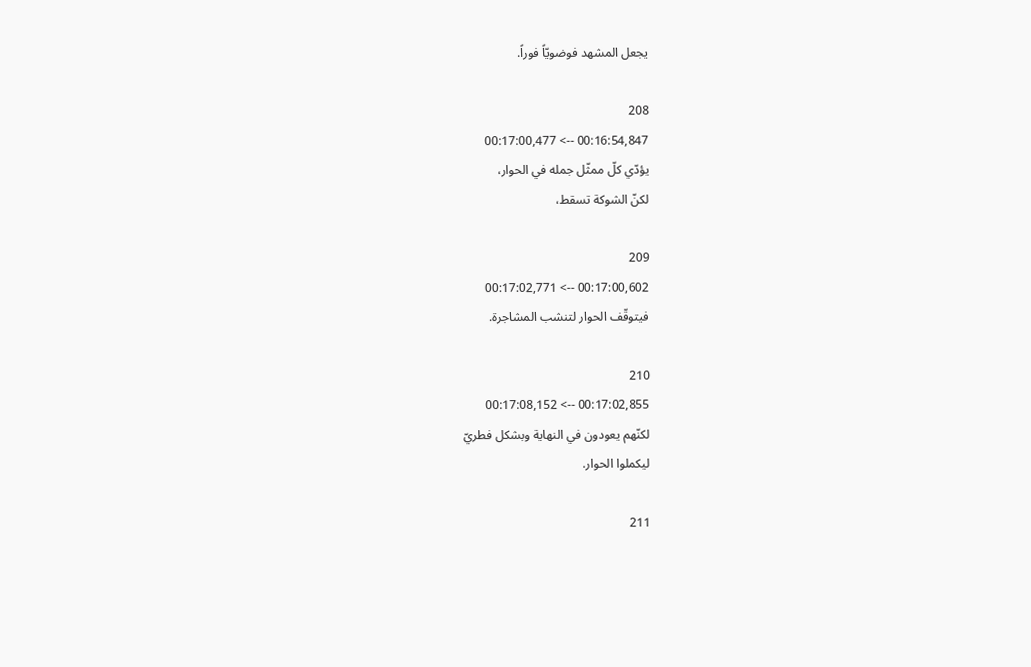يجعل المشهد فوضويّاً فوراً.

208
00:16:54,847 --> 00:17:00,477
يؤدّي كلّ ممثّل جمله في الحوار،
لكنّ الشوكة تسقط،

209
00:17:00,602 --> 00:17:02,771
فيتوقّف الحوار لتنشب المشاجرة.

210
00:17:02,855 --> 00:17:08,152
لكنّهم يعودون في النهاية وبشكل فطريّ
ليكملوا الحوار.

211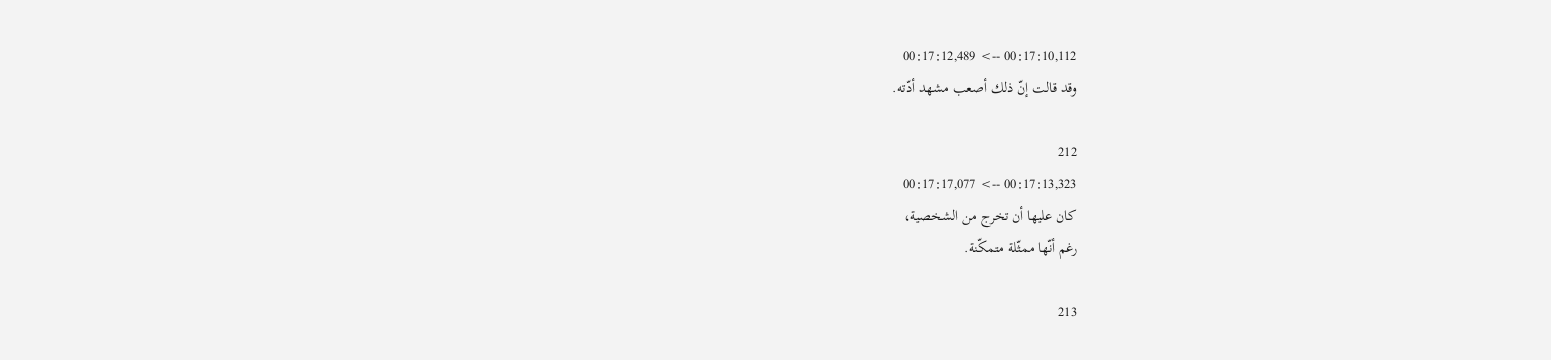00:17:10,112 --> 00:17:12,489
وقد قالت إنّ ذلك أصعب مشهد أدّته.

212
00:17:13,323 --> 00:17:17,077
كان عليها أن تخرج من الشخصية،
رغم أنّها ممثّلة متمكّنة.

213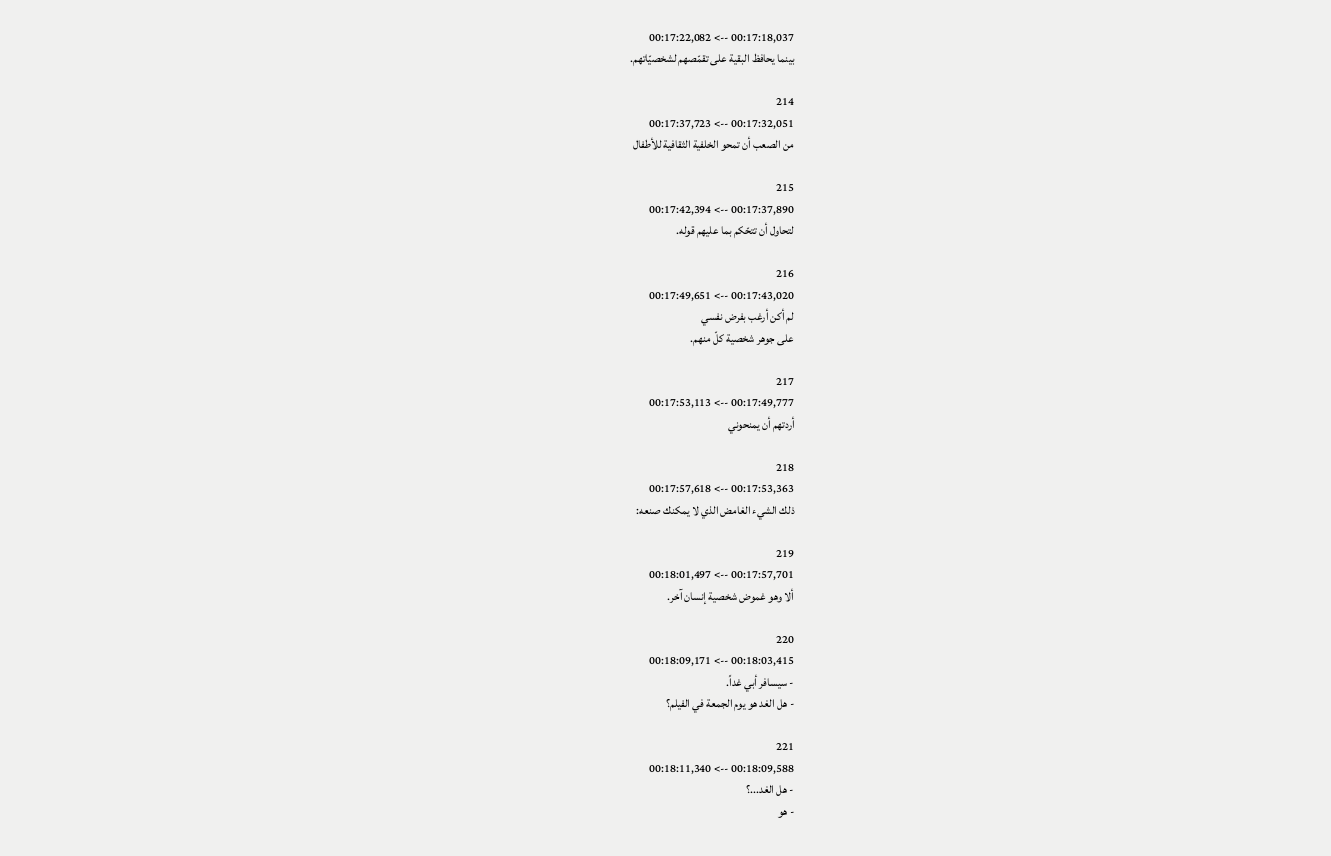00:17:18,037 --> 00:17:22,082
بينما يحافظ البقية على تقمّصهم لشخصيّاتهم.

214
00:17:32,051 --> 00:17:37,723
من الصعب أن تمحو الخلفية الثقافية للأطفال

215
00:17:37,890 --> 00:17:42,394
لتحاول أن تتحّكم بما عليهم قوله.

216
00:17:43,020 --> 00:17:49,651
لم أكن أرغب بفرض نفسي
على جوهر شخصية كلّ منهم.

217
00:17:49,777 --> 00:17:53,113
أردتهم أن يمنحوني

218
00:17:53,363 --> 00:17:57,618
ذلك الشيء الغامض الذي لا يمكنك صنعه:

219
00:17:57,701 --> 00:18:01,497
ألا وهو غموض شخصية إنسان آخر.

220
00:18:03,415 --> 00:18:09,171
- سيسافر أبي غداً.
- هل الغد هو يوم الجمعة في الفيلم؟

221
00:18:09,588 --> 00:18:11,340
- هل الغد...؟
- هو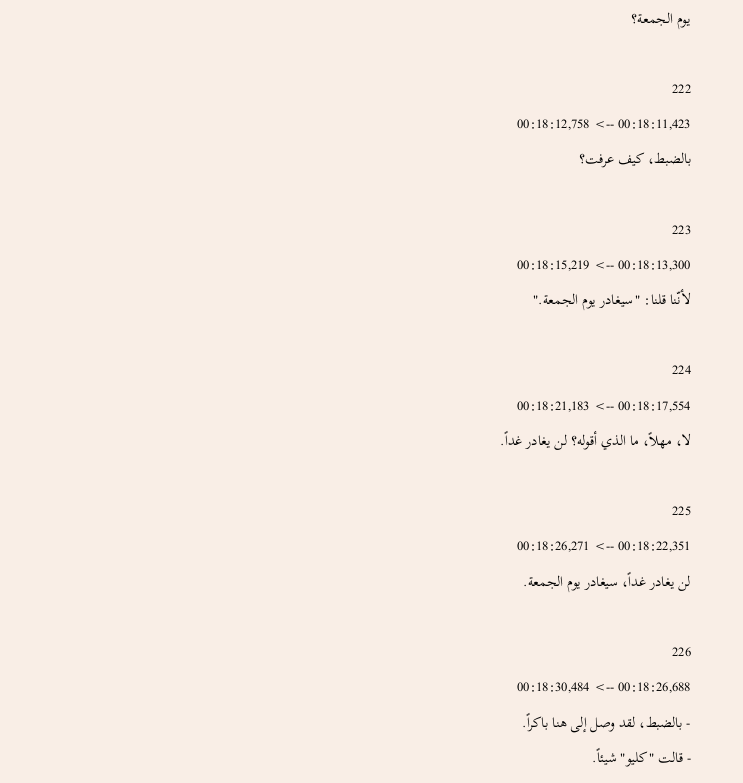يوم الجمعة؟

222
00:18:11,423 --> 00:18:12,758
بالضبط، كيف عرفت؟

223
00:18:13,300 --> 00:18:15,219
لأنّنا قلنا: "سيغادر يوم الجمعة."

224
00:18:17,554 --> 00:18:21,183
لا، مهلاً، ما الذي أقوله؟ لن يغادر غداً.

225
00:18:22,351 --> 00:18:26,271
لن يغادر غداً، سيغادر يوم الجمعة.

226
00:18:26,688 --> 00:18:30,484
- بالضبط، لقد وصل إلى هنا باكراً.
- قالت "كليو" شيئاً.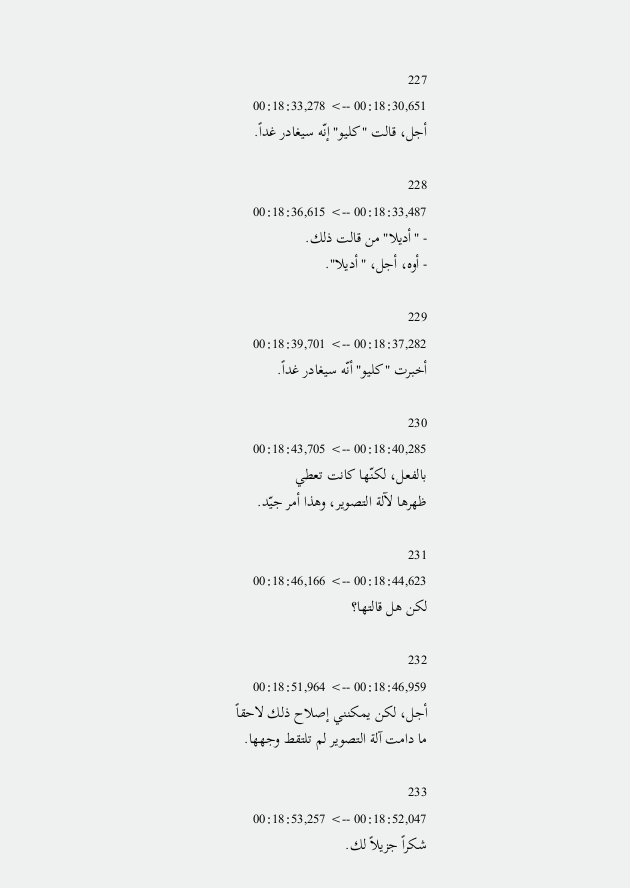227
00:18:30,651 --> 00:18:33,278
أجل، قالت "كليو" إنّه سيغادر غداً.

228
00:18:33,487 --> 00:18:36,615
- "أديلا" من قالت ذلك.
- أوه، أجل، "أديلا".

229
00:18:37,282 --> 00:18:39,701
أخبرت "كليو" أنّه سيغادر غداً.

230
00:18:40,285 --> 00:18:43,705
بالفعل، لكنّها كانت تعطي
ظهرها لآلة التصوير، وهذا أمر جيّد.

231
00:18:44,623 --> 00:18:46,166
لكن هل قالتها؟

232
00:18:46,959 --> 00:18:51,964
أجل، لكن يمكنني إصلاح ذلك لاحقاً
ما دامت آلة التصوير لم تلتقط وجهها.

233
00:18:52,047 --> 00:18:53,257
شكراً جزيلاً لك.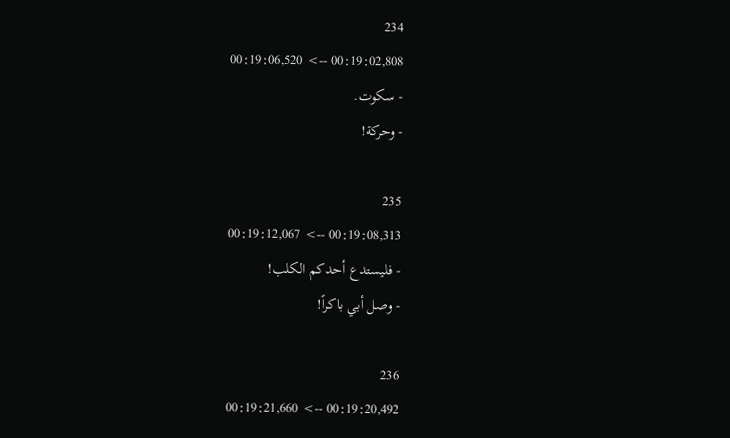234
00:19:02,808 --> 00:19:06,520
- سكوت.
- وحركة!

235
00:19:08,313 --> 00:19:12,067
- فليستدع أحدكم الكلب!
- وصل أبي باكراً!

236
00:19:20,492 --> 00:19:21,660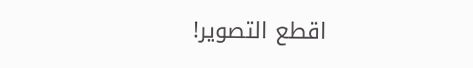اقطع التصوير!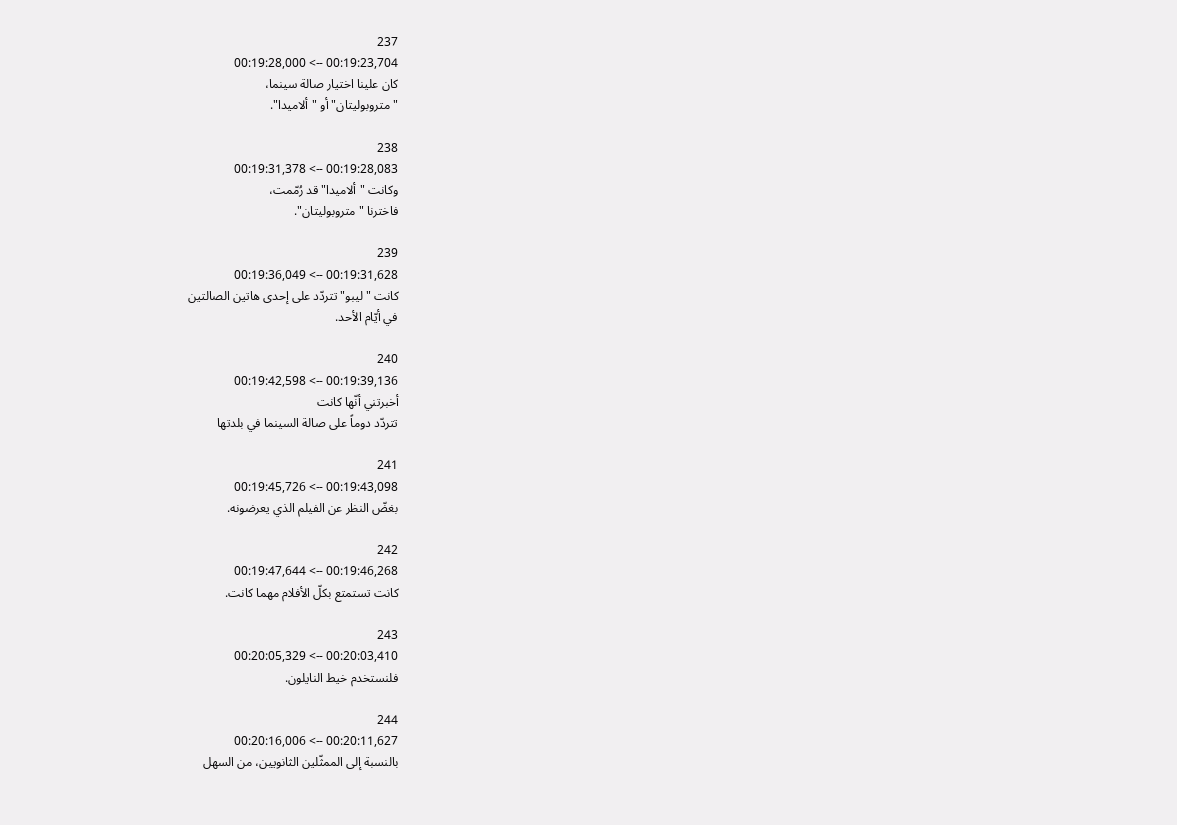237
00:19:23,704 --> 00:19:28,000
كان علينا اختيار صالة سينما،
"متروبوليتان" أو "ألاميدا".

238
00:19:28,083 --> 00:19:31,378
وكانت "ألاميدا" قد رُمّمت،
فاخترنا "متروبوليتان".

239
00:19:31,628 --> 00:19:36,049
كانت "ليبو" تتردّد على إحدى هاتين الصالتين
في أيّام الأحد.

240
00:19:39,136 --> 00:19:42,598
أخبرتني أنّها كانت
تتردّد دوماً على صالة السينما في بلدتها

241
00:19:43,098 --> 00:19:45,726
بغضّ النظر عن الفيلم الذي يعرضونه.

242
00:19:46,268 --> 00:19:47,644
كانت تستمتع بكلّ الأفلام مهما كانت.

243
00:20:03,410 --> 00:20:05,329
فلنستخدم خيط النايلون.

244
00:20:11,627 --> 00:20:16,006
بالنسبة إلى الممثّلين الثانويين، من السهل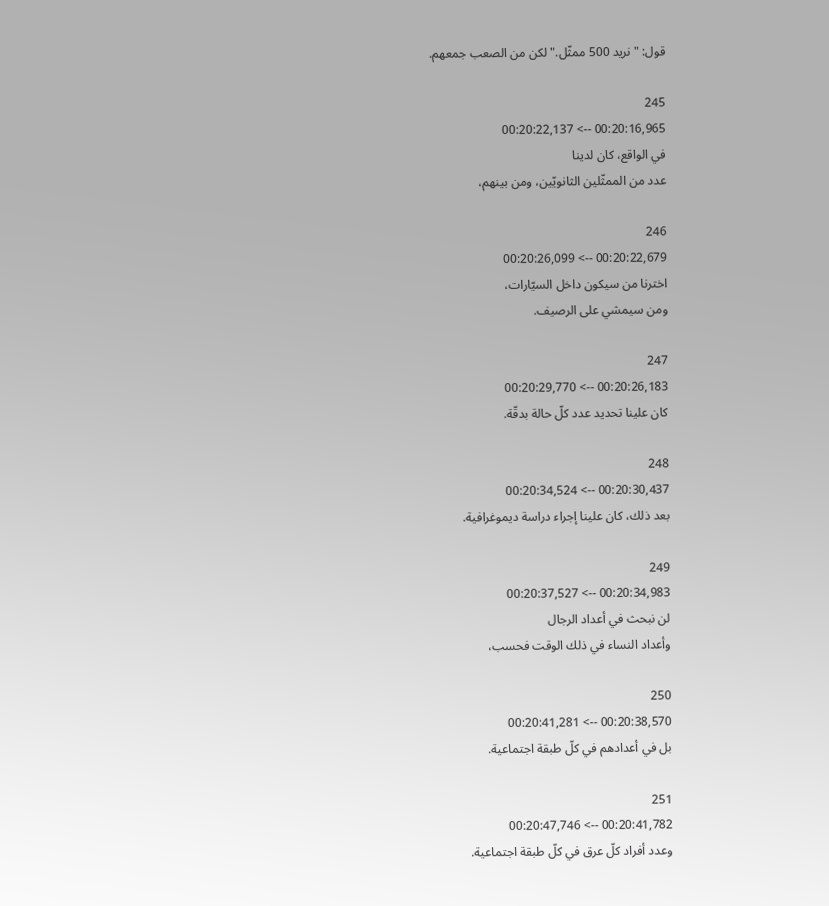قول: "نريد 500 ممثّل." لكن من الصعب جمعهم.

245
00:20:16,965 --> 00:20:22,137
في الواقع، كان لدينا
عدد من الممثّلين الثانويّين، ومن بينهم،

246
00:20:22,679 --> 00:20:26,099
اخترنا من سيكون داخل السيّارات،
ومن سيمشي على الرصيف.

247
00:20:26,183 --> 00:20:29,770
كان علينا تحديد عدد كلّ حالة بدقّة.

248
00:20:30,437 --> 00:20:34,524
بعد ذلك، كان علينا إجراء دراسة ديموغرافية.

249
00:20:34,983 --> 00:20:37,527
لن نبحث في أعداد الرجال
وأعداد النساء في ذلك الوقت فحسب،

250
00:20:38,570 --> 00:20:41,281
بل في أعدادهم في كلّ طبقة اجتماعية.

251
00:20:41,782 --> 00:20:47,746
وعدد أفراد كلّ عرق في كلّ طبقة اجتماعية.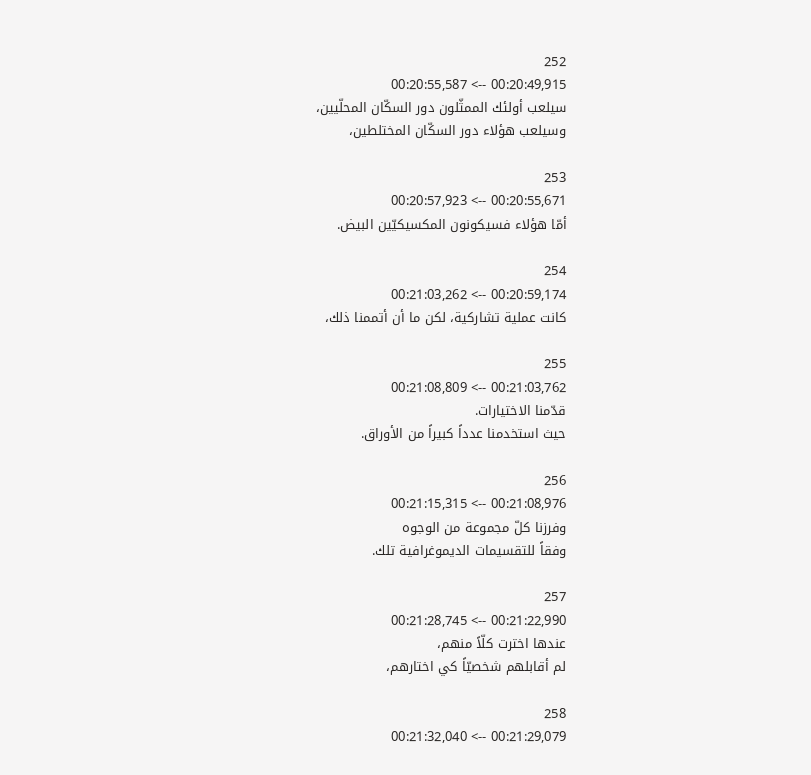252
00:20:49,915 --> 00:20:55,587
سيلعب أولئك الممثّلون دور السكّان المحلّيين،
وسيلعب هؤلاء دور السكّان المختلطين،

253
00:20:55,671 --> 00:20:57,923
أمّا هؤلاء فسيكونون المكسيكيّين البيض.

254
00:20:59,174 --> 00:21:03,262
كانت عملية تشاركية، لكن ما أن أتممنا ذلك،

255
00:21:03,762 --> 00:21:08,809
قدّمنا الاختيارات.
حيث استخدمنا عدداً كبيراً من الأوراق.

256
00:21:08,976 --> 00:21:15,315
وفرزنا كلّ مجموعة من الوجوه
وفقاً للتقسيمات الديموغرافية تلك.

257
00:21:22,990 --> 00:21:28,745
عندها اخترت كلّاً منهم،
لم أقابلهم شخصيّاً كي اختارهم،

258
00:21:29,079 --> 00:21:32,040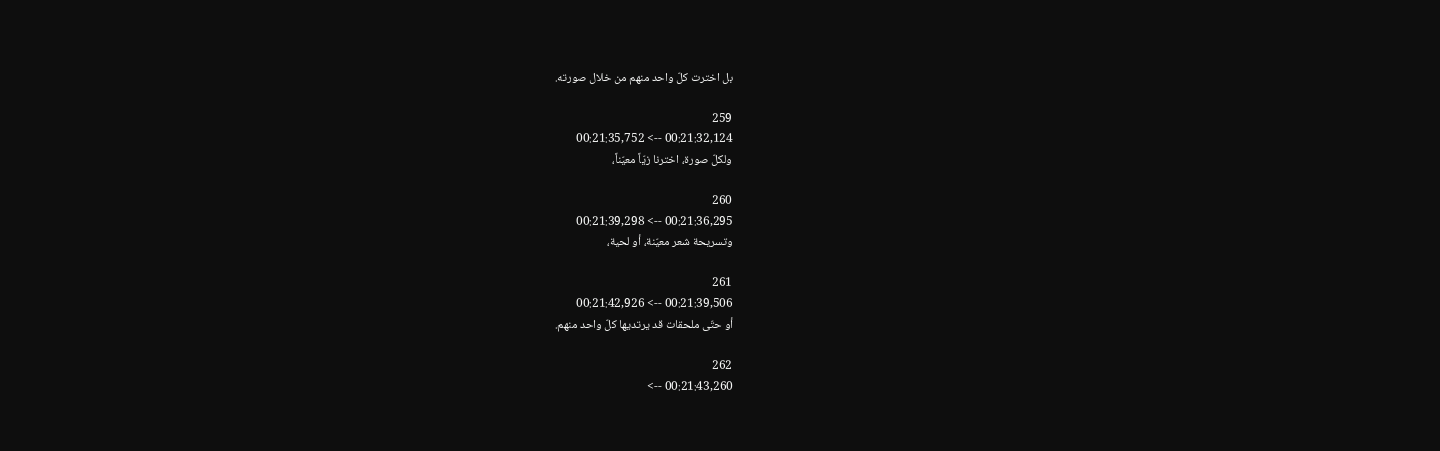بل اخترت كلّ واحد منهم من خلال صورته.

259
00:21:32,124 --> 00:21:35,752
ولكلّ صورة، اخترنا زيّاً معيّناً،

260
00:21:36,295 --> 00:21:39,298
وتسريحة شعر معيّنة، أو لحية،

261
00:21:39,506 --> 00:21:42,926
أو حتّى ملحقات قد يرتديها كلّ واحد منهم.

262
00:21:43,260 -->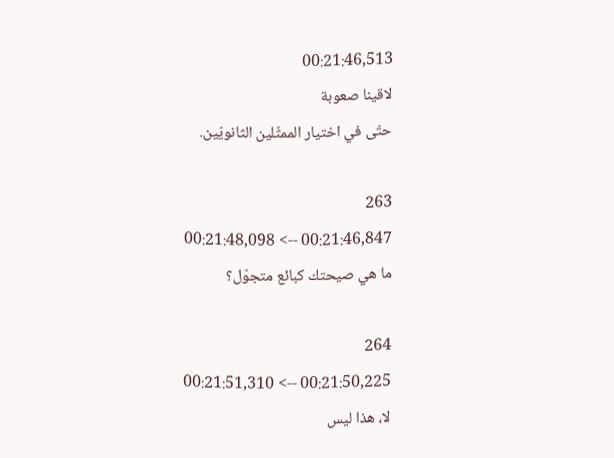00:21:46,513
لاقينا صعوبة
حتّى في اختيار الممثّلين الثانويّين.

263
00:21:46,847 --> 00:21:48,098
ما هي صيحتك كبائع متجوّل؟

264
00:21:50,225 --> 00:21:51,310
لا، هذا ليس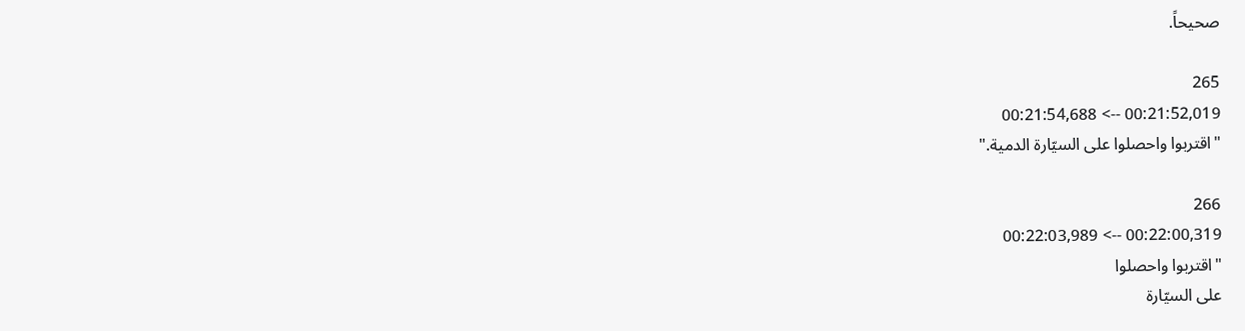صحيحاً.

265
00:21:52,019 --> 00:21:54,688
"اقتربوا واحصلوا على السيّارة الدمية."

266
00:22:00,319 --> 00:22:03,989
"اقتربوا واحصلوا
على السيّارة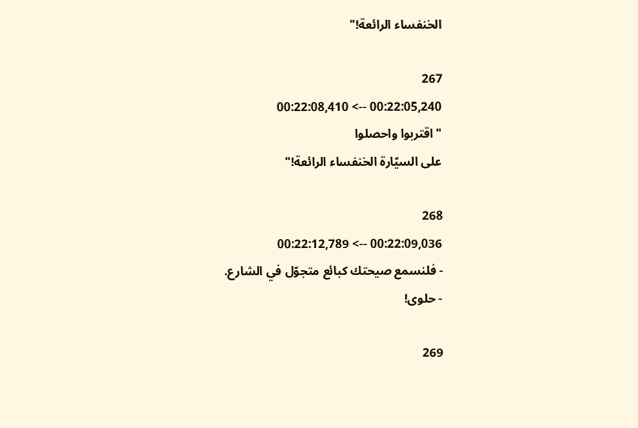الخنفساء الرائعة!"

267
00:22:05,240 --> 00:22:08,410
"اقتربوا واحصلوا
على السيّارة الخنفساء الرائعة!"

268
00:22:09,036 --> 00:22:12,789
- فلنسمع صيحتك كبائع متجوّل في الشارع.
- حلوى!

269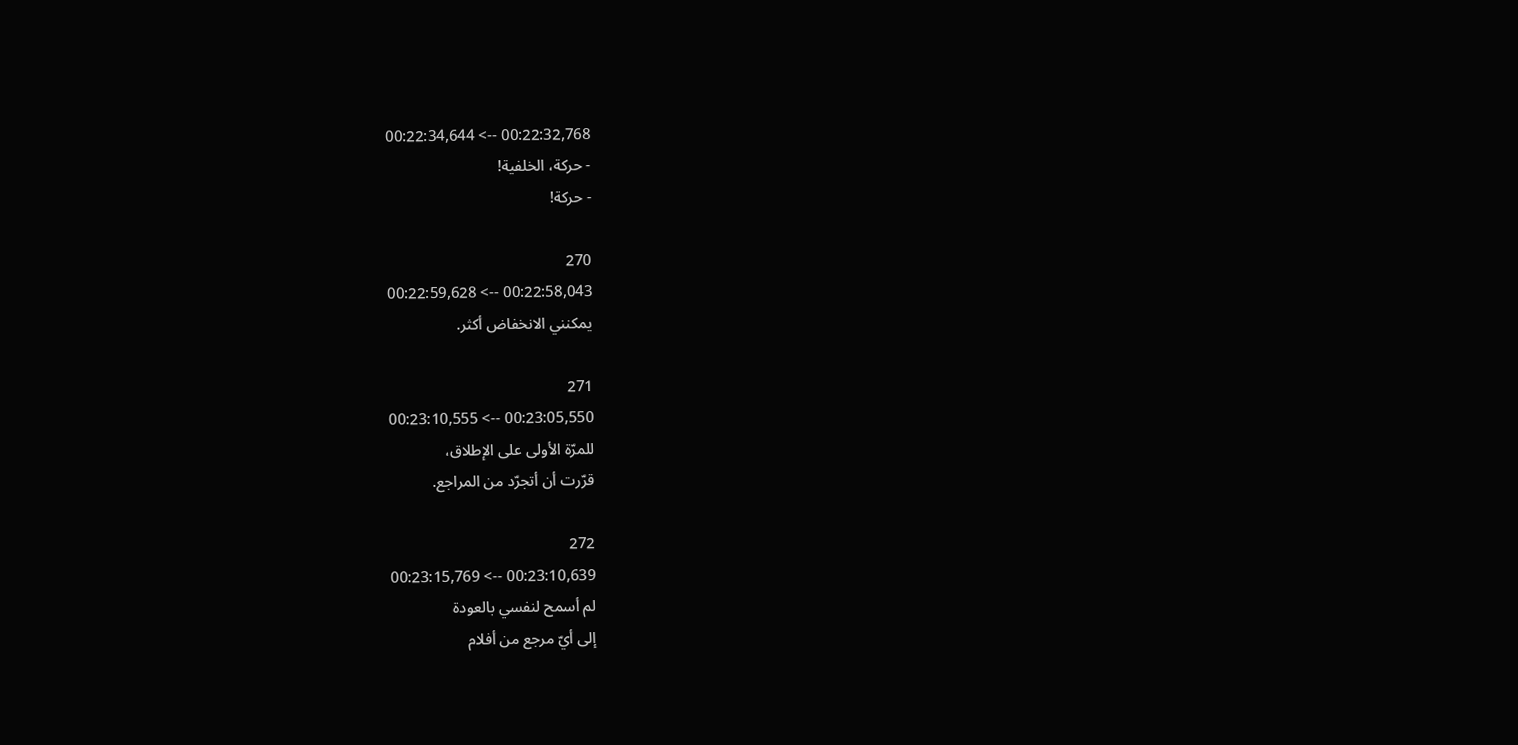00:22:32,768 --> 00:22:34,644
- حركة، الخلفية!
- حركة!

270
00:22:58,043 --> 00:22:59,628
يمكنني الانخفاض أكثر.

271
00:23:05,550 --> 00:23:10,555
للمرّة الأولى على الإطلاق،
قرّرت أن أتجرّد من المراجع.

272
00:23:10,639 --> 00:23:15,769
لم أسمح لنفسي بالعودة
إلى أيّ مرجع من أفلام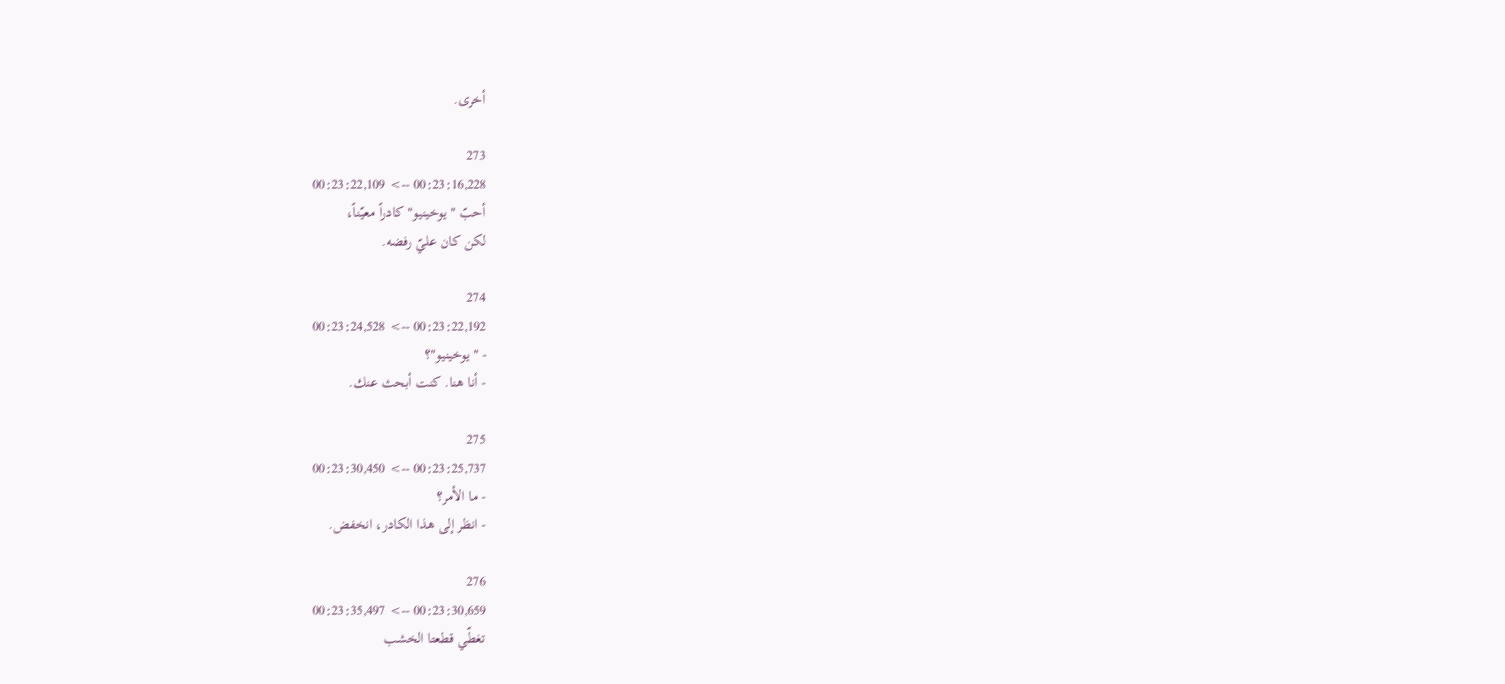أخرى.

273
00:23:16,228 --> 00:23:22,109
أحبّ "يوخينيو" كادراً معيّناً،
لكن كان عليّ رفضه.

274
00:23:22,192 --> 00:23:24,528
- "يوخينيو"؟
- أنا هنا. كنت أبحث عنك.

275
00:23:25,737 --> 00:23:30,450
- ما الأمر؟
- انظر إلى هذا الكادر، انخفض.

276
00:23:30,659 --> 00:23:35,497
تغطّي قطعتا الخشب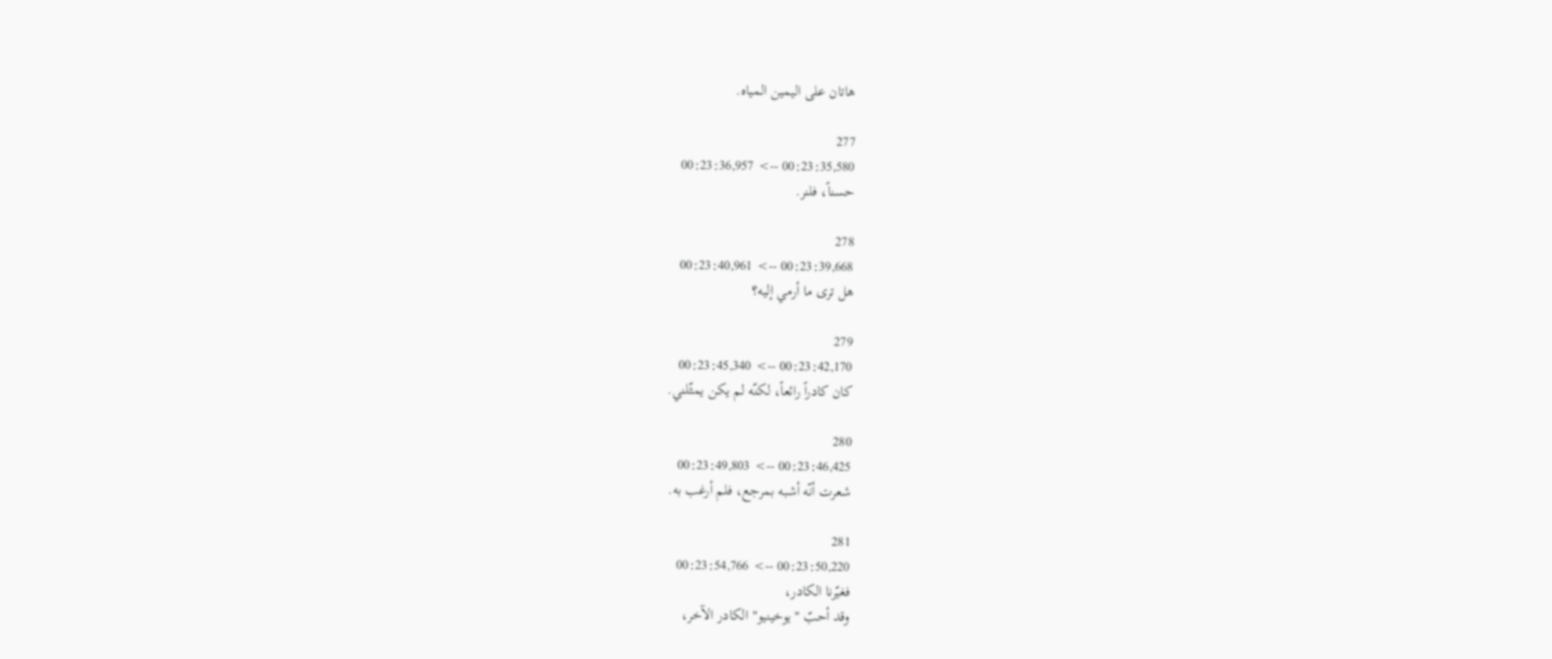هاتان على اليمين المياه.

277
00:23:35,580 --> 00:23:36,957
حسناً، فلنر.

278
00:23:39,668 --> 00:23:40,961
هل ترى ما أرمي إليه؟

279
00:23:42,170 --> 00:23:45,340
كان كادراً رائعاً، لكنّه لم يكن يمثّلني.

280
00:23:46,425 --> 00:23:49,803
شعرت أنّه أشبه بمرجع، فلم أرغب به.

281
00:23:50,220 --> 00:23:54,766
فغيّرنا الكادر،
وقد أحبّ "يوخينيو" الكادر الآخر،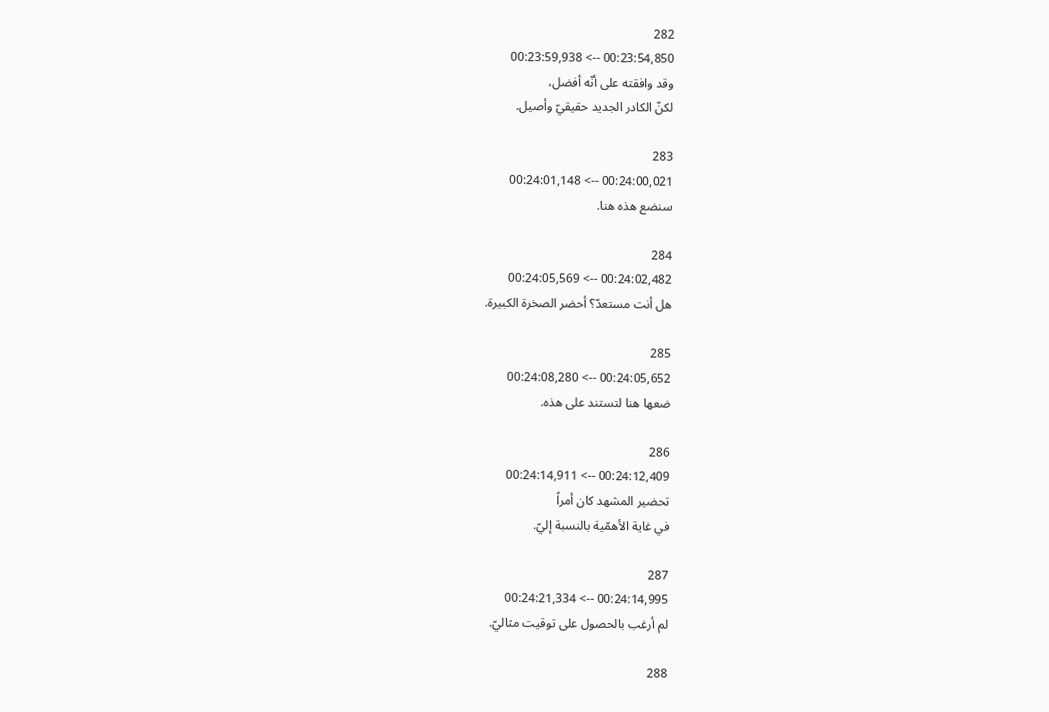282
00:23:54,850 --> 00:23:59,938
وقد وافقته على أنّه أفضل،
لكنّ الكادر الجديد حقيقيّ وأصيل.

283
00:24:00,021 --> 00:24:01,148
سنضع هذه هنا.

284
00:24:02,482 --> 00:24:05,569
هل أنت مستعدّ؟ أحضر الصخرة الكبيرة.

285
00:24:05,652 --> 00:24:08,280
ضعها هنا لتستند على هذه.

286
00:24:12,409 --> 00:24:14,911
تحضير المشهد كان أمراً
في غاية الأهمّية بالنسبة إليّ.

287
00:24:14,995 --> 00:24:21,334
لم أرغب بالحصول على توقيت مثاليّ.

288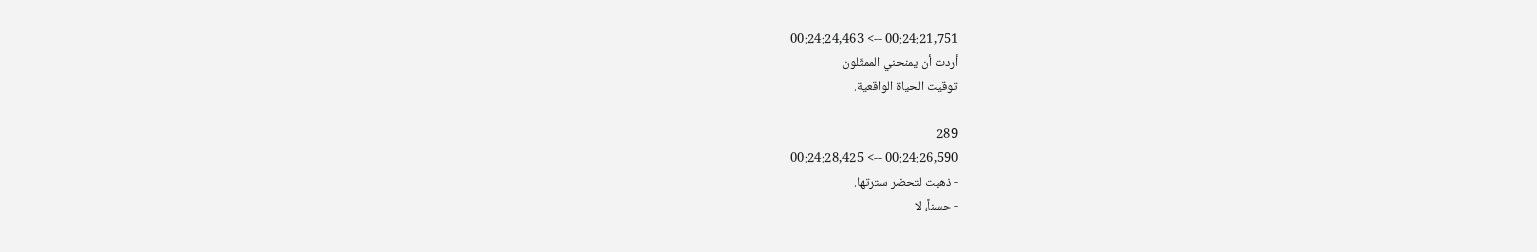00:24:21,751 --> 00:24:24,463
أردت أن يمنحني الممثّلون
توقيت الحياة الواقعية.

289
00:24:26,590 --> 00:24:28,425
- ذهبت لتحضر سترتها.
- حسناً، لا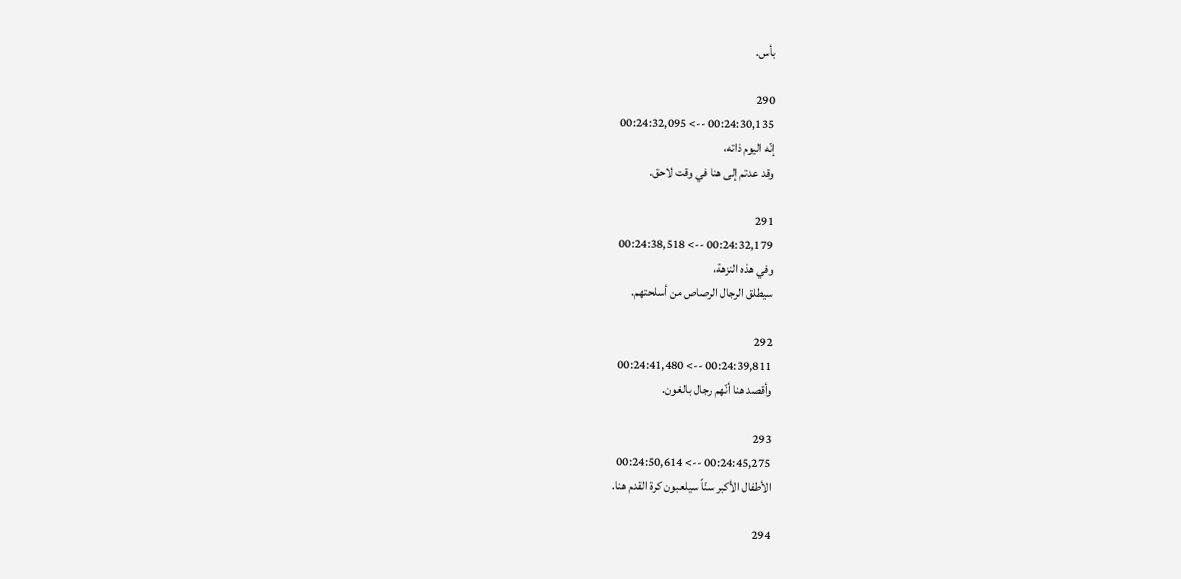بأس.

290
00:24:30,135 --> 00:24:32,095
إنّه اليوم ذاته،
وقد عدتم إلى هنا في وقت لاحق.

291
00:24:32,179 --> 00:24:38,518
وفي هذه النزهة،
سيطلق الرجال الرصاص من أسلحتهم.

292
00:24:39,811 --> 00:24:41,480
وأقصد هنا أنّهم رجال بالغون.

293
00:24:45,275 --> 00:24:50,614
الأطفال الأكبر سنّاً سيلعبون كرة القدم هنا.

294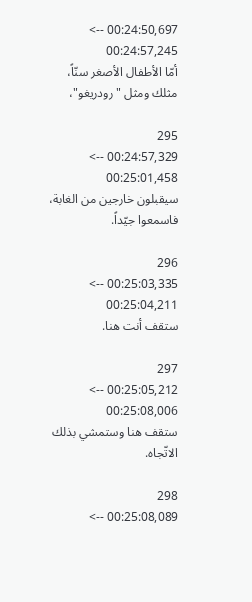00:24:50,697 --> 00:24:57,245
أمّا الأطفال الأصغر سنّاً،
مثلك ومثل "رودريغو"،

295
00:24:57,329 --> 00:25:01,458
سيقبلون خارجين من الغابة، فاسمعوا جيّداً.

296
00:25:03,335 --> 00:25:04,211
ستقف أنت هنا.

297
00:25:05,212 --> 00:25:08,006
ستقف هنا وستمشي بذلك الاتّجاه.

298
00:25:08,089 -->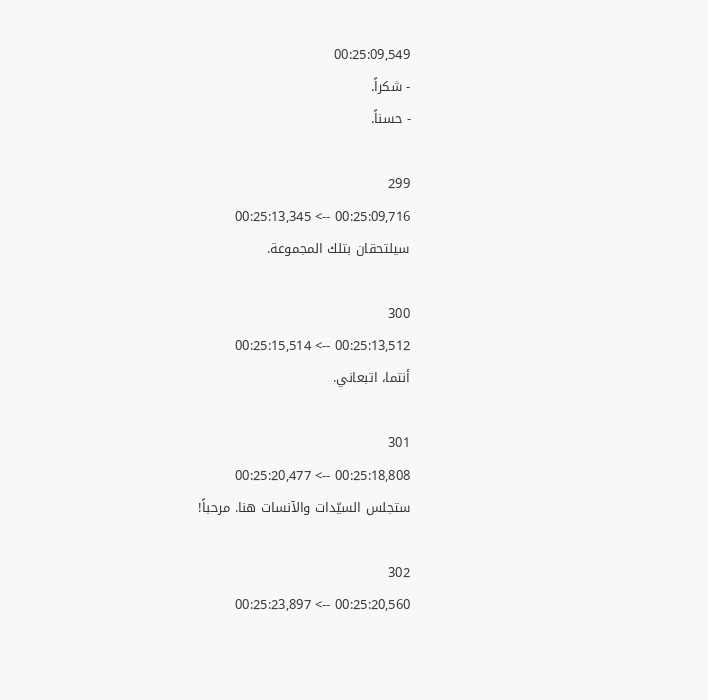00:25:09,549
- شكراً.
- حسناً.

299
00:25:09,716 --> 00:25:13,345
سيلتحقان بتلك المجموعة.

300
00:25:13,512 --> 00:25:15,514
أنتما، اتبعاني.

301
00:25:18,808 --> 00:25:20,477
ستجلس السيّدات والآنسات هنا. مرحباً!

302
00:25:20,560 --> 00:25:23,897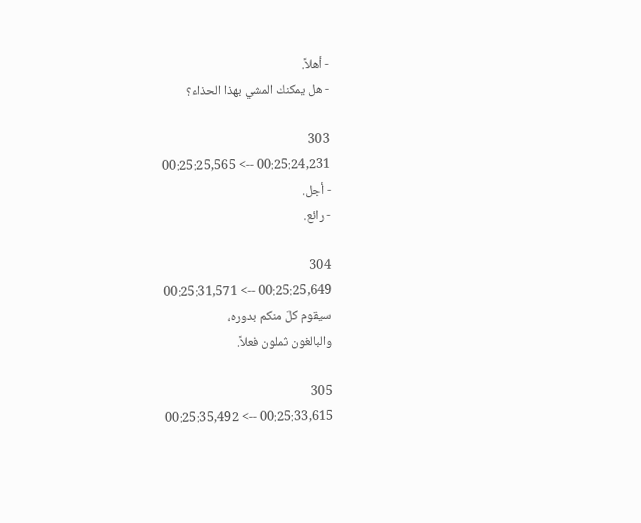- أهلاً.
- هل يمكنك المشي بهذا الحذاء؟

303
00:25:24,231 --> 00:25:25,565
- أجل.
- رائع.

304
00:25:25,649 --> 00:25:31,571
سيقوم كلّ منكم بدوره،
والبالغون ثملون فعلاً.

305
00:25:33,615 --> 00:25:35,492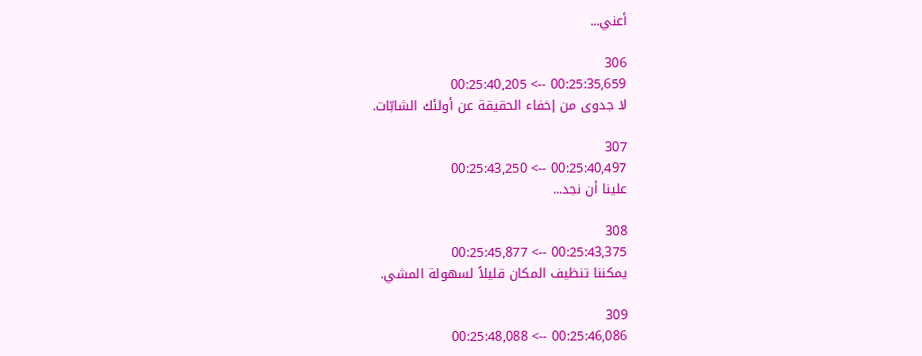أعني...

306
00:25:35,659 --> 00:25:40,205
لا جدوى من إخفاء الحقيقة عن أولئك الشابّات.

307
00:25:40,497 --> 00:25:43,250
علينا أن نجد...

308
00:25:43,375 --> 00:25:45,877
يمكننا تنظيف المكان قليلاً لسهولة المشي.

309
00:25:46,086 --> 00:25:48,088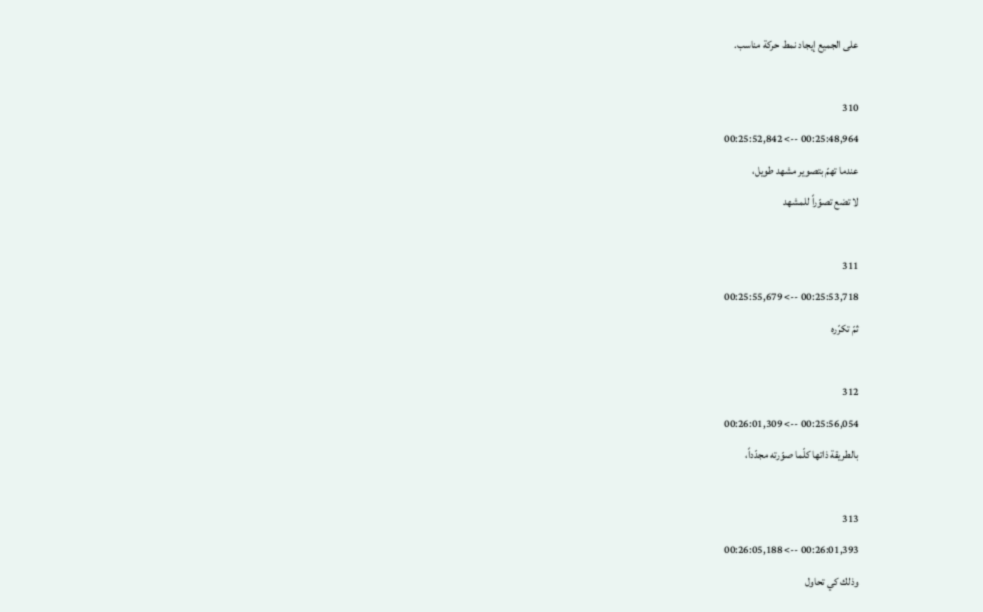على الجميع إيجاد نمط حركة مناسب.

310
00:25:48,964 --> 00:25:52,842
عندما تهمّ بتصوير مشهد طويل،
لا تضع تصوّراً للمشهد

311
00:25:53,718 --> 00:25:55,679
ثمّ تكرّره

312
00:25:56,054 --> 00:26:01,309
بالطريقة ذاتها كلّما صوّرته مجدّداً،

313
00:26:01,393 --> 00:26:05,188
وذلك كي تحاول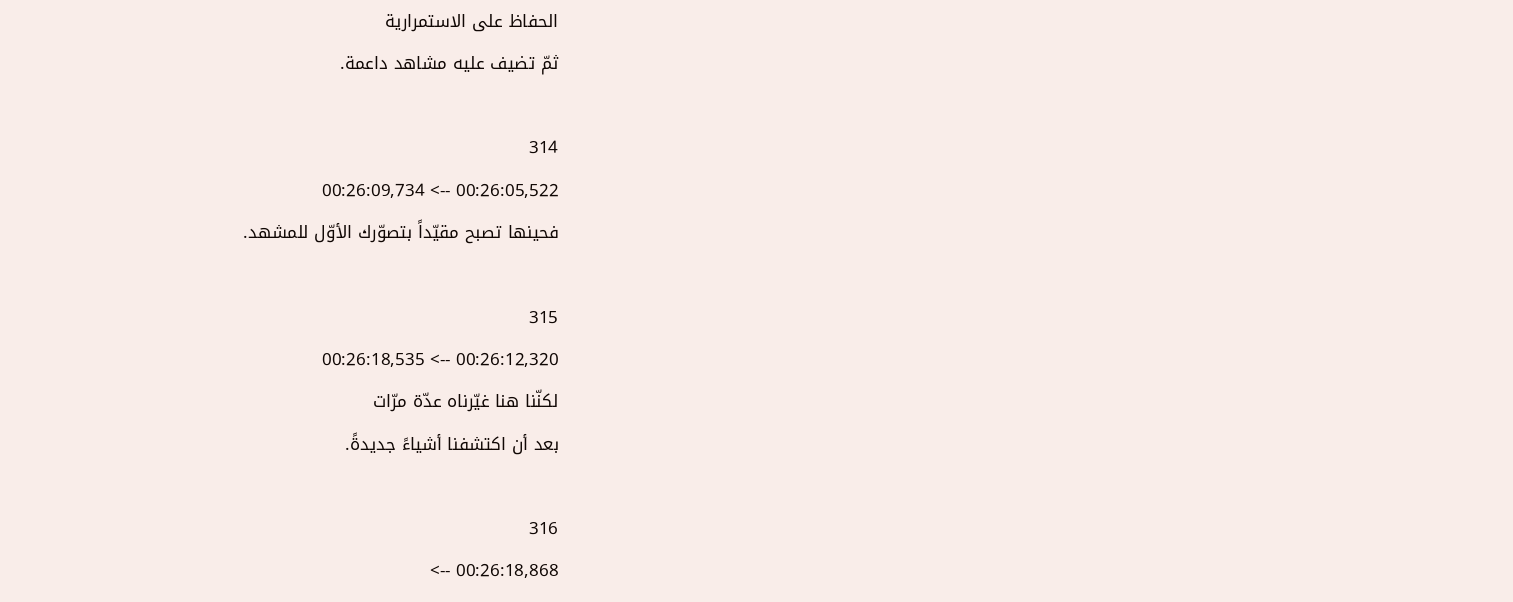الحفاظ على الاستمرارية
ثمّ تضيف عليه مشاهد داعمة.

314
00:26:05,522 --> 00:26:09,734
فحينها تصبح مقيّداً بتصوّرك الأوّل للمشهد.

315
00:26:12,320 --> 00:26:18,535
لكنّنا هنا غيّرناه عدّة مرّات
بعد أن اكتشفنا أشياءً جديدةً.

316
00:26:18,868 -->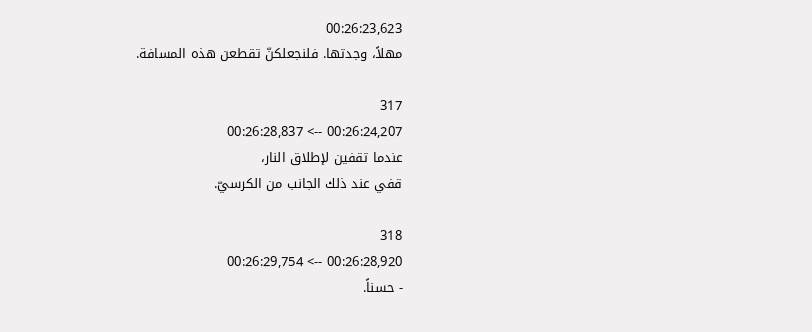00:26:23,623
مهلاً، وجدتها. فلنجعلكنّ تقطعن هذه المسافة.

317
00:26:24,207 --> 00:26:28,837
عندما تقفين لإطلاق النار،
قفي عند ذلك الجانب من الكرسيّ.

318
00:26:28,920 --> 00:26:29,754
- حسناً.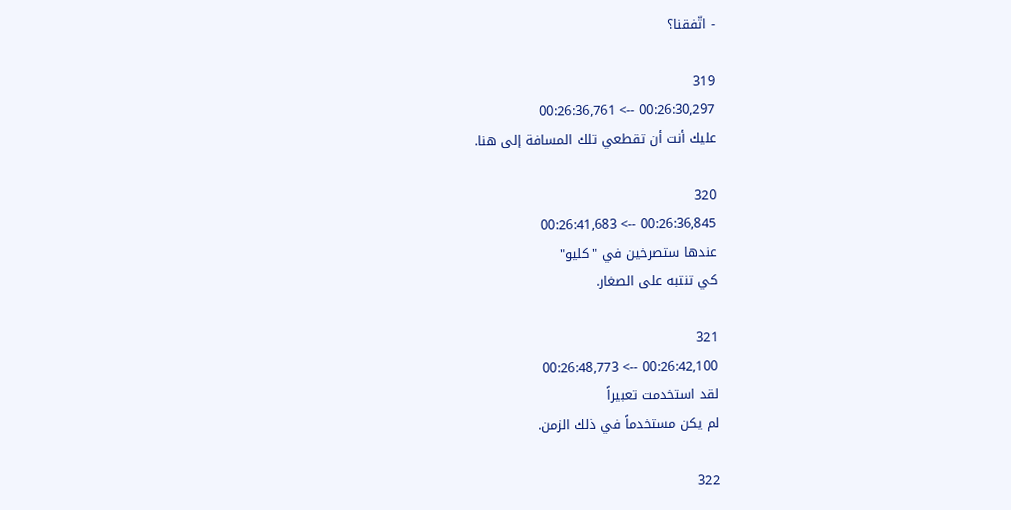- اتّفقنا؟

319
00:26:30,297 --> 00:26:36,761
عليك أنت أن تقطعي تلك المسافة إلى هنا.

320
00:26:36,845 --> 00:26:41,683
عندها ستصرخين في "كليو"
كي تنتبه على الصغار.

321
00:26:42,100 --> 00:26:48,773
لقد استخدمت تعبيراً
لم يكن مستخدماً في ذلك الزمن.

322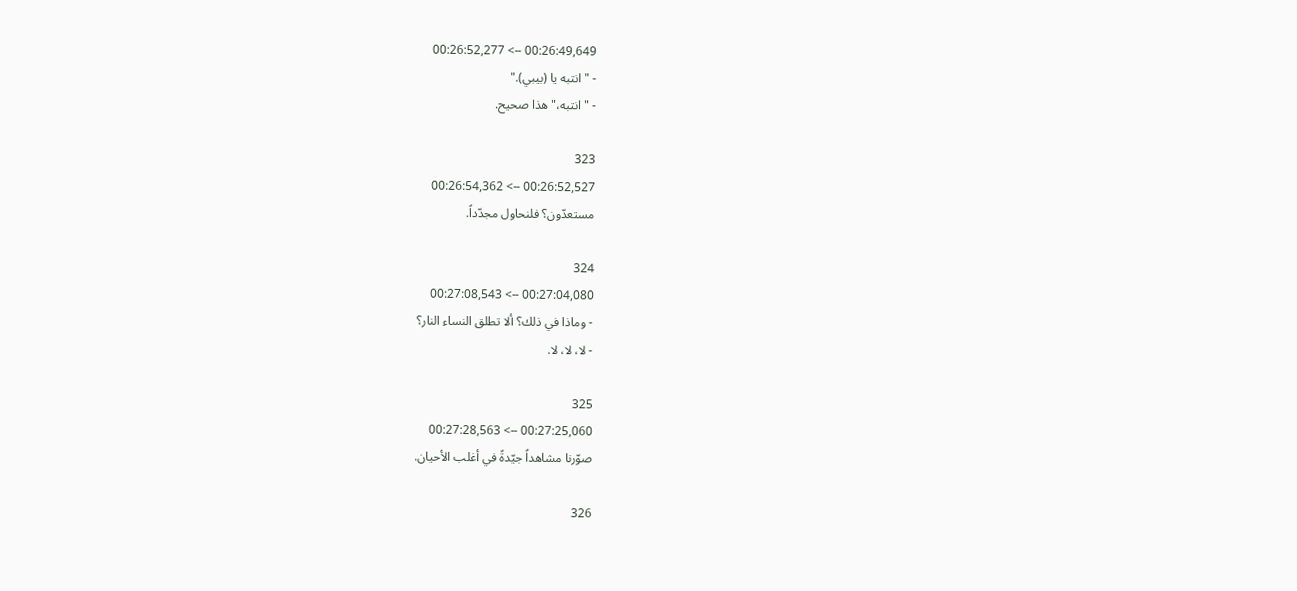00:26:49,649 --> 00:26:52,277
- "انتبه يا (بيبي)."
- "انتبه،" هذا صحيح.

323
00:26:52,527 --> 00:26:54,362
مستعدّون؟ فلنحاول مجدّداً.

324
00:27:04,080 --> 00:27:08,543
- وماذا في ذلك؟ ألا تطلق النساء النار؟
- لا، لا، لا.

325
00:27:25,060 --> 00:27:28,563
صوّرنا مشاهداً جيّدةً في أغلب الأحيان.

326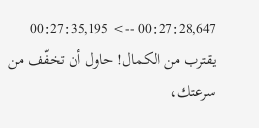00:27:28,647 --> 00:27:35,195
يقترب من الكمال! حاول أن تخفّف من سرعتك،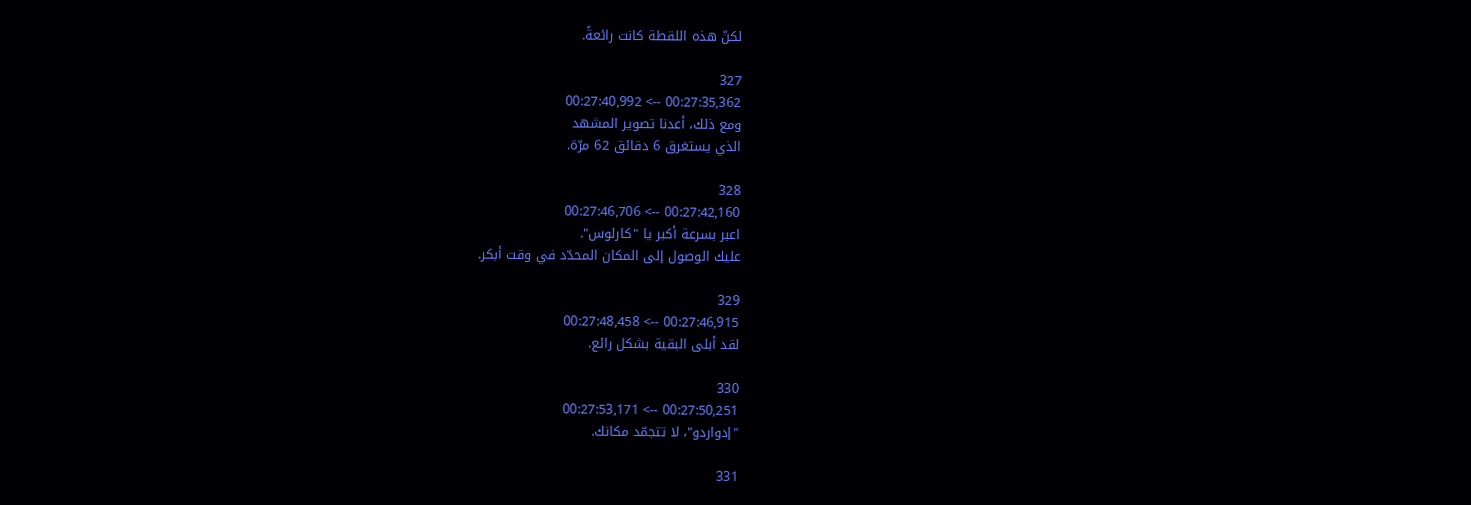لكنّ هذه اللقطة كانت رائعةً.

327
00:27:35,362 --> 00:27:40,992
ومع ذلك، أعدنا تصوير المشهد
الذي يستغرق 6 دقائق 62 مرّة.

328
00:27:42,160 --> 00:27:46,706
اعبر بسرعة أكبر يا "كارلوس".
عليك الوصول إلى المكان المحدّد في وقت أبكر.

329
00:27:46,915 --> 00:27:48,458
لقد أبلى البقية بشكل رائع.

330
00:27:50,251 --> 00:27:53,171
"إدواردو"، لا تتجمّد مكانك.

331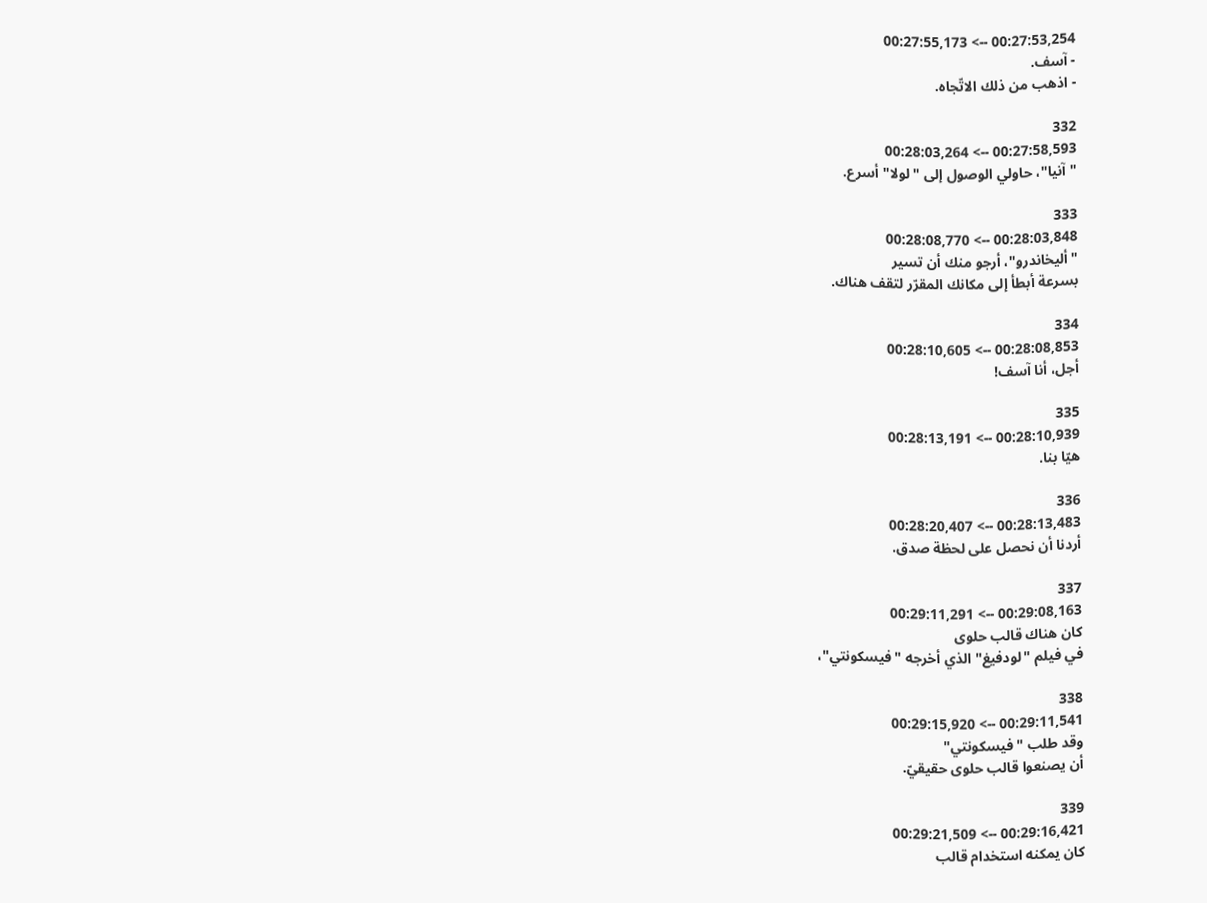00:27:53,254 --> 00:27:55,173
- آسف.
- اذهب من ذلك الاتّجاه.

332
00:27:58,593 --> 00:28:03,264
"آنيا"، حاولي الوصول إلى "لولا" أسرع.

333
00:28:03,848 --> 00:28:08,770
"أليخاندرو"، أرجو منك أن تسير
بسرعة أبطأ إلى مكانك المقرّر لتقف هناك.

334
00:28:08,853 --> 00:28:10,605
أجل، أنا آسف!

335
00:28:10,939 --> 00:28:13,191
هيّا بنا.

336
00:28:13,483 --> 00:28:20,407
أردنا أن نحصل على لحظة صدق.

337
00:29:08,163 --> 00:29:11,291
كان هناك قالب حلوى
في فيلم "لودفيغ" الذي أخرجه "فيسكونتي"،

338
00:29:11,541 --> 00:29:15,920
وقد طلب "فيسكونتي"
أن يصنعوا قالب حلوى حقيقيّ.

339
00:29:16,421 --> 00:29:21,509
كان يمكنه استخدام قالب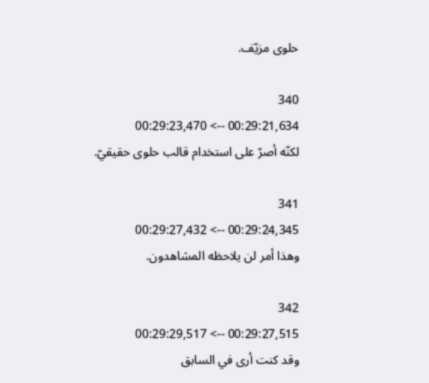حلوى مزيّف.

340
00:29:21,634 --> 00:29:23,470
لكنّه أصرّ على استخدام قالب حلوى حقيقيّ.

341
00:29:24,345 --> 00:29:27,432
وهذا أمر لن يلاحظه المشاهدون.

342
00:29:27,515 --> 00:29:29,517
وقد كنت أرى في السابق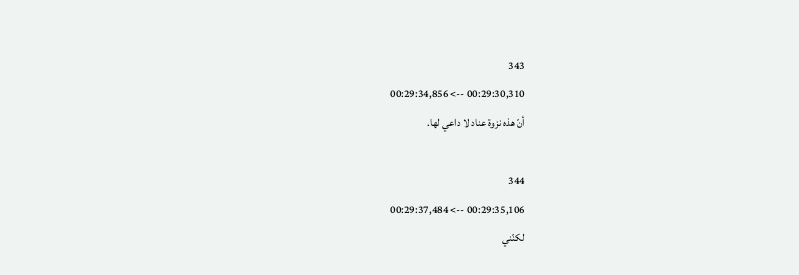343
00:29:30,310 --> 00:29:34,856
أنّ هذه نزوة عناد لا داعي لها.

344
00:29:35,106 --> 00:29:37,484
لكنّني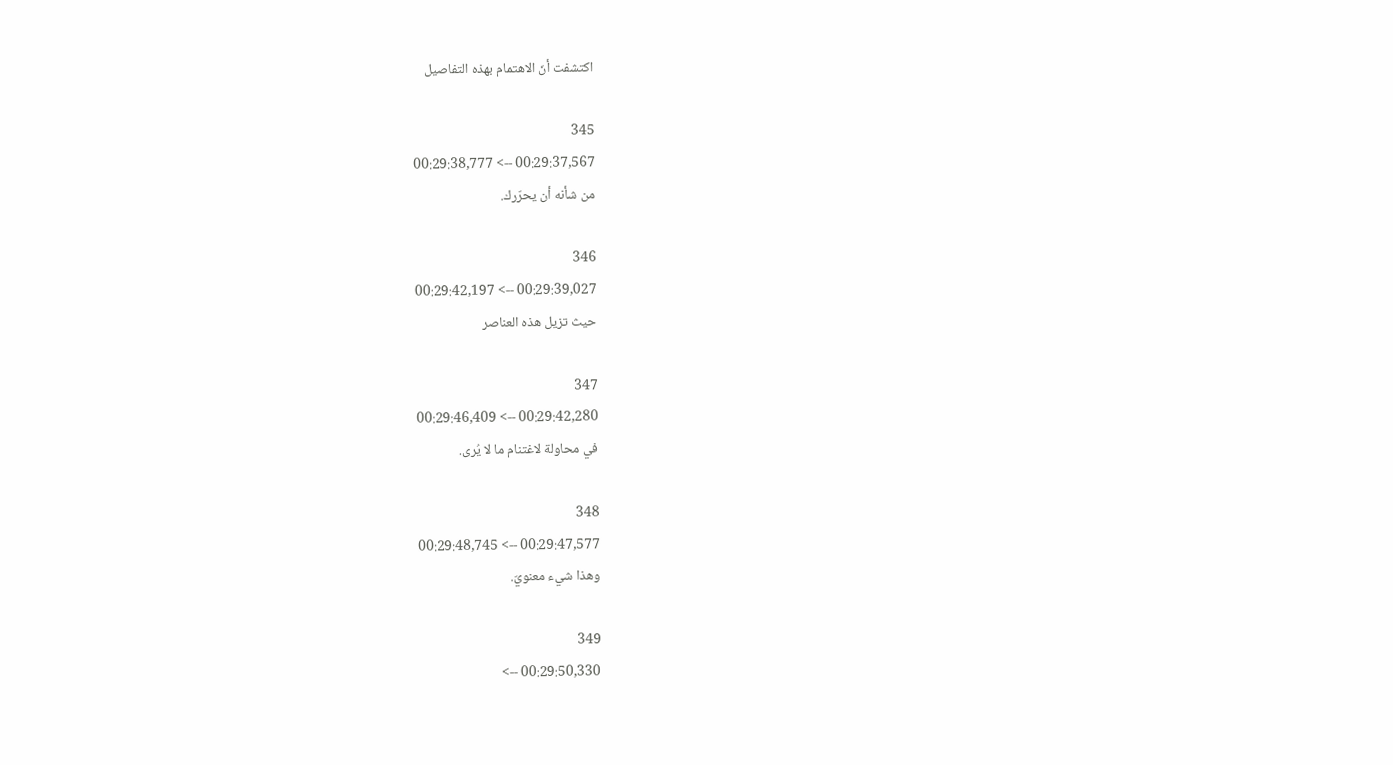اكتشفت أنّ الاهتمام بهذه التفاصيل

345
00:29:37,567 --> 00:29:38,777
من شأنه أن يحرّرك.

346
00:29:39,027 --> 00:29:42,197
حيث تزيل هذه العناصر

347
00:29:42,280 --> 00:29:46,409
في محاولة لاغتنام ما لا يُرى.

348
00:29:47,577 --> 00:29:48,745
وهذا شيء معنويّ.

349
00:29:50,330 -->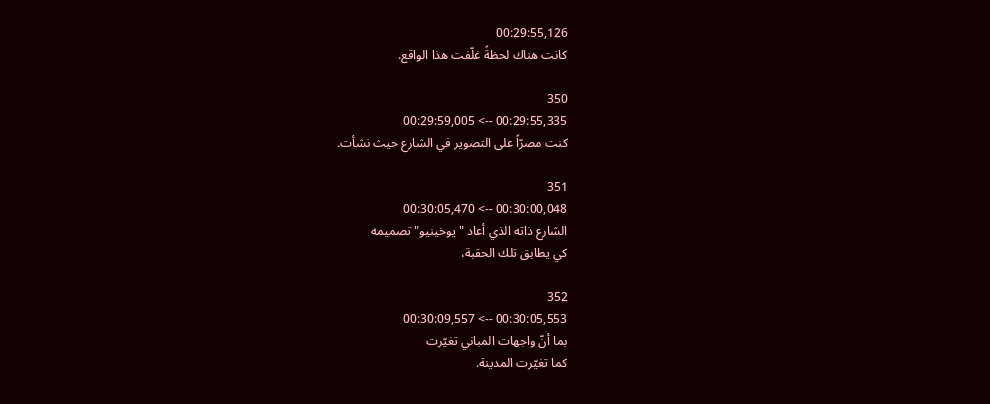00:29:55,126
كانت هناك لحظةً غلّفت هذا الواقع.

350
00:29:55,335 --> 00:29:59,005
كنت مصرّاً على التصوير في الشارع حيث نشأت.

351
00:30:00,048 --> 00:30:05,470
الشارع ذاته الذي أعاد "يوخينيو" تصميمه
كي يطابق تلك الحقبة،

352
00:30:05,553 --> 00:30:09,557
بما أنّ واجهات المباني تغيّرت
كما تغيّرت المدينة.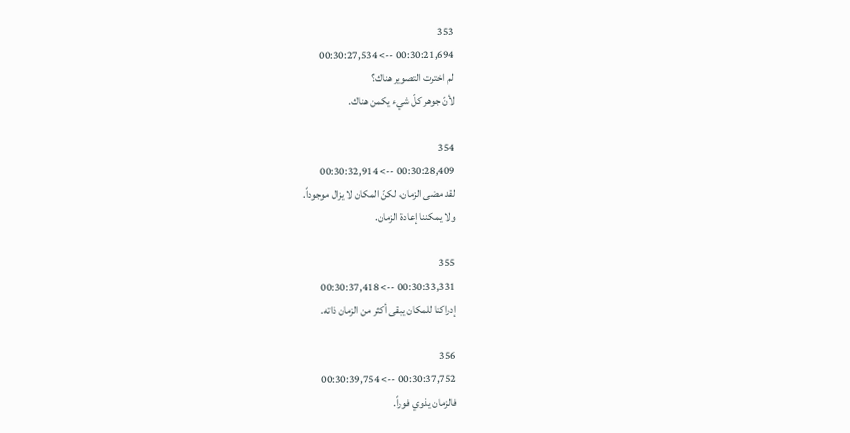353
00:30:21,694 --> 00:30:27,534
لم اخترت التصوير هناك؟
لأنّ جوهر كلّ شيء يكمن هناك.

354
00:30:28,409 --> 00:30:32,914
لقد مضى الزمان، لكنّ المكان لا يزال موجوداً.
ولا يمكننا إعادة الزمان.

355
00:30:33,331 --> 00:30:37,418
إدراكنا للمكان يبقى أكثر من الزمان ذاته.

356
00:30:37,752 --> 00:30:39,754
فالزمان يذوي فوراً.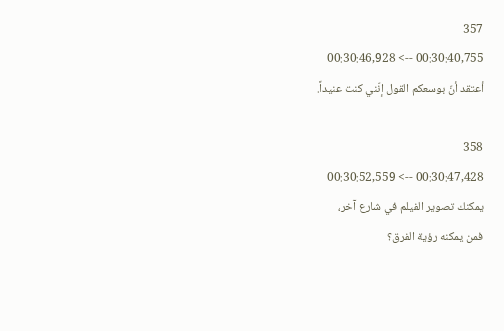357
00:30:40,755 --> 00:30:46,928
أعتقد أنّ بوسعكم القول إنّني كنت عنيداً.

358
00:30:47,428 --> 00:30:52,559
يمكنك تصوير الفيلم في شارع آخر،
فمن يمكنه رؤية الفرق؟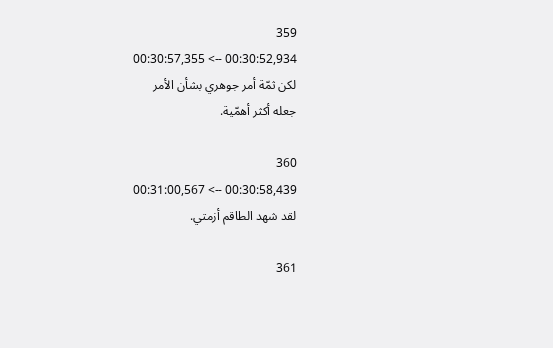359
00:30:52,934 --> 00:30:57,355
لكن ثمّة أمر جوهري بشأن الأمر
جعله أكثر أهمّية.

360
00:30:58,439 --> 00:31:00,567
لقد شهد الطاقم أزمتي.

361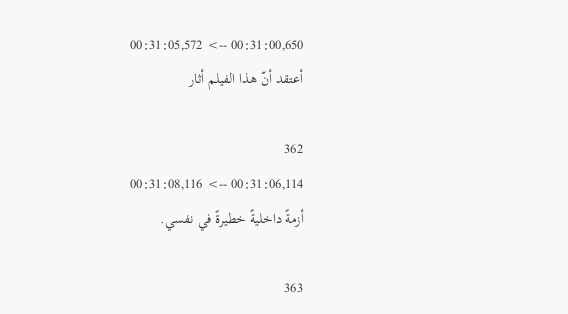00:31:00,650 --> 00:31:05,572
أعتقد أنّ هذا الفيلم أثار

362
00:31:06,114 --> 00:31:08,116
أزمةً داخليةً خطيرةً في نفسي.

363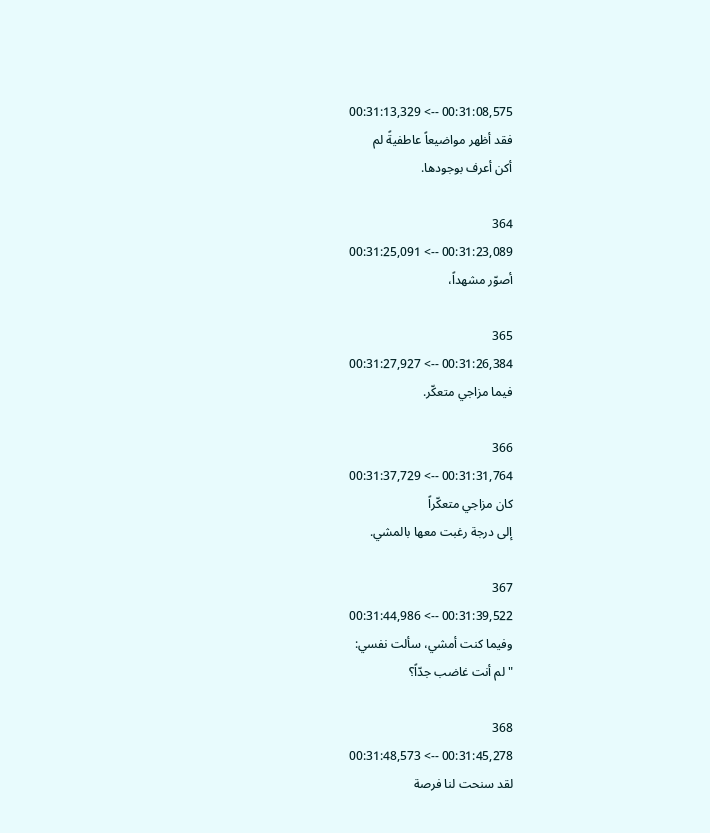00:31:08,575 --> 00:31:13,329
فقد أظهر مواضيعاً عاطفيةً لم
أكن أعرف بوجودها.

364
00:31:23,089 --> 00:31:25,091
أصوّر مشهداً،

365
00:31:26,384 --> 00:31:27,927
فيما مزاجي متعكّر.

366
00:31:31,764 --> 00:31:37,729
كان مزاجي متعكّراً
إلى درجة رغبت معها بالمشي.

367
00:31:39,522 --> 00:31:44,986
وفيما كنت أمشي، سألت نفسي:
"لم أنت غاضب جدّاً؟

368
00:31:45,278 --> 00:31:48,573
لقد سنحت لنا فرصة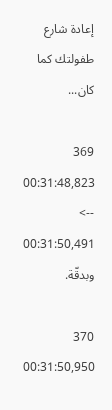إعادة شارع طفولتك كما كان...

369
00:31:48,823 --> 00:31:50,491
وبدقّة.

370
00:31:50,950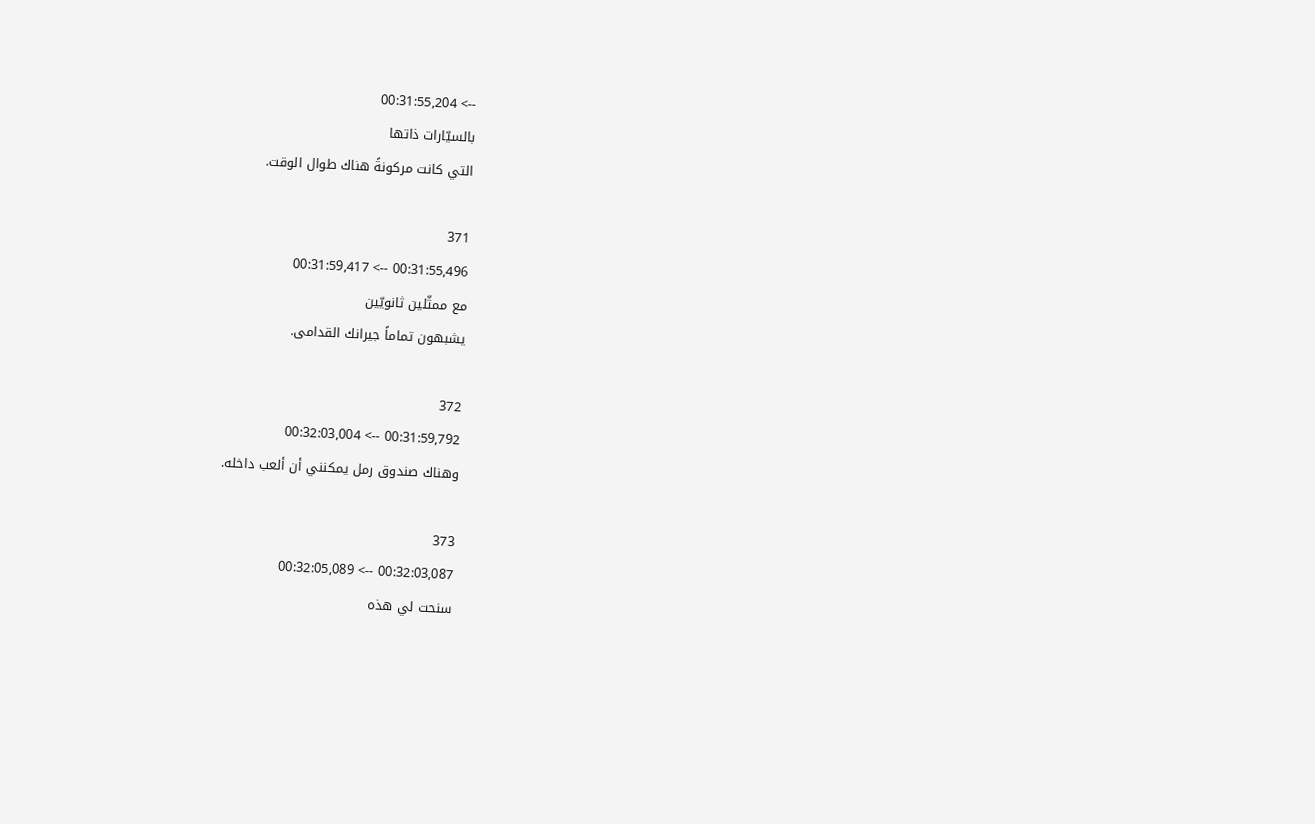--> 00:31:55,204
بالسيّارات ذاتها
التي كانت مركونةً هناك طوال الوقت.

371
00:31:55,496 --> 00:31:59,417
مع ممثّلين ثانويّين
يشبهون تماماً جيرانك القدامى.

372
00:31:59,792 --> 00:32:03,004
وهناك صندوق رمل يمكنني أن ألعب داخله.

373
00:32:03,087 --> 00:32:05,089
سنحت لي هذه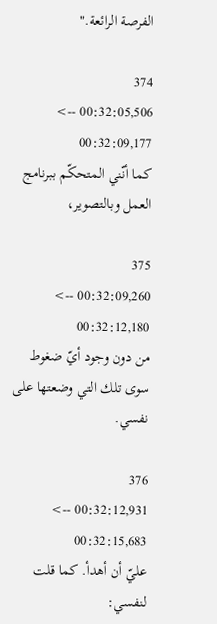الفرصة الرائعة."

374
00:32:05,506 --> 00:32:09,177
كما أنّني المتحكّم ببرنامج العمل وبالتصوير،

375
00:32:09,260 --> 00:32:12,180
من دون وجود أيّ ضغوط
سوى تلك التي وضعتها على نفسي.

376
00:32:12,931 --> 00:32:15,683
عليّ أن أهدأ. كما قلت لنفسي: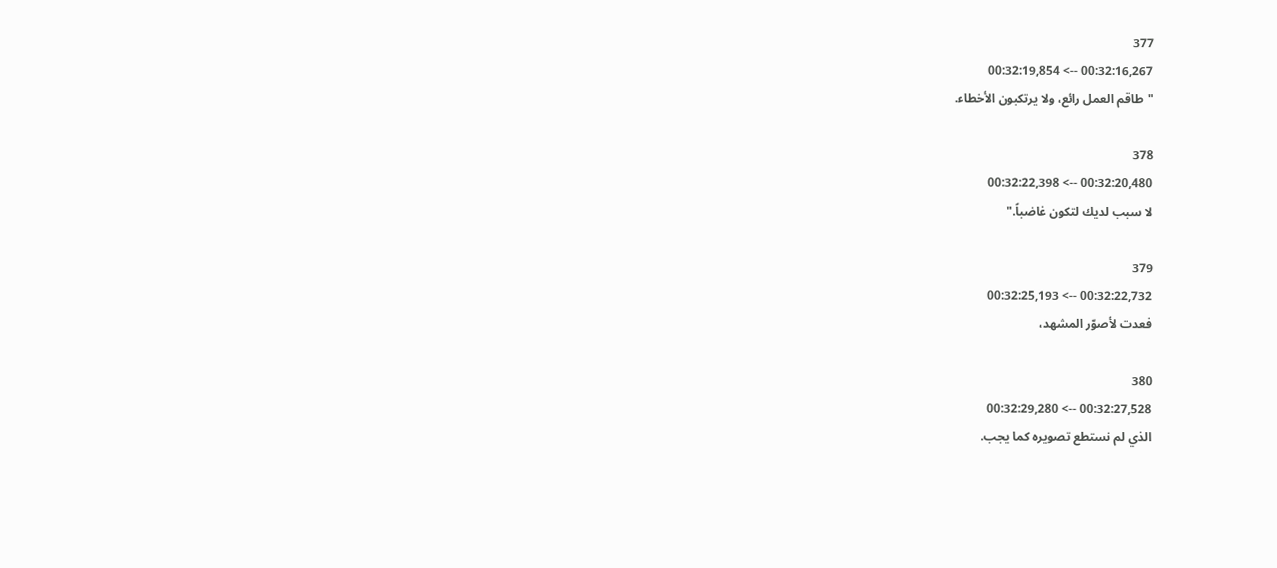377
00:32:16,267 --> 00:32:19,854
"طاقم العمل رائع، ولا يرتكبون الأخطاء.

378
00:32:20,480 --> 00:32:22,398
لا سبب لديك لتكون غاضباً."

379
00:32:22,732 --> 00:32:25,193
فعدت لأصوّر المشهد،

380
00:32:27,528 --> 00:32:29,280
الذي لم نستطع تصويره كما يجب.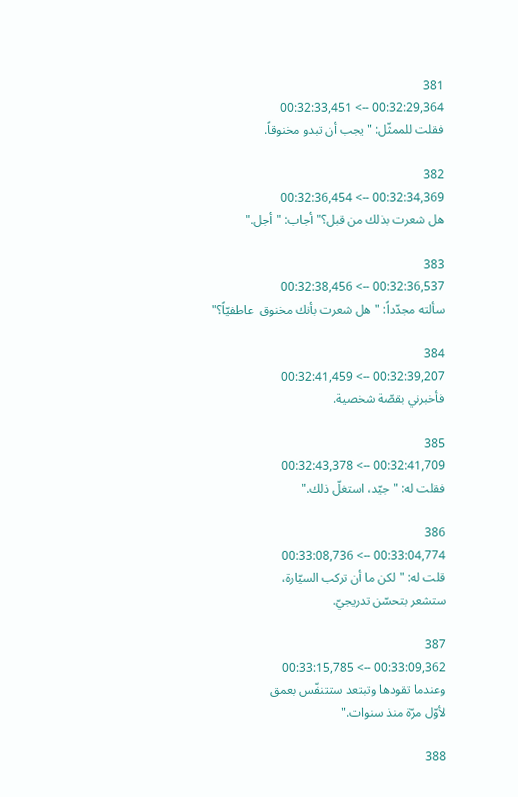381
00:32:29,364 --> 00:32:33,451
فقلت للممثّل: "يجب أن تبدو مخنوقاً.

382
00:32:34,369 --> 00:32:36,454
هل شعرت بذلك من قبل؟" أجاب: "أجل."

383
00:32:36,537 --> 00:32:38,456
سألته مجدّداً: "هل شعرت بأنك مخنوق  عاطفيّاً؟"

384
00:32:39,207 --> 00:32:41,459
فأخبرني بقصّة شخصية.

385
00:32:41,709 --> 00:32:43,378
فقلت له: "جيّد، استغلّ ذلك."

386
00:33:04,774 --> 00:33:08,736
قلت له: "لكن ما أن تركب السيّارة،
ستشعر بتحسّن تدريجيّ.

387
00:33:09,362 --> 00:33:15,785
وعندما تقودها وتبتعد ستتنفّس بعمق
لأوّل مرّة منذ سنوات."

388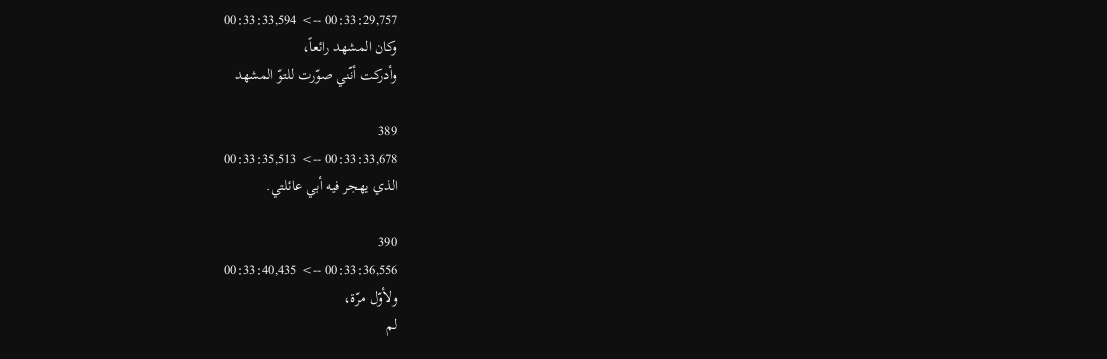00:33:29,757 --> 00:33:33,594
وكان المشهد رائعاً،
وأدركت أنّني صوّرت للتوّ المشهد

389
00:33:33,678 --> 00:33:35,513
الذي يهجر فيه أبي عائلتي.

390
00:33:36,556 --> 00:33:40,435
ولأوّل مرّة،
لم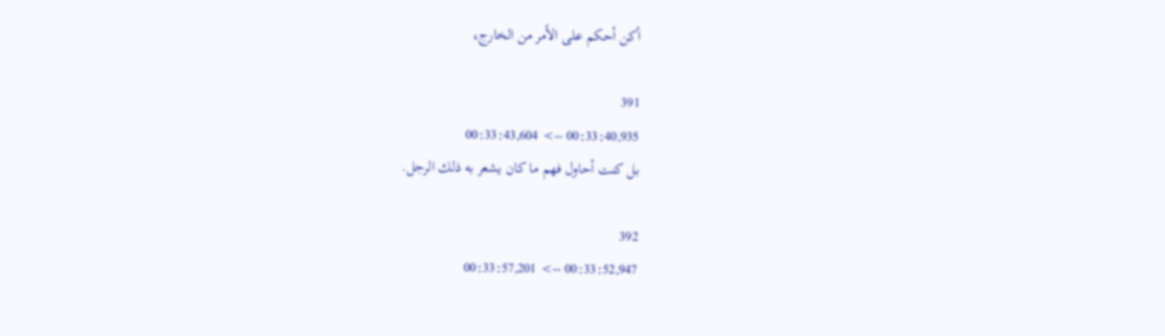أكن أحكم على الأمر من الخارج،

391
00:33:40,935 --> 00:33:43,604
بل كنت أحاول فهم ما كان يشعر به ذلك الرجل.

392
00:33:52,947 --> 00:33:57,201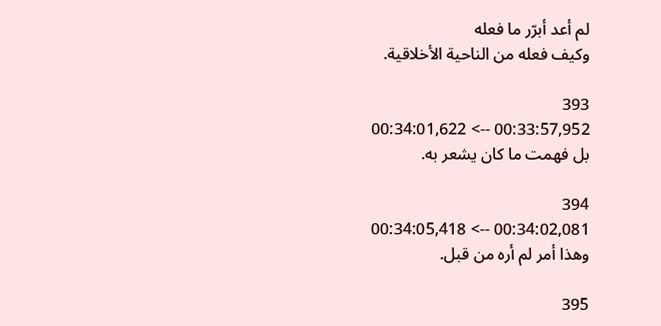لم أعد أبرّر ما فعله
وكيف فعله من الناحية الأخلاقية.

393
00:33:57,952 --> 00:34:01,622
بل فهمت ما كان يشعر به.

394
00:34:02,081 --> 00:34:05,418
وهذا أمر لم أره من قبل.

395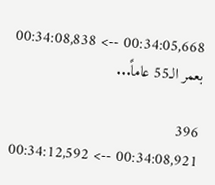00:34:05,668 --> 00:34:08,838
بعمر الـ55 عاماً...

396
00:34:08,921 --> 00:34:12,592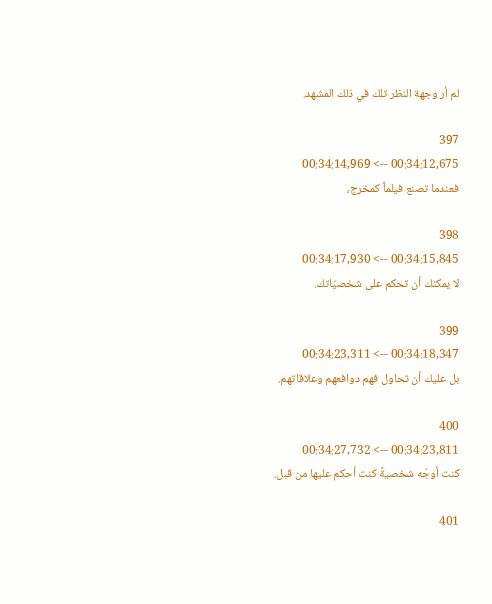لم أر وجهة النظر تلك في ذلك المشهد.

397
00:34:12,675 --> 00:34:14,969
فعندما تصنع فيلماً كمخرج،

398
00:34:15,845 --> 00:34:17,930
لا يمكنك أن تحكم على شخصيّاتك.

399
00:34:18,347 --> 00:34:23,311
بل عليك أن تحاول فهم دوافعهم وعلاقاتهم.

400
00:34:23,811 --> 00:34:27,732
كنت أوجّه شخصيةً كنت أحكم عليها من قبل.

401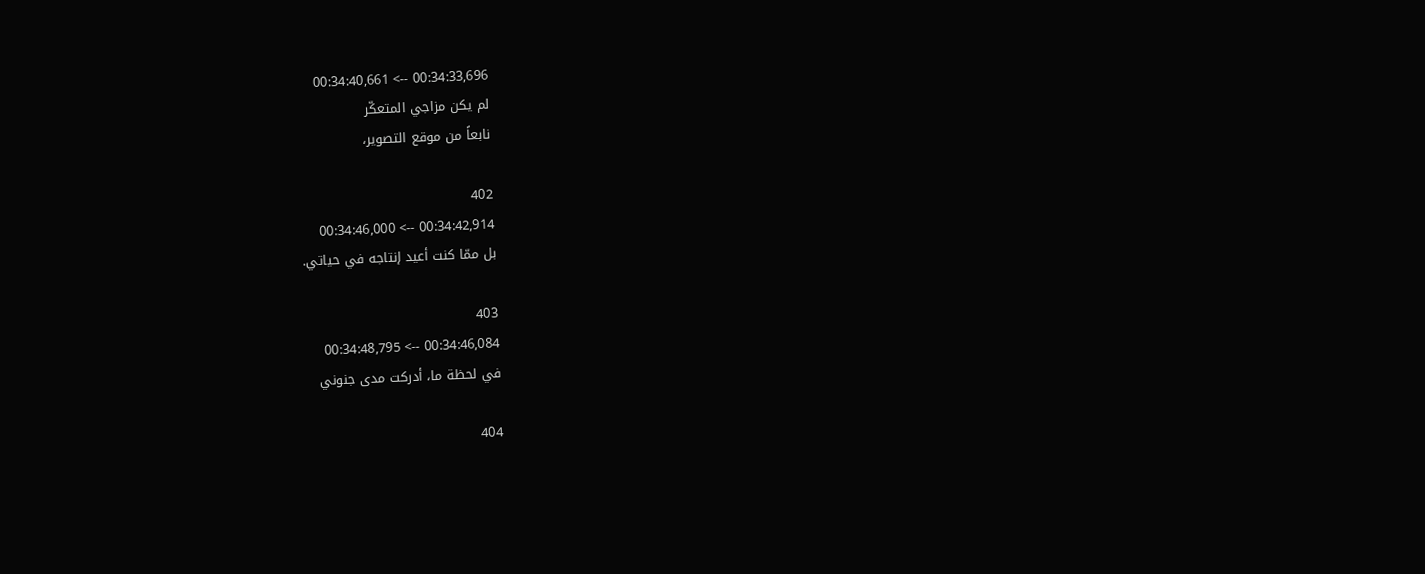00:34:33,696 --> 00:34:40,661
لم يكن مزاجي المتعكّر
نابعاً من موقع التصوير،

402
00:34:42,914 --> 00:34:46,000
بل ممّا كنت أعيد إنتاجه في حياتي.

403
00:34:46,084 --> 00:34:48,795
في لحظة ما، أدركت مدى جنوني

404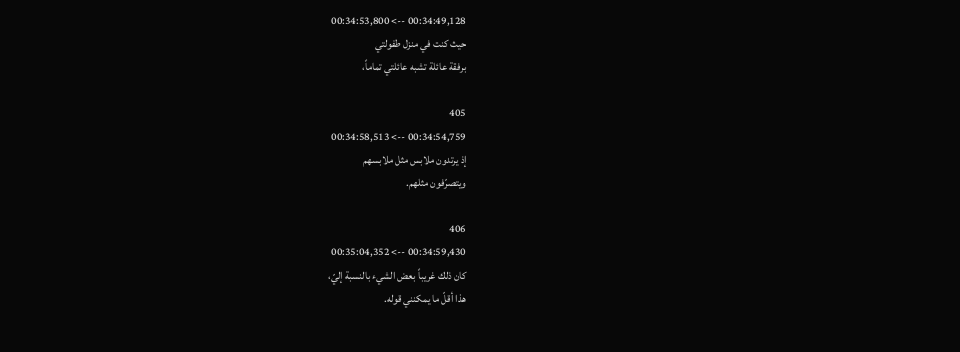00:34:49,128 --> 00:34:53,800
حيث كنت في منزل طفولتي
برفقة عائلة تشبه عائلتي تماماً،

405
00:34:54,759 --> 00:34:58,513
إذ يرتدون ملابس مثل ملابسهم
ويتصرّفون مثلهم.

406
00:34:59,430 --> 00:35:04,352
كان ذلك غريباً بعض الشيء بالنسبة إليّ،
هذا أقلّ ما يمكنني قوله.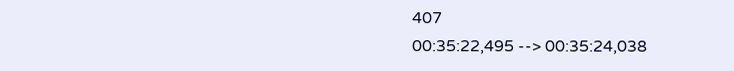407
00:35:22,495 --> 00:35:24,038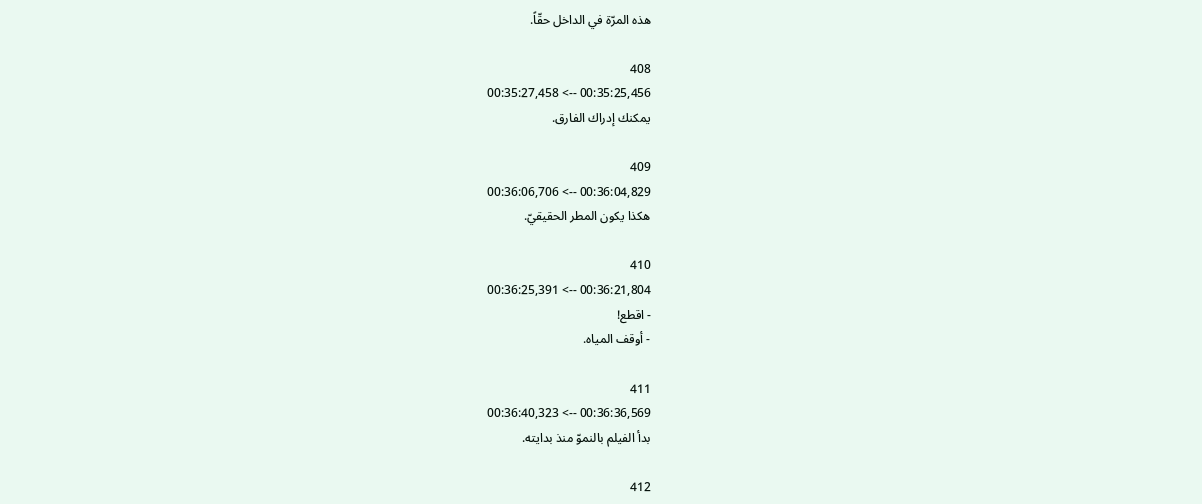هذه المرّة في الداخل حقّاً.

408
00:35:25,456 --> 00:35:27,458
يمكنك إدراك الفارق.

409
00:36:04,829 --> 00:36:06,706
هكذا يكون المطر الحقيقيّ.

410
00:36:21,804 --> 00:36:25,391
- اقطع!
- أوقف المياه.

411
00:36:36,569 --> 00:36:40,323
بدأ الفيلم بالنموّ منذ بدايته.

412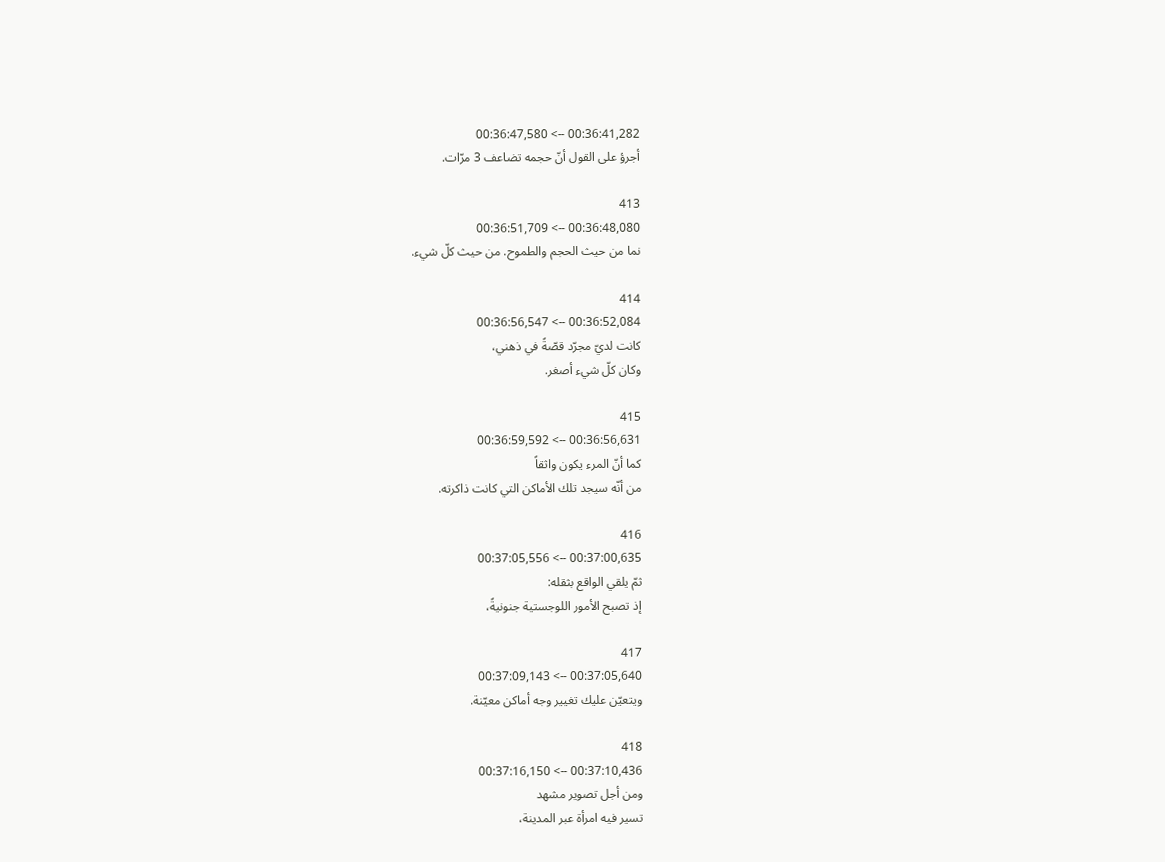00:36:41,282 --> 00:36:47,580
أجرؤ على القول أنّ حجمه تضاعف 3 مرّات.

413
00:36:48,080 --> 00:36:51,709
نما من حيث الحجم والطموح. من حيث كلّ شيء.

414
00:36:52,084 --> 00:36:56,547
كانت لديّ مجرّد قصّةً في ذهني،
وكان كلّ شيء أصغر.

415
00:36:56,631 --> 00:36:59,592
كما أنّ المرء يكون واثقاً
من أنّه سيجد تلك الأماكن التي كانت ذاكرته.

416
00:37:00,635 --> 00:37:05,556
ثمّ يلقي الواقع بثقله:
إذ تصبح الأمور اللوجستية جنونيةً،

417
00:37:05,640 --> 00:37:09,143
ويتعيّن عليك تغيير وجه أماكن معيّنة.

418
00:37:10,436 --> 00:37:16,150
ومن أجل تصوير مشهد
تسير فيه امرأة عبر المدينة،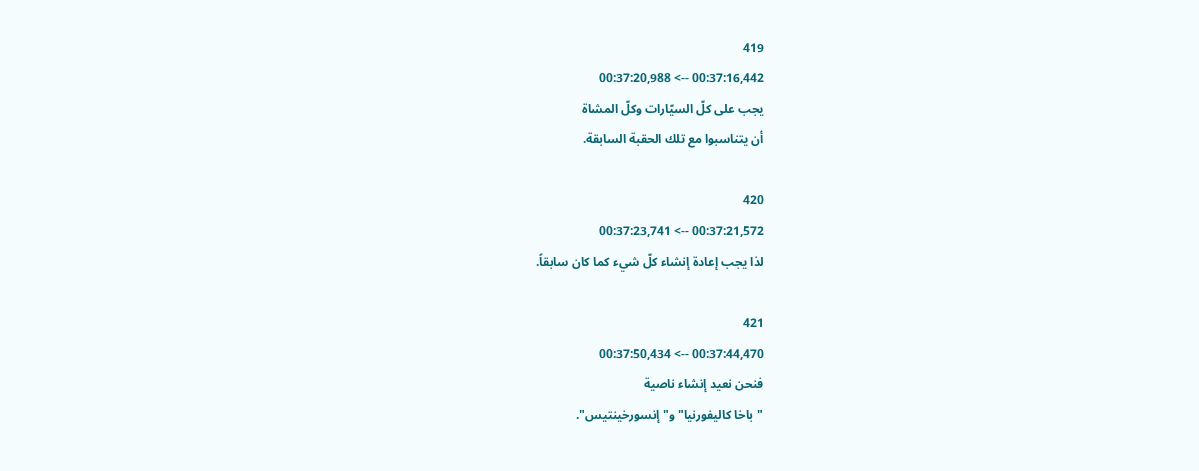419
00:37:16,442 --> 00:37:20,988
يجب على كلّ السيّارات وكلّ المشاة
أن يتناسبوا مع تلك الحقبة السابقة.

420
00:37:21,572 --> 00:37:23,741
لذا يجب إعادة إنشاء كلّ شيء كما كان سابقاً.

421
00:37:44,470 --> 00:37:50,434
فنحن نعيد إنشاء ناصية
"باخا كاليفورنيا" و"إنسورخينتيس".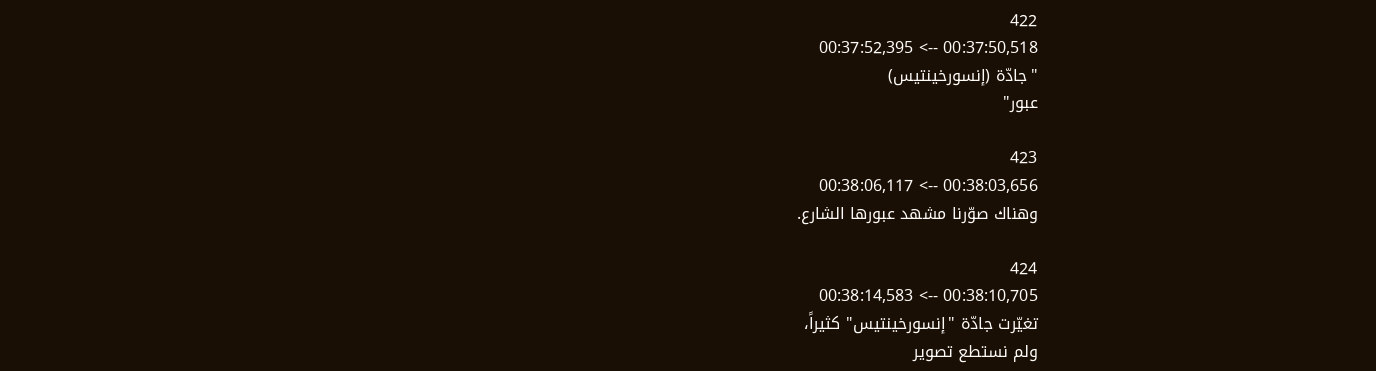422
00:37:50,518 --> 00:37:52,395
"جادّة (إنسورخينتيس)
عبور"

423
00:38:03,656 --> 00:38:06,117
وهناك صوّرنا مشهد عبورها الشارع.

424
00:38:10,705 --> 00:38:14,583
تغيّرت جادّة "إنسورخينتيس" كثيراً،
ولم نستطع تصوير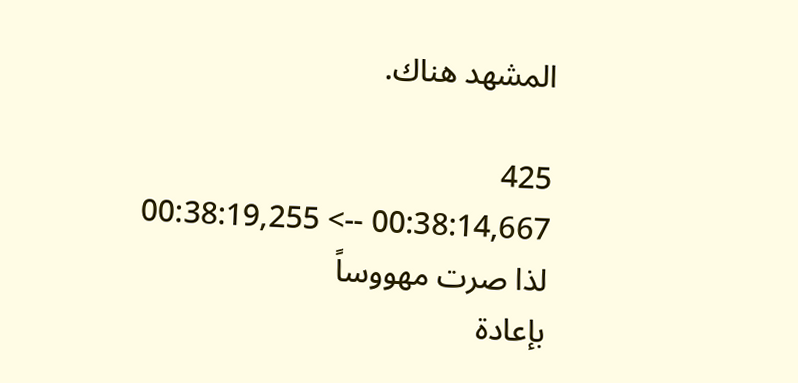المشهد هناك.

425
00:38:14,667 --> 00:38:19,255
لذا صرت مهووساً
بإعادة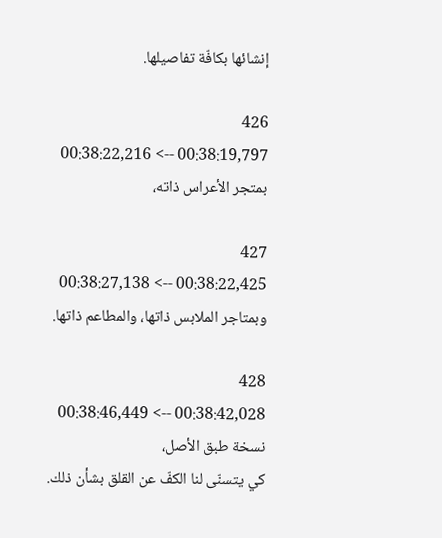إنشائها بكافّة تفاصيلها.

426
00:38:19,797 --> 00:38:22,216
بمتجر الأعراس ذاته،

427
00:38:22,425 --> 00:38:27,138
وبمتاجر الملابس ذاتها، والمطاعم ذاتها.

428
00:38:42,028 --> 00:38:46,449
نسخة طبق الأصل،
كي يتسنّى لنا الكفّ عن القلق بشأن ذلك.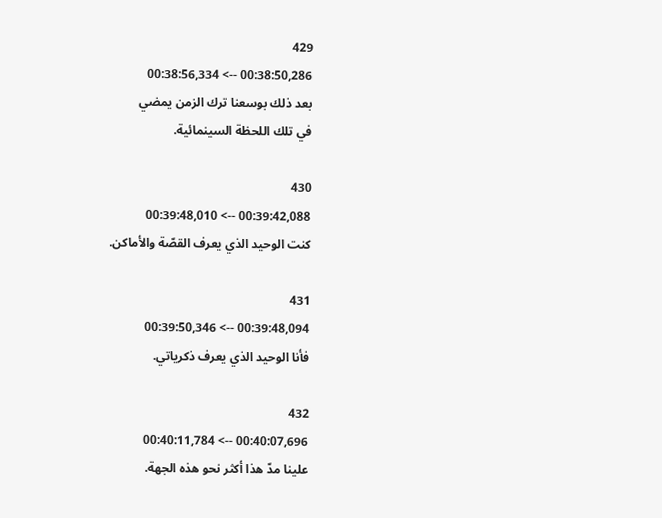429
00:38:50,286 --> 00:38:56,334
بعد ذلك بوسعنا ترك الزمن يمضي
في تلك اللحظة السينمائية.

430
00:39:42,088 --> 00:39:48,010
كنت الوحيد الذي يعرف القصّة والأماكن.

431
00:39:48,094 --> 00:39:50,346
فأنا الوحيد الذي يعرف ذكرياتي.

432
00:40:07,696 --> 00:40:11,784
علينا مدّ هذا أكثر نحو هذه الجهة.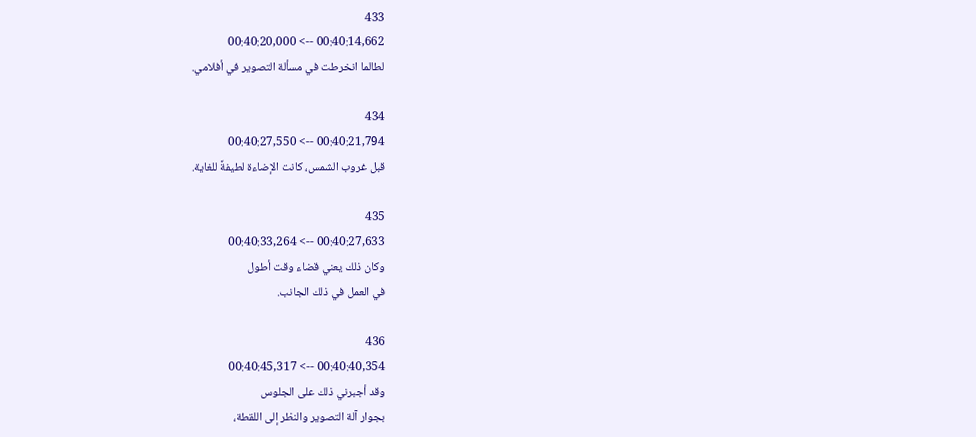433
00:40:14,662 --> 00:40:20,000
لطالما انخرطت في مسألة التصوير في أفلامي.

434
00:40:21,794 --> 00:40:27,550
قبل غروب الشمس، كانت الإضاءة لطيفةً للغاية.

435
00:40:27,633 --> 00:40:33,264
وكان ذلك يعني قضاء وقت أطول
في العمل في ذلك الجانب.

436
00:40:40,354 --> 00:40:45,317
وقد أجبرني ذلك على الجلوس
بجوار آلة التصوير والنظر إلى اللقطة،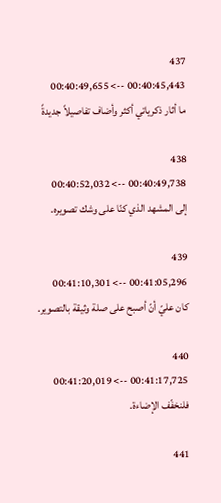437
00:40:45,443 --> 00:40:49,655
ما أثار ذكرياتي أكثر وأضاف تفاصيلاً جديدةً

438
00:40:49,738 --> 00:40:52,032
إلى المشهد الذي كنّا على وشك تصويره.

439
00:41:05,296 --> 00:41:10,301
كان عليّ أنّ أصبح على صلة وثيقة بالتصوير.

440
00:41:17,725 --> 00:41:20,019
فلنخفّف الإضاءة.

441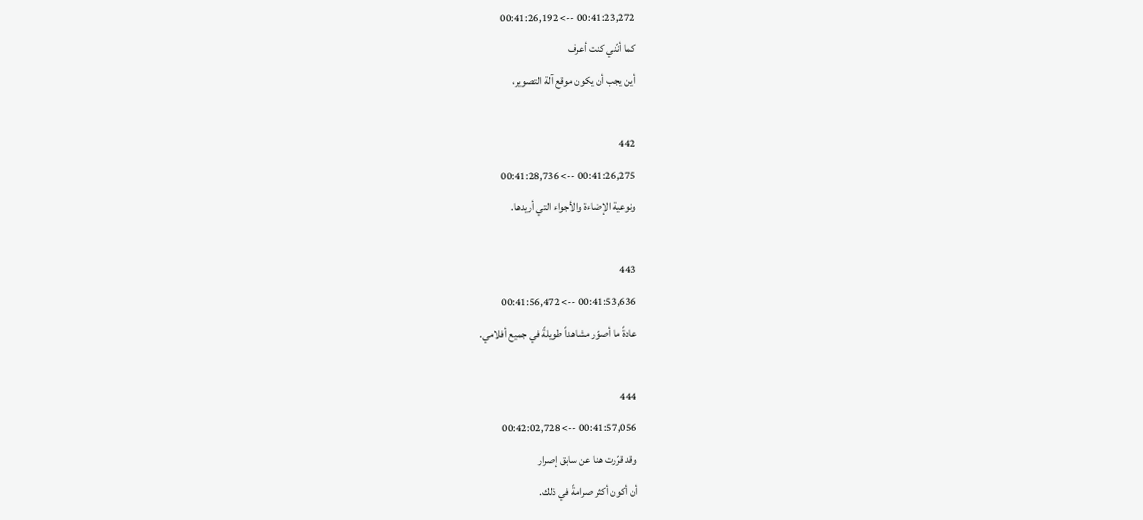00:41:23,272 --> 00:41:26,192
كما أنّني كنت أعرف
أين يجب أن يكون موقع آلة التصوير،

442
00:41:26,275 --> 00:41:28,736
ونوعية الإضاءة والأجواء التي أريدها.

443
00:41:53,636 --> 00:41:56,472
عادةً ما أصوّر مشاهداً طويلةً في جميع أفلامي.

444
00:41:57,056 --> 00:42:02,728
وقد قرّرت هنا عن سابق إصرار
أن أكون أكثر صرامةً في ذلك.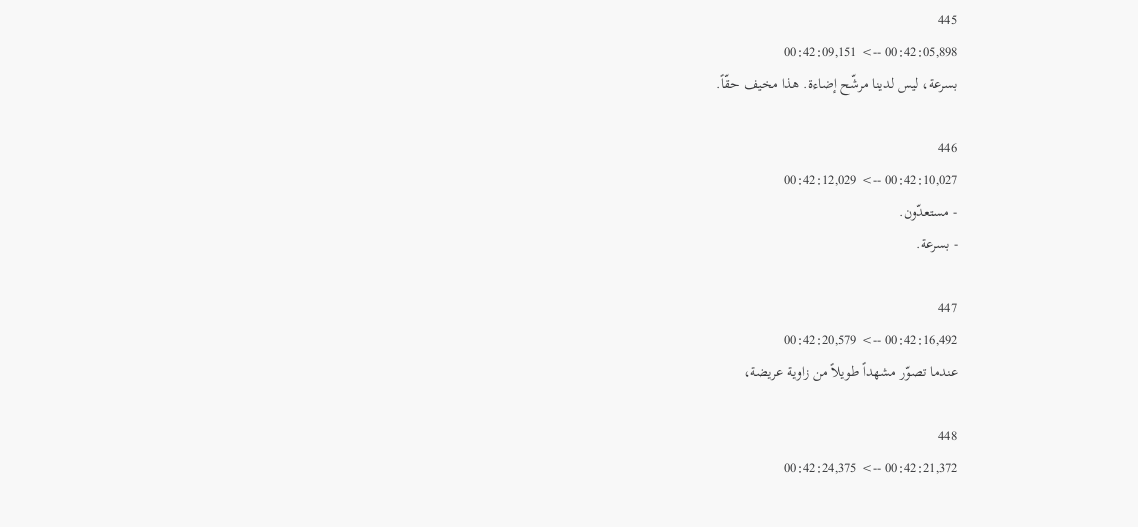445
00:42:05,898 --> 00:42:09,151
بسرعة، ليس لدينا مرشّح إضاءة. هذا مخيف حقّاً.

446
00:42:10,027 --> 00:42:12,029
- مستعدّون.
- بسرعة.

447
00:42:16,492 --> 00:42:20,579
عندما تصوّر مشهداً طويلاً من زاوية عريضة،

448
00:42:21,372 --> 00:42:24,375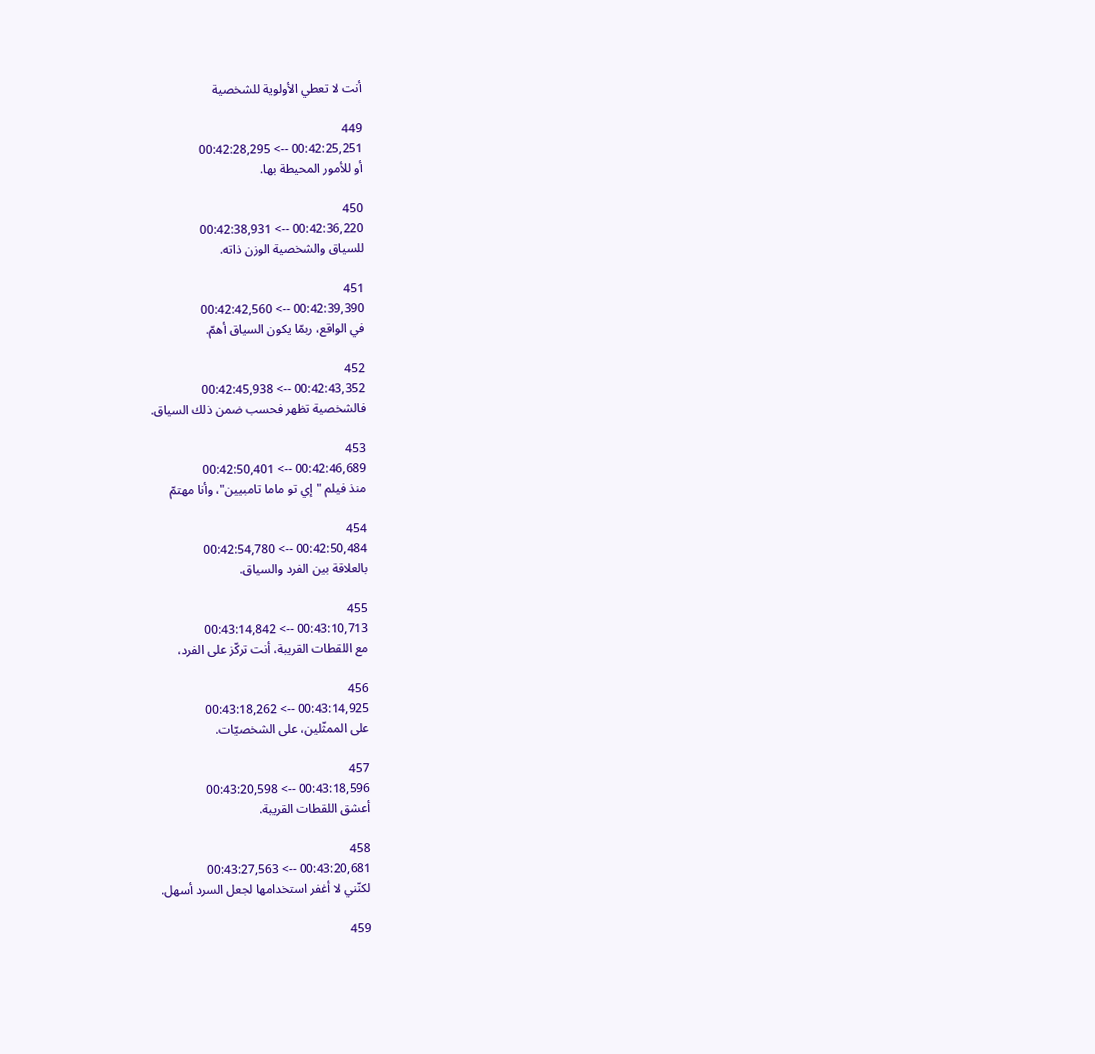أنت لا تعطي الأولوية للشخصية

449
00:42:25,251 --> 00:42:28,295
أو للأمور المحيطة بها.

450
00:42:36,220 --> 00:42:38,931
للسياق والشخصية الوزن ذاته.

451
00:42:39,390 --> 00:42:42,560
في الواقع، ربمّا يكون السياق أهمّ.

452
00:42:43,352 --> 00:42:45,938
فالشخصية تظهر فحسب ضمن ذلك السياق.

453
00:42:46,689 --> 00:42:50,401
منذ فيلم "إي تو ماما تامبيين"، وأنا مهتمّ

454
00:42:50,484 --> 00:42:54,780
بالعلاقة بين الفرد والسياق.

455
00:43:10,713 --> 00:43:14,842
مع اللقطات القريبة، أنت تركّز على الفرد،

456
00:43:14,925 --> 00:43:18,262
على الممثّلين، على الشخصيّات.

457
00:43:18,596 --> 00:43:20,598
أعشق اللقطات القريبة.

458
00:43:20,681 --> 00:43:27,563
لكنّني لا أغفر استخدامها لجعل السرد أسهل.

459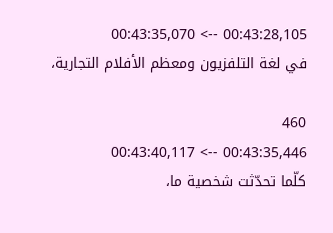00:43:28,105 --> 00:43:35,070
في لغة التلفزيون ومعظم الأفلام التجارية،

460
00:43:35,446 --> 00:43:40,117
كلّما تحدّثت شخصية ما،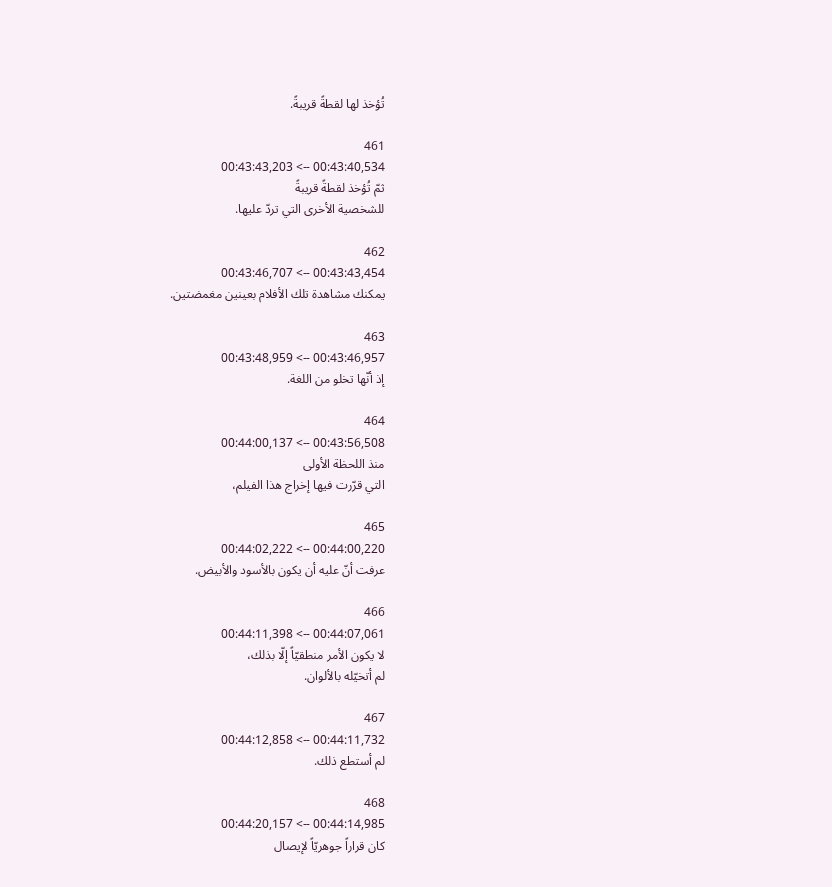تُؤخذ لها لقطةً قريبةً.

461
00:43:40,534 --> 00:43:43,203
ثمّ تُؤخذ لقطةً قريبةً
للشخصية الأخرى التي تردّ عليها.

462
00:43:43,454 --> 00:43:46,707
يمكنك مشاهدة تلك الأفلام بعينين مغمضتين.

463
00:43:46,957 --> 00:43:48,959
إذ أنّها تخلو من اللغة.

464
00:43:56,508 --> 00:44:00,137
منذ اللحظة الأولى
التي قرّرت فيها إخراج هذا الفيلم،

465
00:44:00,220 --> 00:44:02,222
عرفت أنّ عليه أن يكون بالأسود والأبيض.

466
00:44:07,061 --> 00:44:11,398
لا يكون الأمر منطقيّاً إلّا بذلك،
لم أتخيّله بالألوان.

467
00:44:11,732 --> 00:44:12,858
لم أستطع ذلك.

468
00:44:14,985 --> 00:44:20,157
كان قراراً جوهريّاً لإيصال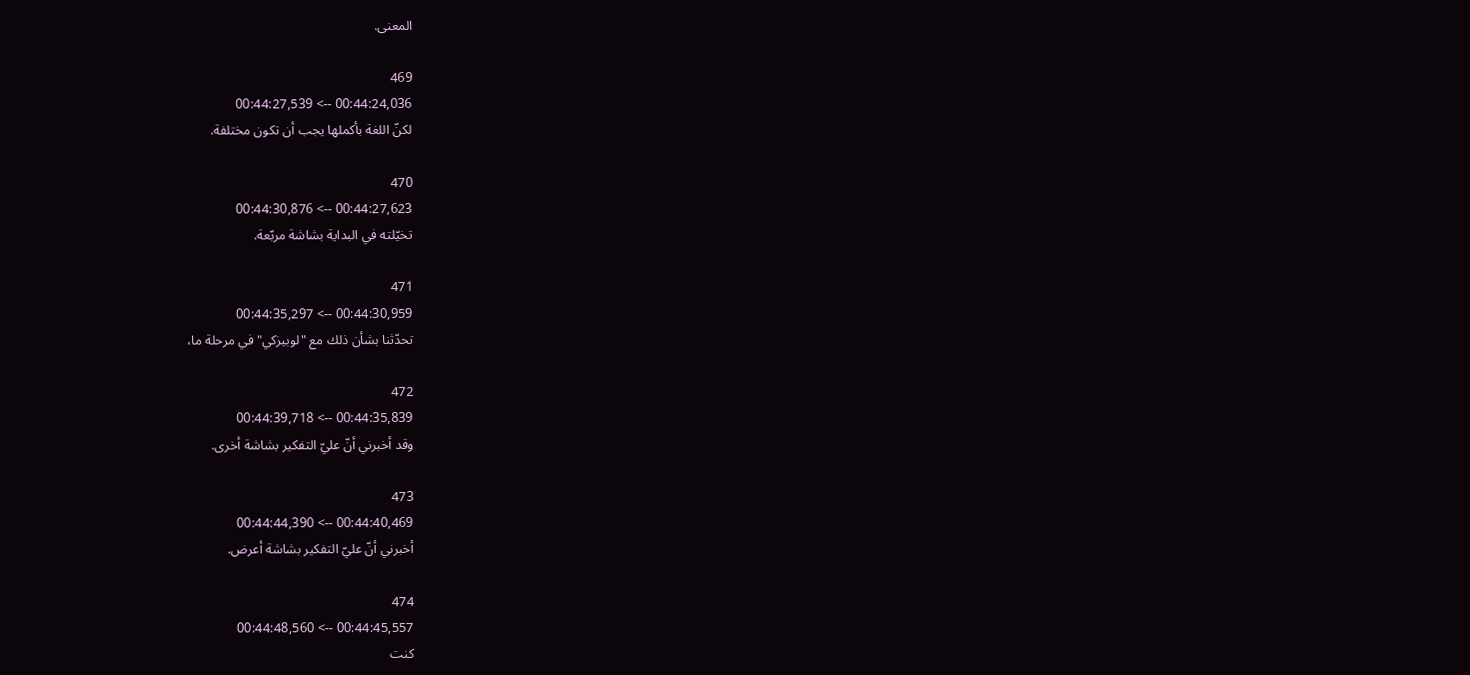المعنى.

469
00:44:24,036 --> 00:44:27,539
لكنّ اللغة بأكملها يجب أن تكون مختلفة.

470
00:44:27,623 --> 00:44:30,876
تخيّلته في البداية بشاشة مربّعة.

471
00:44:30,959 --> 00:44:35,297
تحدّثنا بشأن ذلك مع "لوبيزكي" في مرحلة ما،

472
00:44:35,839 --> 00:44:39,718
وقد أخبرني أنّ عليّ التفكير بشاشة أخرى.

473
00:44:40,469 --> 00:44:44,390
أخبرني أنّ عليّ التفكير بشاشة أعرض.

474
00:44:45,557 --> 00:44:48,560
كنت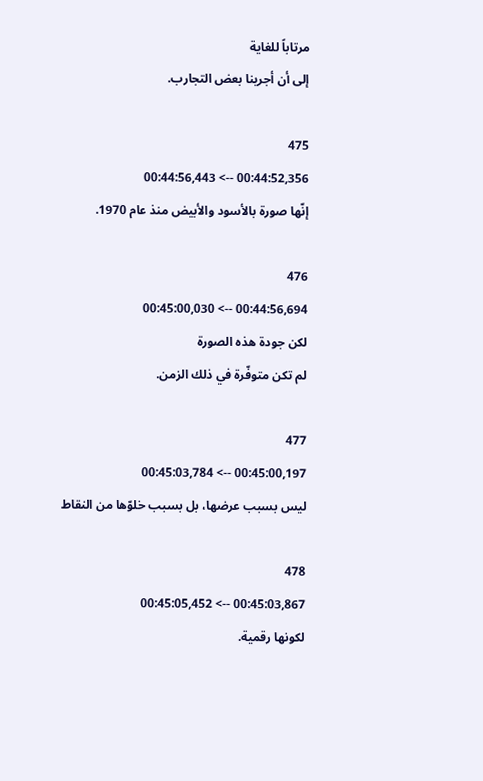مرتاباً للغاية
إلى أن أجرينا بعض التجارب.

475
00:44:52,356 --> 00:44:56,443
إنّها صورة بالأسود والأبيض منذ عام 1970.

476
00:44:56,694 --> 00:45:00,030
لكن جودة هذه الصورة
لم تكن متوفّرة في ذلك الزمن.

477
00:45:00,197 --> 00:45:03,784
ليس بسبب عرضها، بل بسبب خلوّها من النقاط

478
00:45:03,867 --> 00:45:05,452
لكونها رقمية.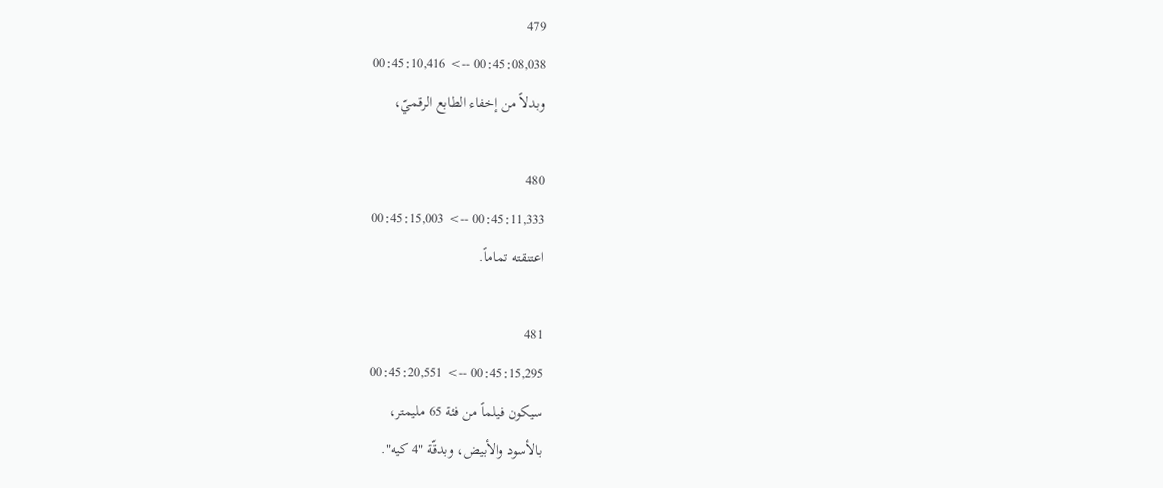479
00:45:08,038 --> 00:45:10,416
وبدلاً من إخفاء الطابع الرقميّ،

480
00:45:11,333 --> 00:45:15,003
اعتنقته تماماً.

481
00:45:15,295 --> 00:45:20,551
سيكون فيلماً من فئة 65 مليمتر،
بالأسود والأبيض، وبدقّة "4 كيه".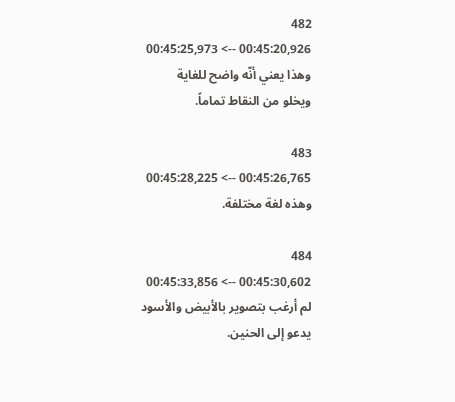482
00:45:20,926 --> 00:45:25,973
وهذا يعني أنّه واضح للغاية
ويخلو من النقاط تماماً.

483
00:45:26,765 --> 00:45:28,225
وهذه لغة مختلفة.

484
00:45:30,602 --> 00:45:33,856
لم أرغب بتصوير بالأبيض والأسود
يدعو إلى الحنين.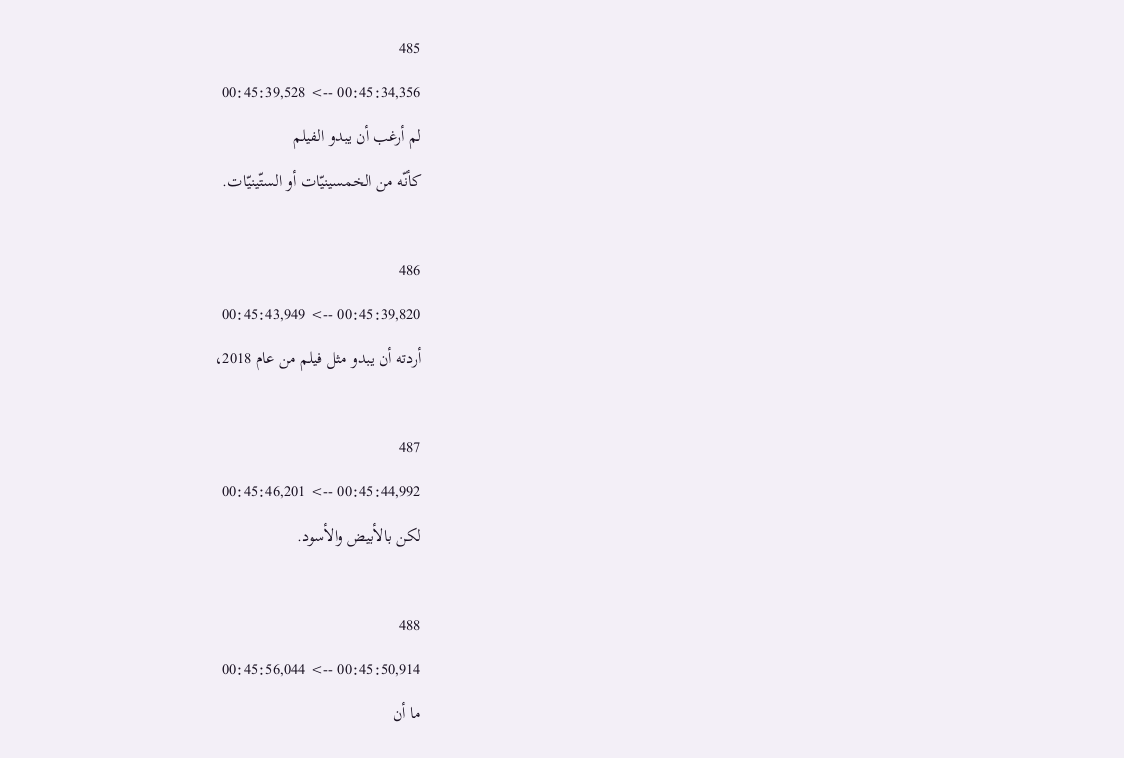485
00:45:34,356 --> 00:45:39,528
لم أرغب أن يبدو الفيلم
كأنّه من الخمسينيّات أو الستّينيّات.

486
00:45:39,820 --> 00:45:43,949
أردته أن يبدو مثل فيلم من عام 2018،

487
00:45:44,992 --> 00:45:46,201
لكن بالأبيض والأسود.

488
00:45:50,914 --> 00:45:56,044
ما أن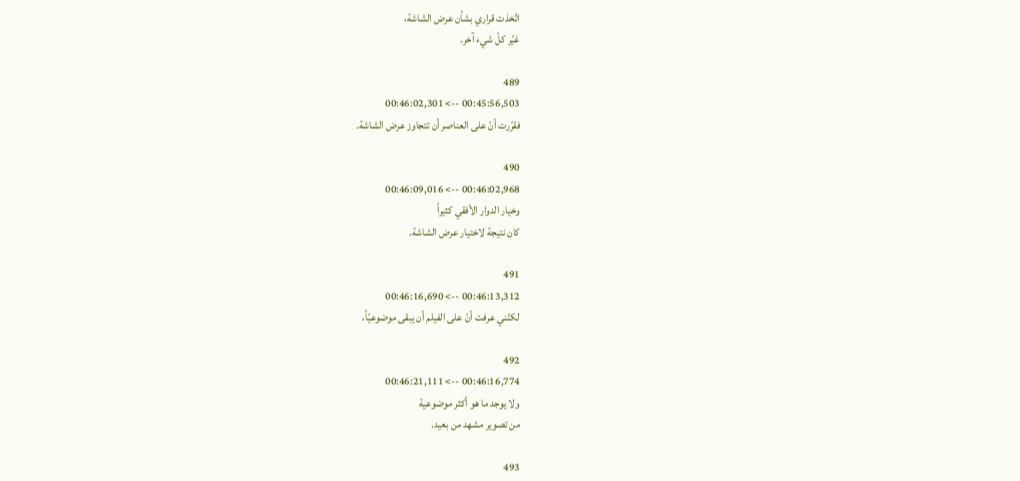اتّخذت قراري بشأن عرض الشاشة،
غيّر كلّ شيء آخر.

489
00:45:56,503 --> 00:46:02,301
فقرّرت أنّ على العناصر أن تتجاوز عرض الشاشة.

490
00:46:02,968 --> 00:46:09,016
وخيار الدوار الأفقي كثيراً
كان نتيجة لاختيار عرض الشاشة.

491
00:46:13,312 --> 00:46:16,690
لكنّني عرفت أنّ على الفيلم أن يبقى موضوعيّاً،

492
00:46:16,774 --> 00:46:21,111
ولا يوجد ما هو أكثر موضوعية
من تصوير مشهد من بعيد.

493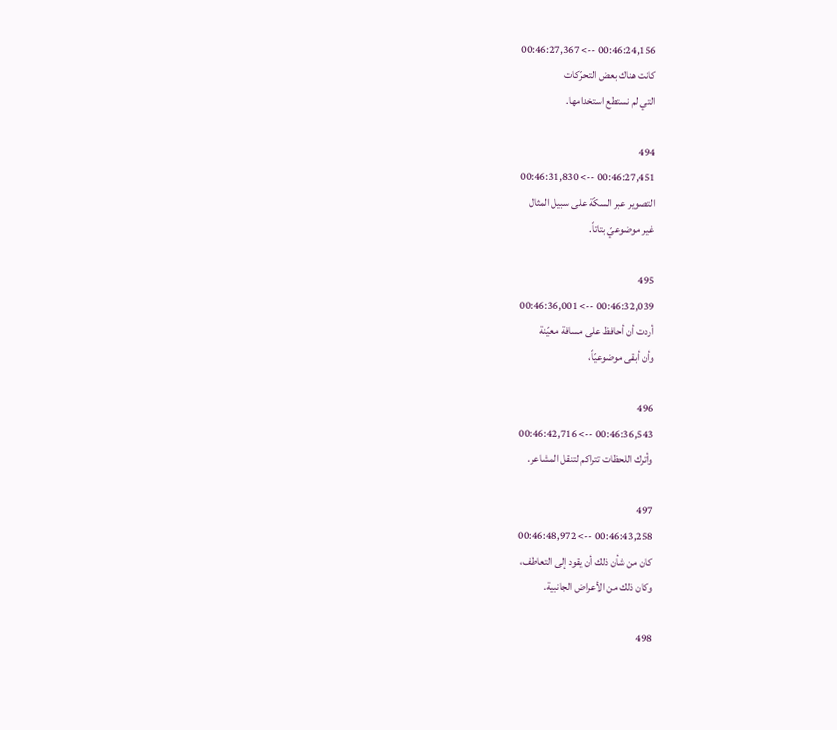00:46:24,156 --> 00:46:27,367
كانت هناك بعض التحرّكات
التي لم نستطع استخدامها.

494
00:46:27,451 --> 00:46:31,830
التصوير عبر السكّة على سبيل المثال
غير موضوعيّ بتاتاً.

495
00:46:32,039 --> 00:46:36,001
أردت أن أحافظ على مسافة معيّنة
وأن أبقى موضوعيّاً،

496
00:46:36,543 --> 00:46:42,716
وأترك اللحظات تتراكم لتنقل المشاعر.

497
00:46:43,258 --> 00:46:48,972
كان من شأن ذلك أن يقود إلى التعاطف،
وكان ذلك من الأعراض الجانبية.

498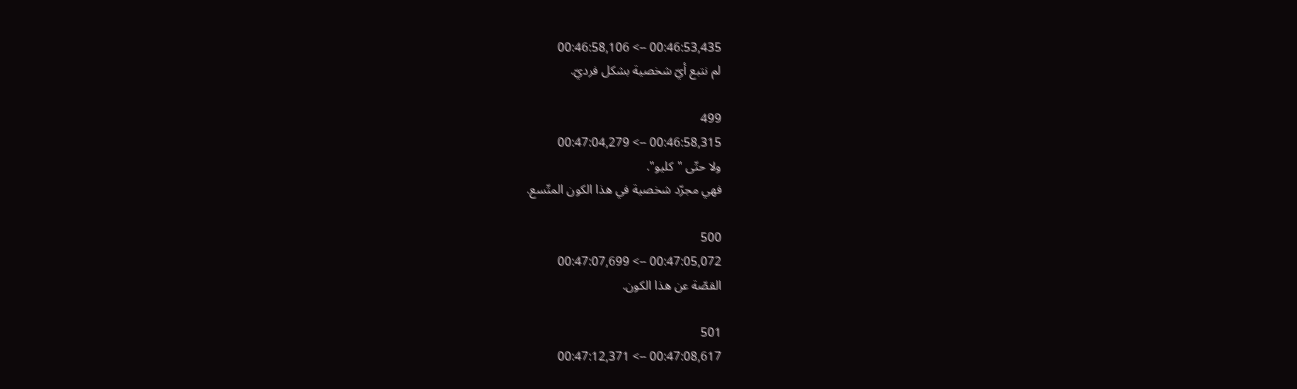00:46:53,435 --> 00:46:58,106
لم نتبع أيّ شخصية بشكل فرديّ.

499
00:46:58,315 --> 00:47:04,279
ولا حتّى "كليو".
فهي مجرّد شخصية في هذا الكون المتّسع.

500
00:47:05,072 --> 00:47:07,699
القصّة عن هذا الكون.

501
00:47:08,617 --> 00:47:12,371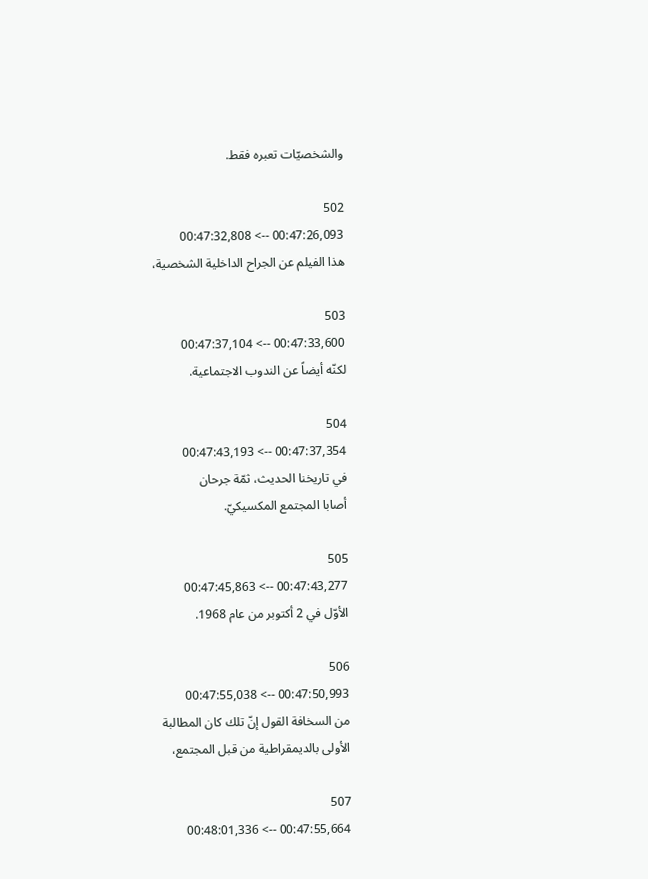والشخصيّات تعبره فقط.

502
00:47:26,093 --> 00:47:32,808
هذا الفيلم عن الجراح الداخلية الشخصية،

503
00:47:33,600 --> 00:47:37,104
لكنّه أيضاً عن الندوب الاجتماعية.

504
00:47:37,354 --> 00:47:43,193
في تاريخنا الحديث، ثمّة جرحان
أصابا المجتمع المكسيكيّ.

505
00:47:43,277 --> 00:47:45,863
الأوّل في 2 أكتوبر من عام 1968.

506
00:47:50,993 --> 00:47:55,038
من السخافة القول إنّ تلك كان المطالبة
الأولى بالديمقراطية من قبل المجتمع،

507
00:47:55,664 --> 00:48:01,336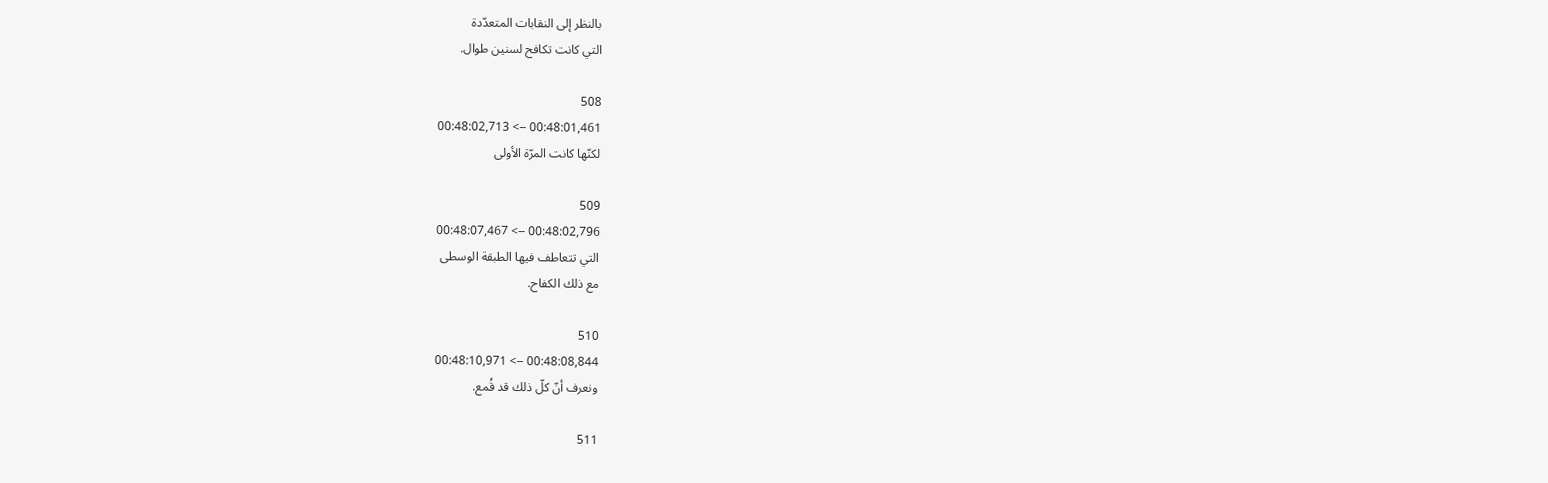بالنظر إلى النقابات المتعدّدة
التي كانت تكافح لسنين طوال.

508
00:48:01,461 --> 00:48:02,713
لكنّها كانت المرّة الأولى

509
00:48:02,796 --> 00:48:07,467
التي تتعاطف فيها الطبقة الوسطى
مع ذلك الكفاح.

510
00:48:08,844 --> 00:48:10,971
ونعرف أنّ كلّ ذلك قد قُمع.

511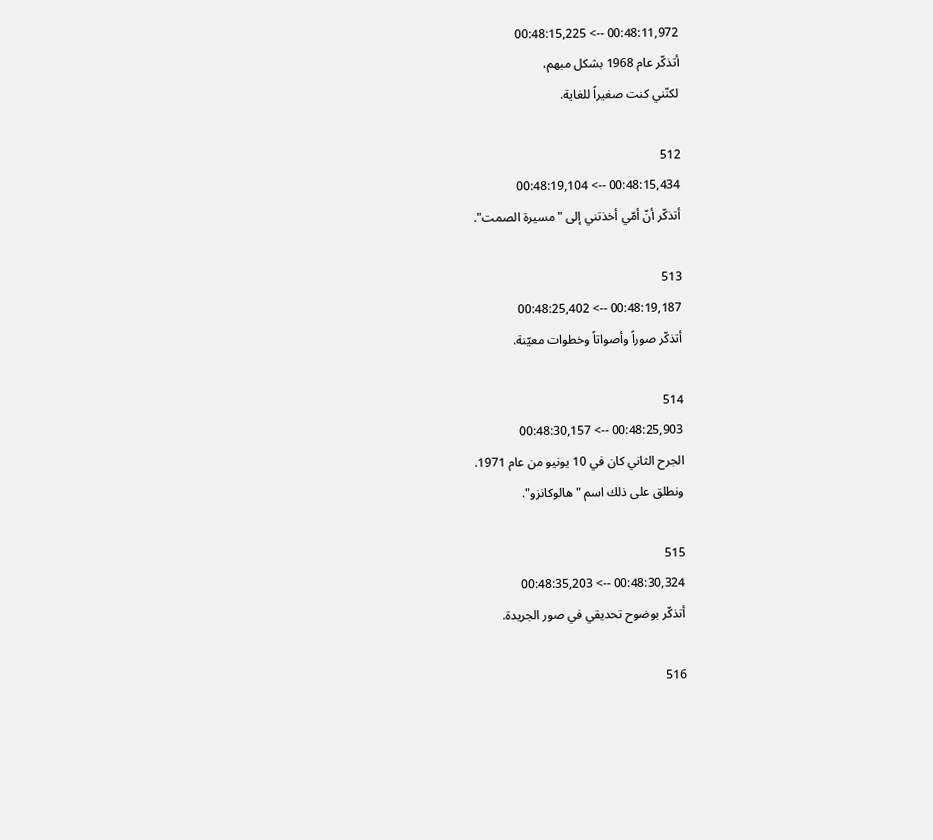00:48:11,972 --> 00:48:15,225
أتذكّر عام 1968 بشكل مبهم،
لكنّني كنت صغيراً للغاية.

512
00:48:15,434 --> 00:48:19,104
أتذكّر أنّ أمّي أخذتني إلى "مسيرة الصمت".

513
00:48:19,187 --> 00:48:25,402
أتذكّر صوراً وأصواتاً وخطوات معيّنة.

514
00:48:25,903 --> 00:48:30,157
الجرح الثاني كان في 10 يونيو من عام 1971.
ونطلق على ذلك اسم "هالوكانزو".

515
00:48:30,324 --> 00:48:35,203
أتذكّر بوضوح تحديقي في صور الجريدة.

516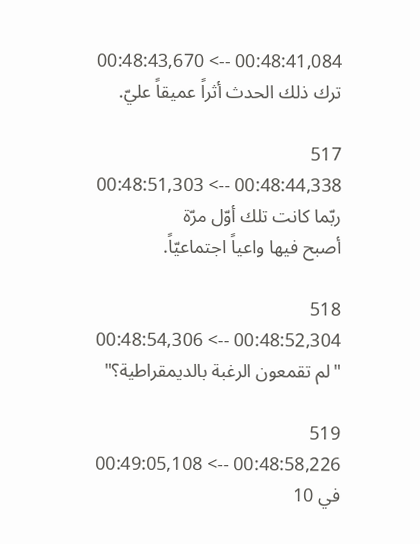00:48:41,084 --> 00:48:43,670
ترك ذلك الحدث أثراً عميقاً عليّ.

517
00:48:44,338 --> 00:48:51,303
ربّما كانت تلك أوّل مرّة
أصبح فيها واعياً اجتماعيّاً.

518
00:48:52,304 --> 00:48:54,306
"لم تقمعون الرغبة بالديمقراطية؟"

519
00:48:58,226 --> 00:49:05,108
في 10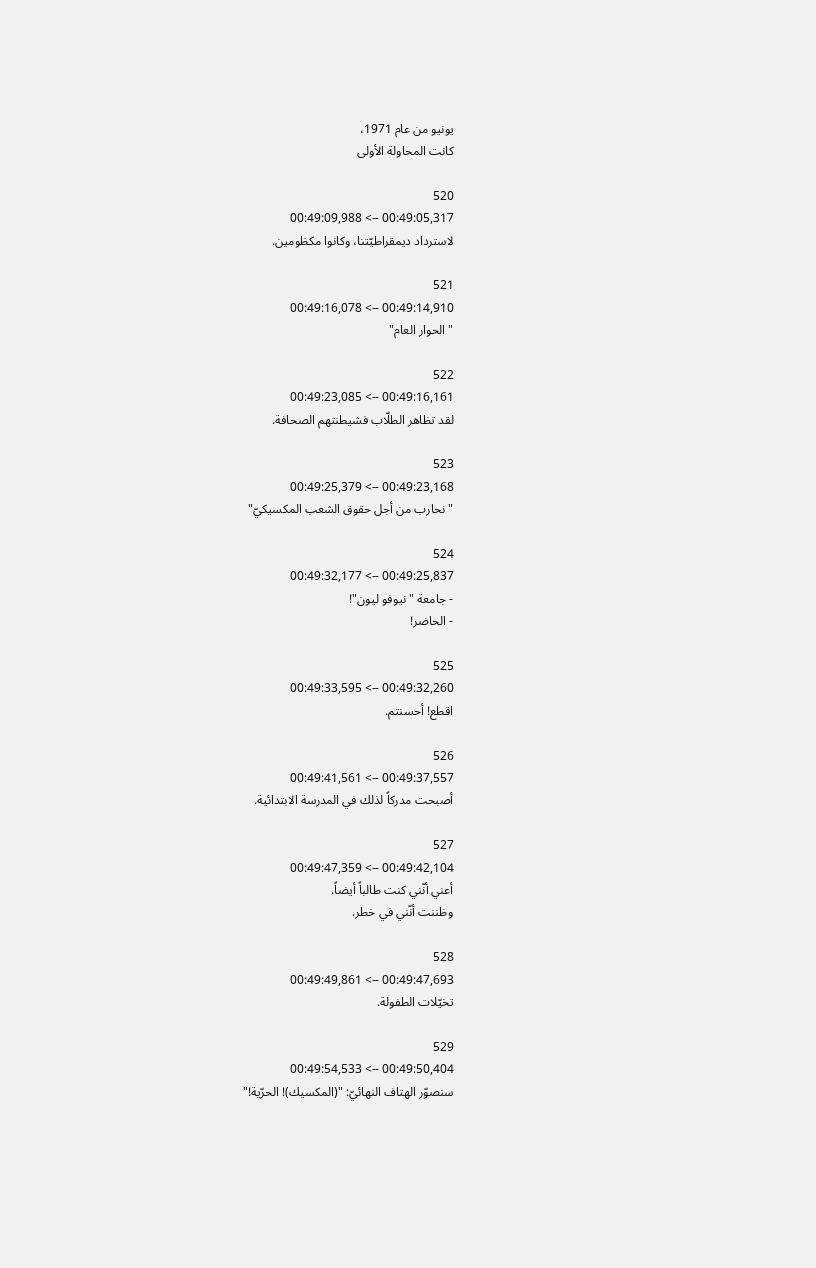يونيو من عام 1971،
كانت المحاولة الأولى

520
00:49:05,317 --> 00:49:09,988
لاسترداد ديمقراطيّتنا، وكانوا مكظومين.

521
00:49:14,910 --> 00:49:16,078
"الحوار العام"

522
00:49:16,161 --> 00:49:23,085
لقد تظاهر الطلّاب فشيطنتهم الصحافة.

523
00:49:23,168 --> 00:49:25,379
"نحارب من أجل حقوق الشعب المكسيكيّ"

524
00:49:25,837 --> 00:49:32,177
- جامعة "نيوفو ليون"!
- الحاضر!

525
00:49:32,260 --> 00:49:33,595
اقطع! أحسنتم.

526
00:49:37,557 --> 00:49:41,561
أصبحت مدركاً لذلك في المدرسة الابتدائية.

527
00:49:42,104 --> 00:49:47,359
أعني أنّني كنت طالباً أيضاً.
وظننت أنّني في خطر.

528
00:49:47,693 --> 00:49:49,861
تخيّلات الطفولة.

529
00:49:50,404 --> 00:49:54,533
سنصوّر الهتاف النهائيّ: "(المكسيك)! الحرّية!"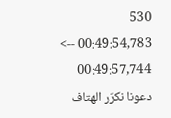530
00:49:54,783 --> 00:49:57,744
دعونا نكرّر الهتاف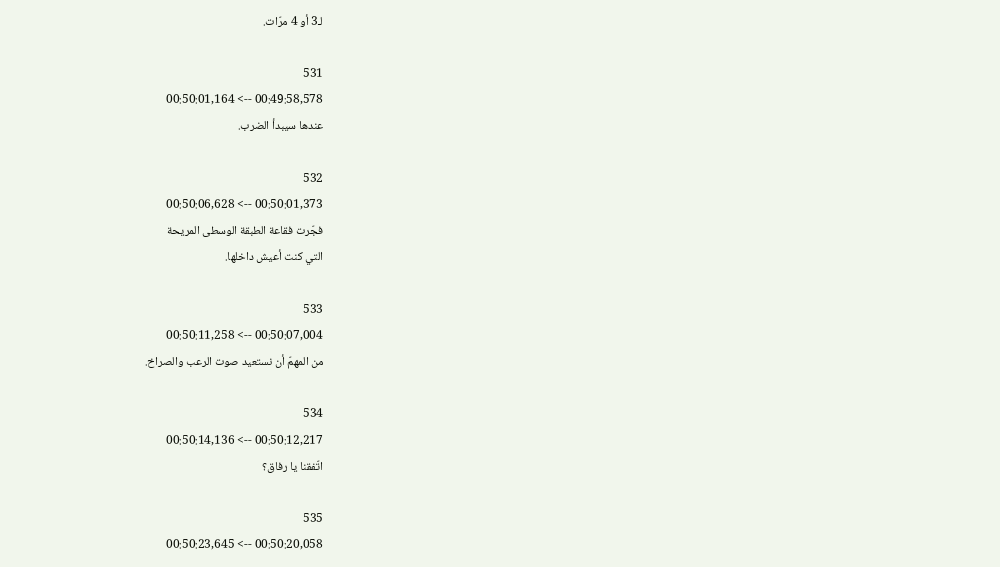لـ3 أو 4 مرّات.

531
00:49:58,578 --> 00:50:01,164
عندها سيبدأ الضرب.

532
00:50:01,373 --> 00:50:06,628
فجّرت فقاعة الطبقة الوسطى المريحة
التي كنت أعيش داخلها.

533
00:50:07,004 --> 00:50:11,258
من المهمّ أن نستعيد صوت الرعب والصراخ.

534
00:50:12,217 --> 00:50:14,136
اتّفقنا يا رفاق؟

535
00:50:20,058 --> 00:50:23,645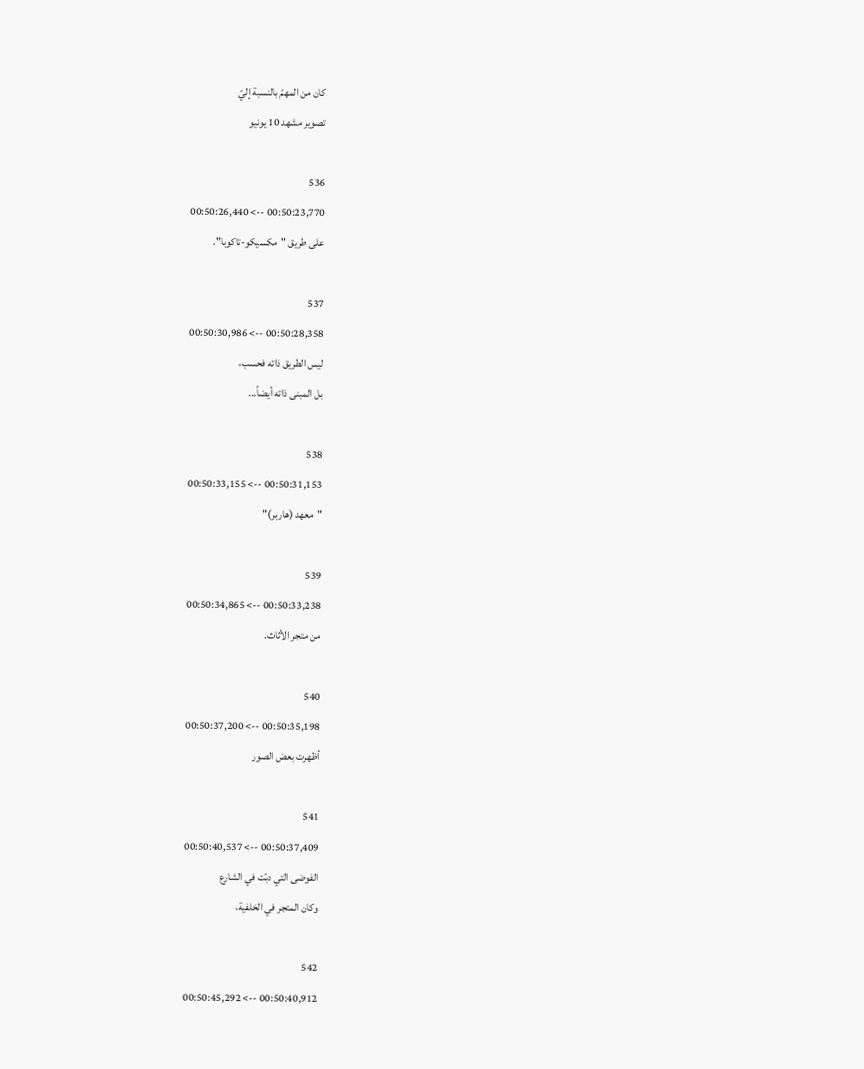كان من المهمّ بالنسبة إليّ
تصوير مشهد 10 يونيو

536
00:50:23,770 --> 00:50:26,440
على طريق "مكسيكو-تاكوبا".

537
00:50:28,358 --> 00:50:30,986
ليس الطريق ذاته فحسب،
بل المبنى ذاته أيضاً...

538
00:50:31,153 --> 00:50:33,155
"معهد (هاربر)"

539
00:50:33,238 --> 00:50:34,865
من متجر الأثاث.

540
00:50:35,198 --> 00:50:37,200
أظهرت بعض الصور

541
00:50:37,409 --> 00:50:40,537
الفوضى التي دبّت في الشارع
وكان المتجر في الخلفية،

542
00:50:40,912 --> 00:50:45,292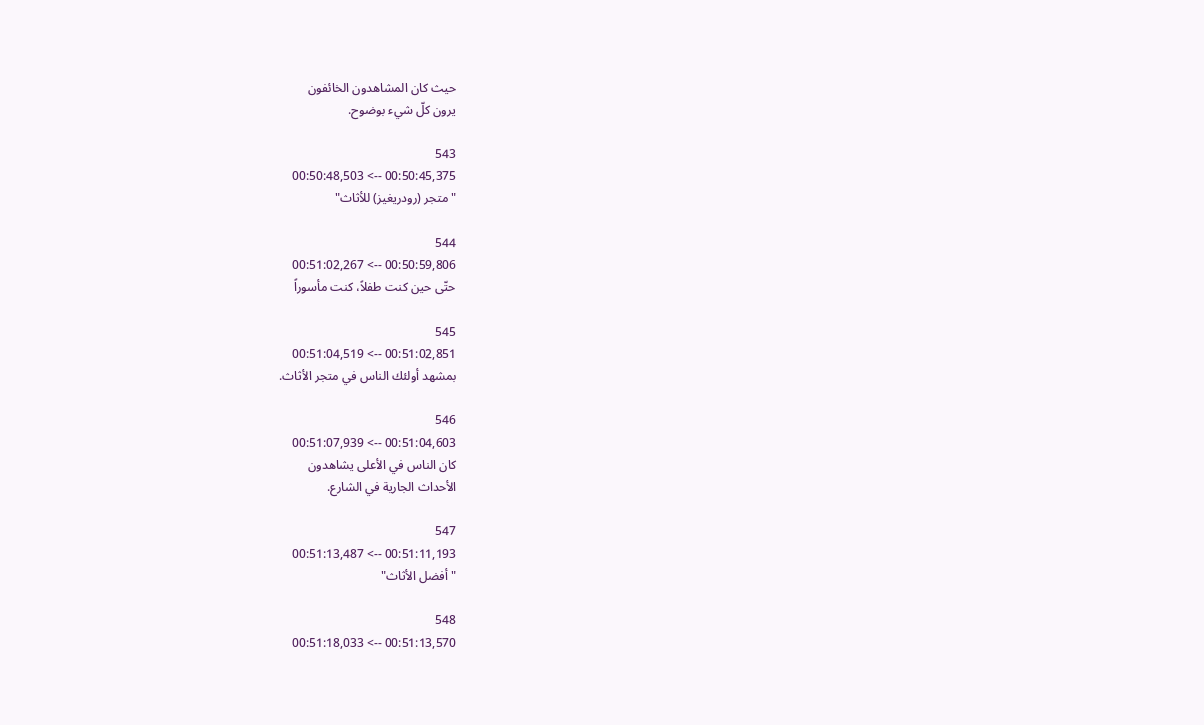حيث كان المشاهدون الخائفون
يرون كلّ شيء بوضوح.

543
00:50:45,375 --> 00:50:48,503
"متجر (رودريغيز) للأثاث"

544
00:50:59,806 --> 00:51:02,267
حتّى حين كنت طفلاً، كنت مأسوراً

545
00:51:02,851 --> 00:51:04,519
بمشهد أولئك الناس في متجر الأثاث.

546
00:51:04,603 --> 00:51:07,939
كان الناس في الأعلى يشاهدون
الأحداث الجارية في الشارع.

547
00:51:11,193 --> 00:51:13,487
"أفضل الأثاث"

548
00:51:13,570 --> 00:51:18,033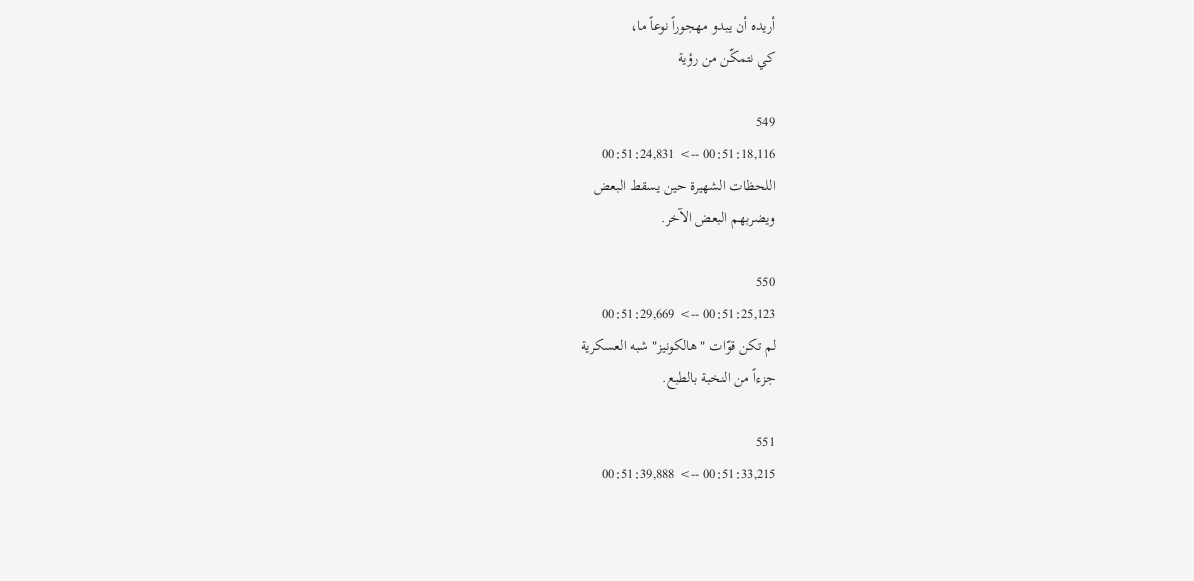أريده أن يبدو مهجوراً نوعاً ما،
كي نتمكّن من رؤية

549
00:51:18,116 --> 00:51:24,831
اللحظات الشهيرة حين يسقط البعض
ويضربهم البعض الآخر.

550
00:51:25,123 --> 00:51:29,669
لم تكن قوّات "هالكونيز" شبه العسكرية
جزءاً من النخبة بالطبع.

551
00:51:33,215 --> 00:51:39,888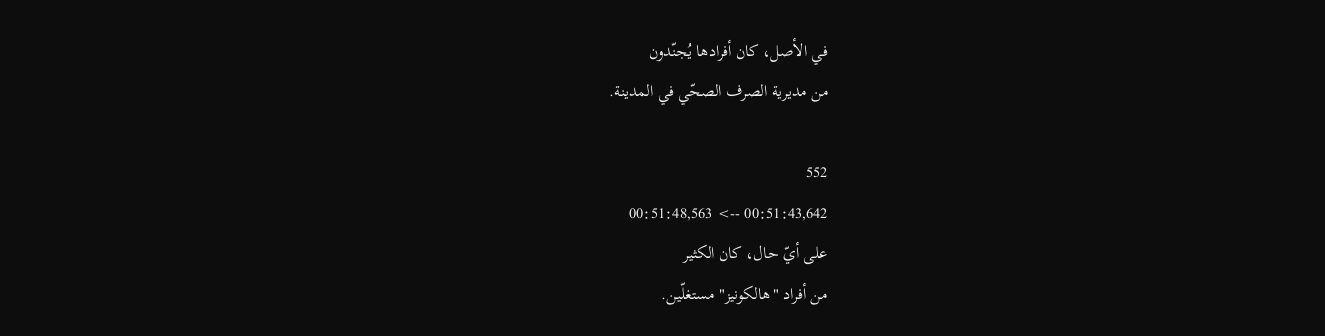في الأصل، كان أفرادها يُجنّدون
من مديرية الصرف الصحّي في المدينة.

552
00:51:43,642 --> 00:51:48,563
على أيّ حال، كان الكثير
من أفراد "هالكونيز" مستغلّين.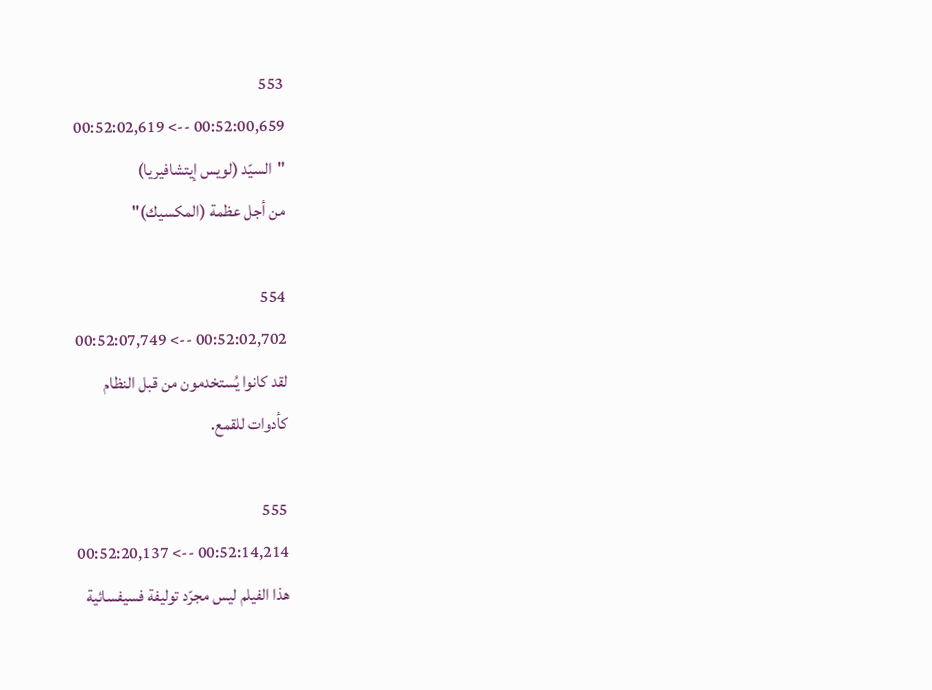553
00:52:00,659 --> 00:52:02,619
"السيّد (لويس إيتشافيريا)
من أجل عظمة (المكسيك)"

554
00:52:02,702 --> 00:52:07,749
لقد كانوا يُستخدمون من قبل النظام
كأدوات للقمع.

555
00:52:14,214 --> 00:52:20,137
هذا الفيلم ليس مجرّد توليفة فسيفسائية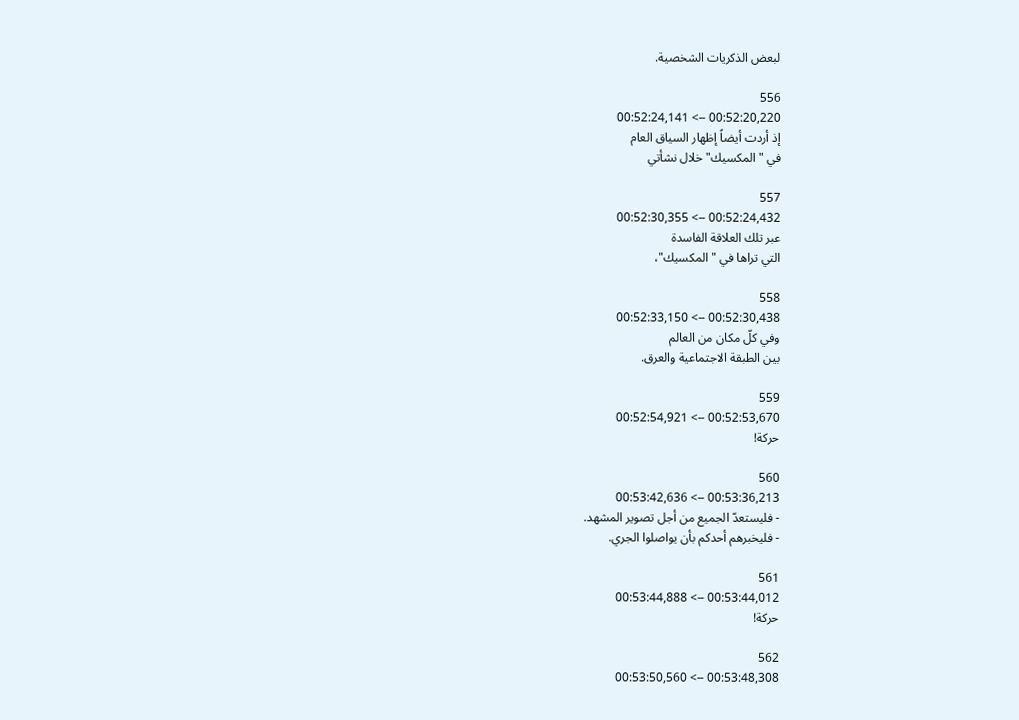لبعض الذكريات الشخصية.

556
00:52:20,220 --> 00:52:24,141
إذ أردت أيضاً إظهار السياق العام
في "المكسيك" خلال نشأتي

557
00:52:24,432 --> 00:52:30,355
عبر تلك العلاقة الفاسدة
التي تراها في "المكسيك"،

558
00:52:30,438 --> 00:52:33,150
وفي كلّ مكان من العالم
بين الطبقة الاجتماعية والعرق.

559
00:52:53,670 --> 00:52:54,921
حركة!

560
00:53:36,213 --> 00:53:42,636
- فليستعدّ الجميع من أجل تصوير المشهد.
- فليخبرهم أحدكم بأن يواصلوا الجري.

561
00:53:44,012 --> 00:53:44,888
حركة!

562
00:53:48,308 --> 00:53:50,560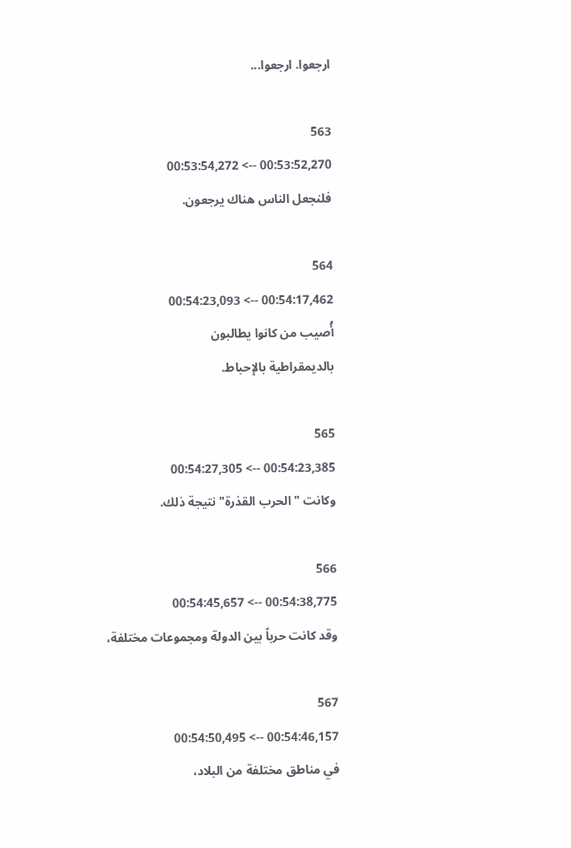ارجعوا. ارجعوا...

563
00:53:52,270 --> 00:53:54,272
فلنجعل الناس هناك يرجعون.

564
00:54:17,462 --> 00:54:23,093
أُصيب من كانوا يطالبون
بالديمقراطية بالإحباط.

565
00:54:23,385 --> 00:54:27,305
وكانت "الحرب القذرة" نتيجة ذلك.

566
00:54:38,775 --> 00:54:45,657
وقد كانت حرباً بين الدولة ومجموعات مختلفة،

567
00:54:46,157 --> 00:54:50,495
في مناطق مختلفة من البلاد،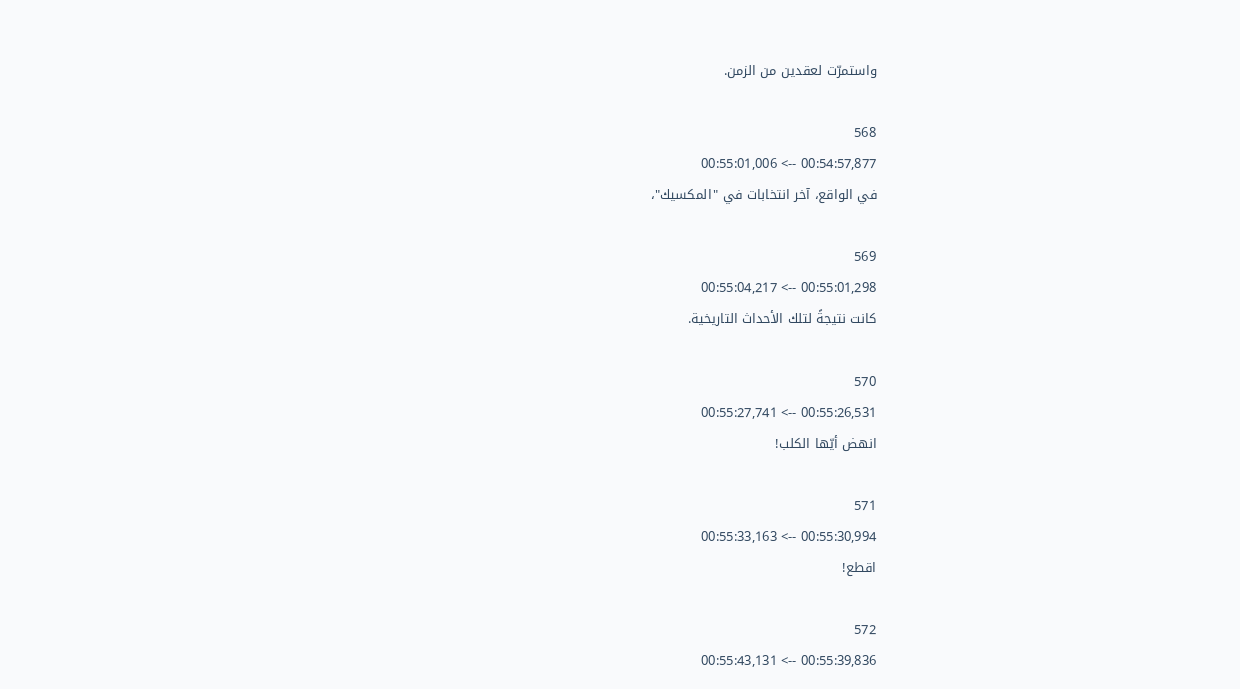واستمرّت لعقدين من الزمن.

568
00:54:57,877 --> 00:55:01,006
في الواقع، آخر انتخابات في "المكسيك"،

569
00:55:01,298 --> 00:55:04,217
كانت نتيجةً لتلك الأحداث التاريخية.

570
00:55:26,531 --> 00:55:27,741
انهض أيّها الكلب!

571
00:55:30,994 --> 00:55:33,163
اقطع!

572
00:55:39,836 --> 00:55:43,131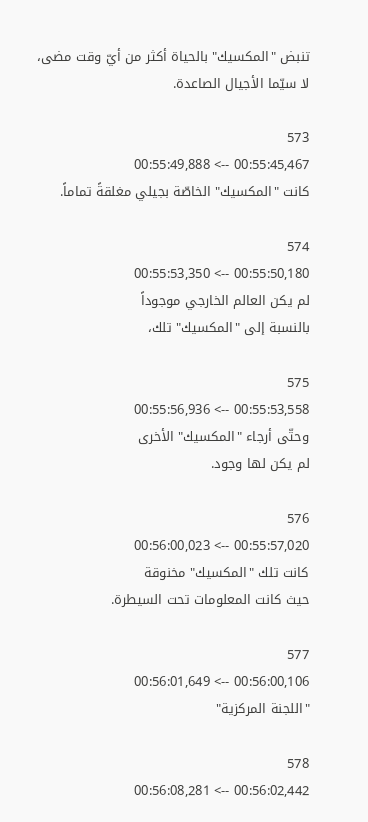تنبض "المكسيك" بالحياة أكثر من أيّ وقت مضى،
لا سيّما الأجيال الصاعدة.

573
00:55:45,467 --> 00:55:49,888
كانت "المكسيك" الخاصّة بجيلي مغلقةً تماماً.

574
00:55:50,180 --> 00:55:53,350
لم يكن العالم الخارجي موجوداً
بالنسبة إلى "المكسيك" تلك،

575
00:55:53,558 --> 00:55:56,936
وحتّى أرجاء "المكسيك" الأخرى
لم يكن لها وجود.

576
00:55:57,020 --> 00:56:00,023
كانت تلك "المكسيك" مخنوقة
حيث كانت المعلومات تحت السيطرة.

577
00:56:00,106 --> 00:56:01,649
"اللجنة المركزية"

578
00:56:02,442 --> 00:56:08,281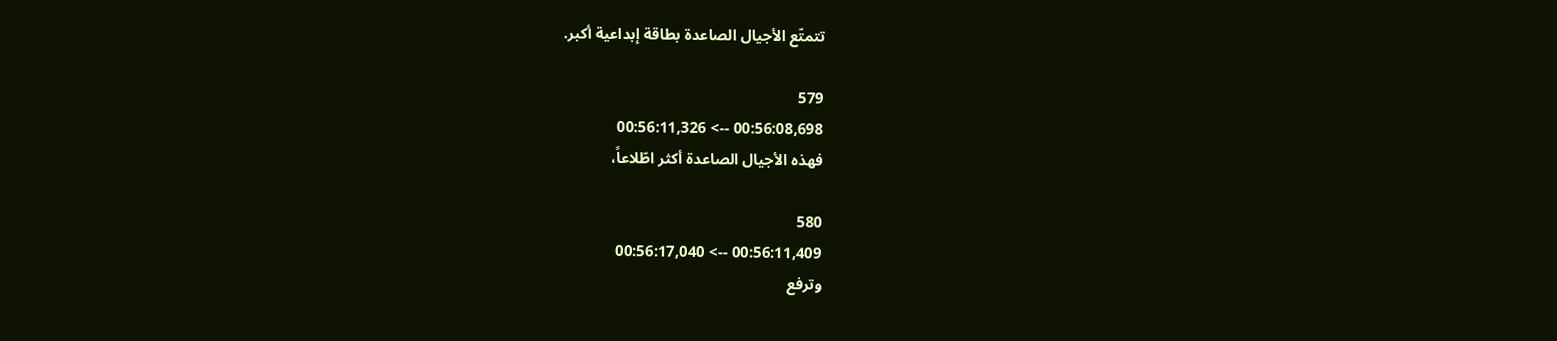تتمتّع الأجيال الصاعدة بطاقة إبداعية أكبر.

579
00:56:08,698 --> 00:56:11,326
فهذه الأجيال الصاعدة أكثر اطّلاعاً،

580
00:56:11,409 --> 00:56:17,040
وترفع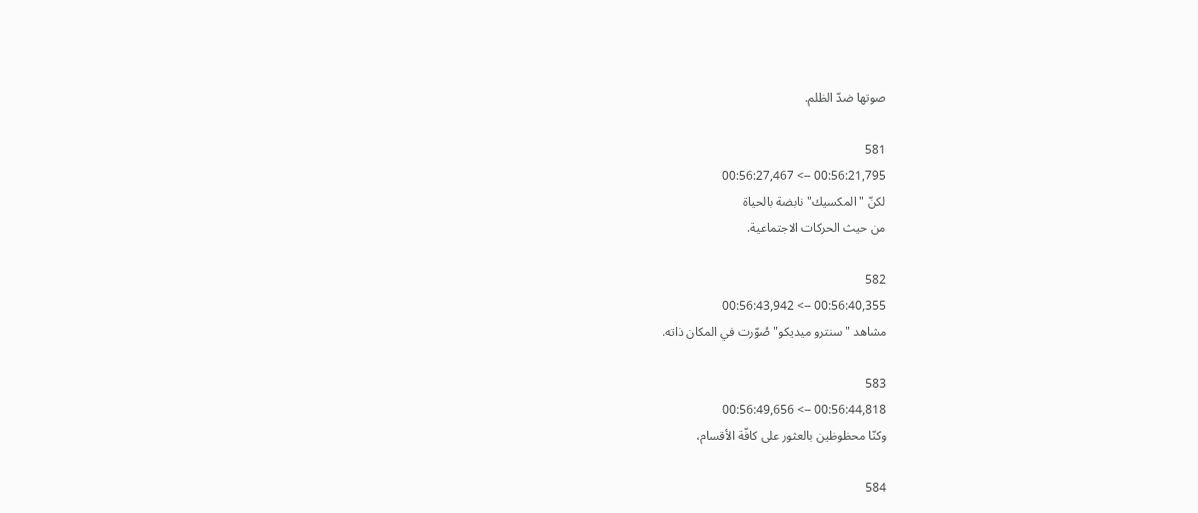صوتها ضدّ الظلم.

581
00:56:21,795 --> 00:56:27,467
لكنّ "المكسيك" نابضة بالحياة
من حيث الحركات الاجتماعية.

582
00:56:40,355 --> 00:56:43,942
مشاهد "سنترو ميديكو" صُوّرت في المكان ذاته.

583
00:56:44,818 --> 00:56:49,656
وكنّا محظوظين بالعثور على كافّة الأقسام،

584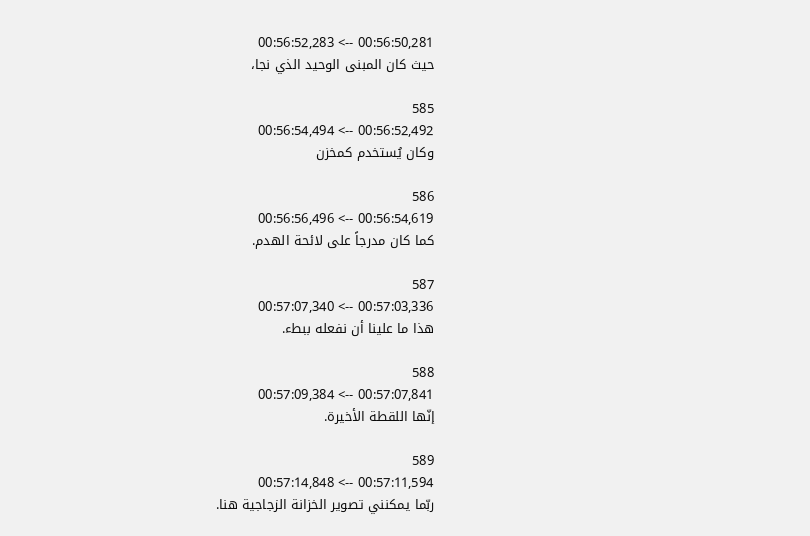00:56:50,281 --> 00:56:52,283
حيث كان المبنى الوحيد الذي نجا،

585
00:56:52,492 --> 00:56:54,494
وكان يُستخدم كمخزن

586
00:56:54,619 --> 00:56:56,496
كما كان مدرجاً على لائحة الهدم.

587
00:57:03,336 --> 00:57:07,340
هذا ما علينا أن نفعله ببطء.

588
00:57:07,841 --> 00:57:09,384
إنّها اللقطة الأخيرة.

589
00:57:11,594 --> 00:57:14,848
ربّما يمكنني تصوير الخزانة الزجاجية هنا.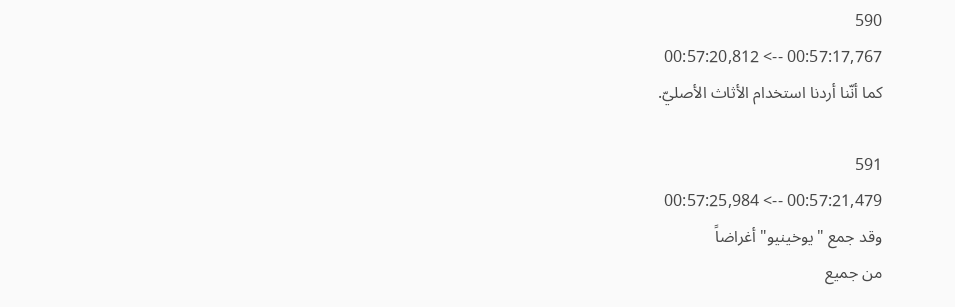590
00:57:17,767 --> 00:57:20,812
كما أنّنا أردنا استخدام الأثاث الأصليّ.

591
00:57:21,479 --> 00:57:25,984
وقد جمع "يوخينيو" أغراضاً
من جميع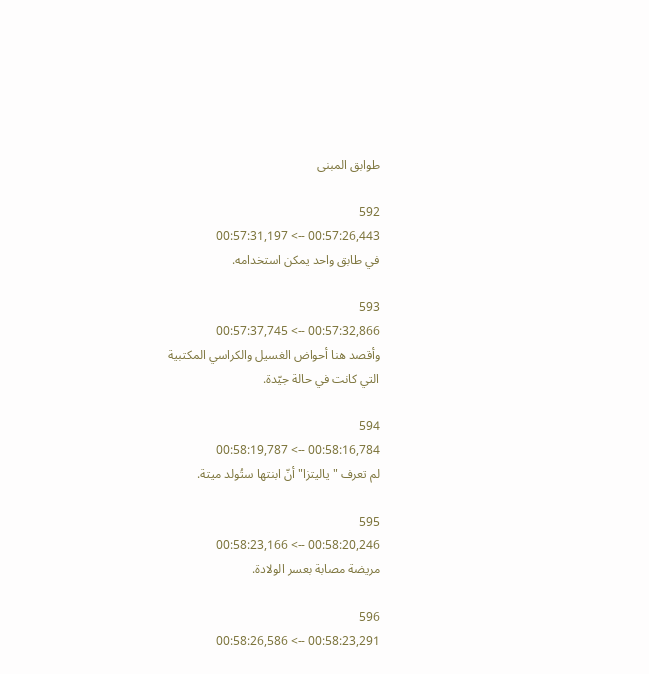طوابق المبنى

592
00:57:26,443 --> 00:57:31,197
في طابق واحد يمكن استخدامه.

593
00:57:32,866 --> 00:57:37,745
وأقصد هنا أحواض الغسيل والكراسي المكتبية
التي كانت في حالة جيّدة.

594
00:58:16,784 --> 00:58:19,787
لم تعرف "ياليتزا" أنّ ابنتها ستُولد ميتة.

595
00:58:20,246 --> 00:58:23,166
مريضة مصابة بعسر الولادة.

596
00:58:23,291 --> 00:58:26,586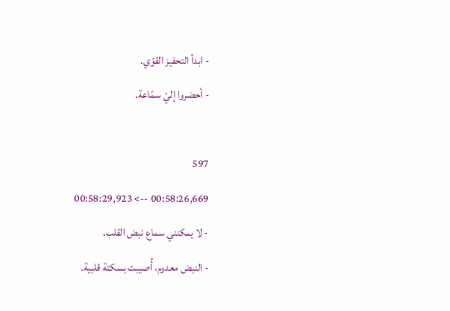- ابدأ التحفيز القوّي.
- أحضروا إليّ سمّاعة.

597
00:58:26,669 --> 00:58:29,923
- لا يمكنني سماع نبض القلب.
- النبض معدوم، أُصيبت بسكتة قلبية.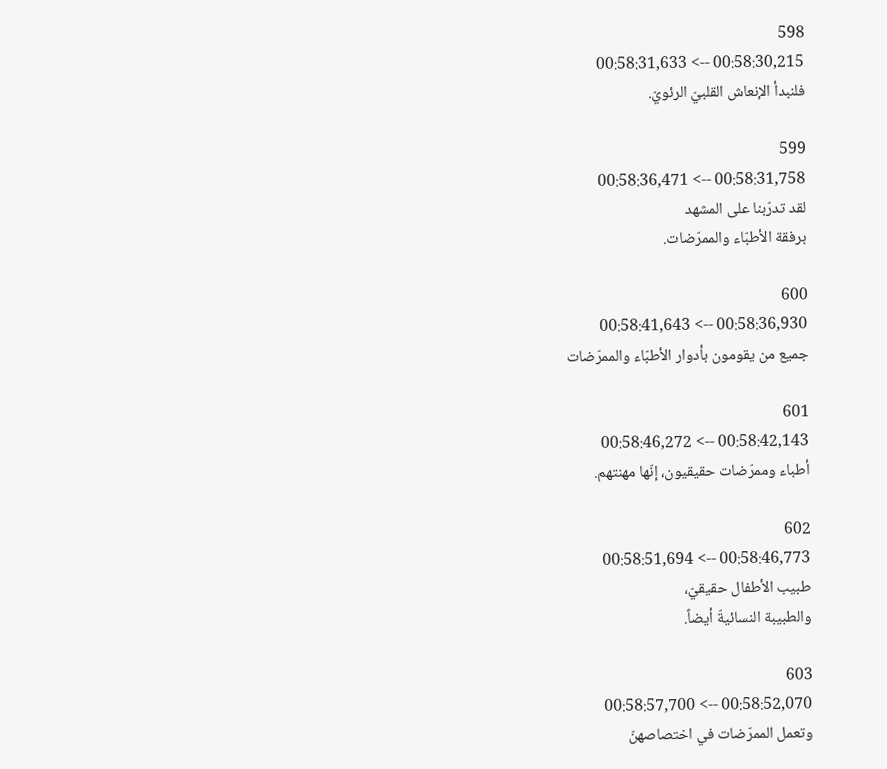598
00:58:30,215 --> 00:58:31,633
فلنبدأ الإنعاش القلبيّ الرئويّ.

599
00:58:31,758 --> 00:58:36,471
لقد تدرّبنا على المشهد
برفقة الأطبّاء والممرّضات.

600
00:58:36,930 --> 00:58:41,643
جميع من يقومون بأدوار الأطبّاء والممرّضات

601
00:58:42,143 --> 00:58:46,272
أطباء وممرّضات حقيقيون، إنّها مهنتهم.

602
00:58:46,773 --> 00:58:51,694
طبيب الأطفال حقيقيّ،
والطبيبة النسائيةّ أيضاً.

603
00:58:52,070 --> 00:58:57,700
وتعمل الممرّضات في اختصاصهنّ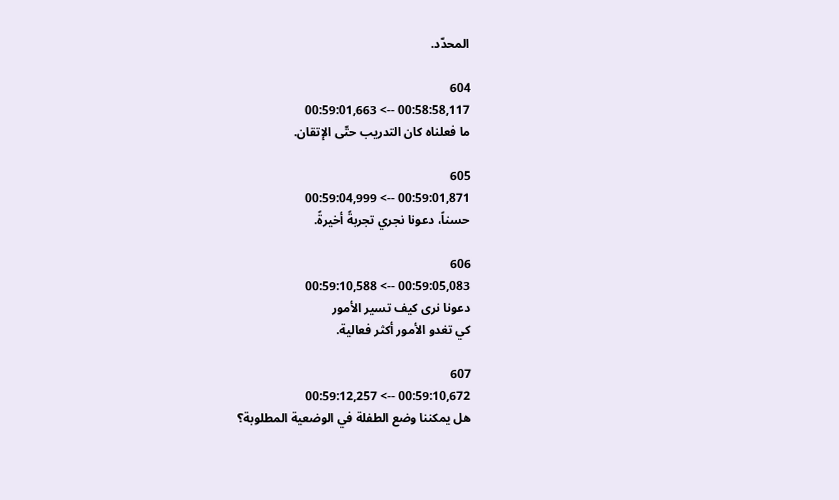المحدّد.

604
00:58:58,117 --> 00:59:01,663
ما فعلناه كان التدريب حتّى الإتقان.

605
00:59:01,871 --> 00:59:04,999
حسناً، دعونا نجري تجربةً أخيرةً.

606
00:59:05,083 --> 00:59:10,588
دعونا نرى كيف تسير الأمور
كي تغدو الأمور أكثر فعالية.

607
00:59:10,672 --> 00:59:12,257
هل يمكننا وضع الطفلة في الوضعية المطلوبة؟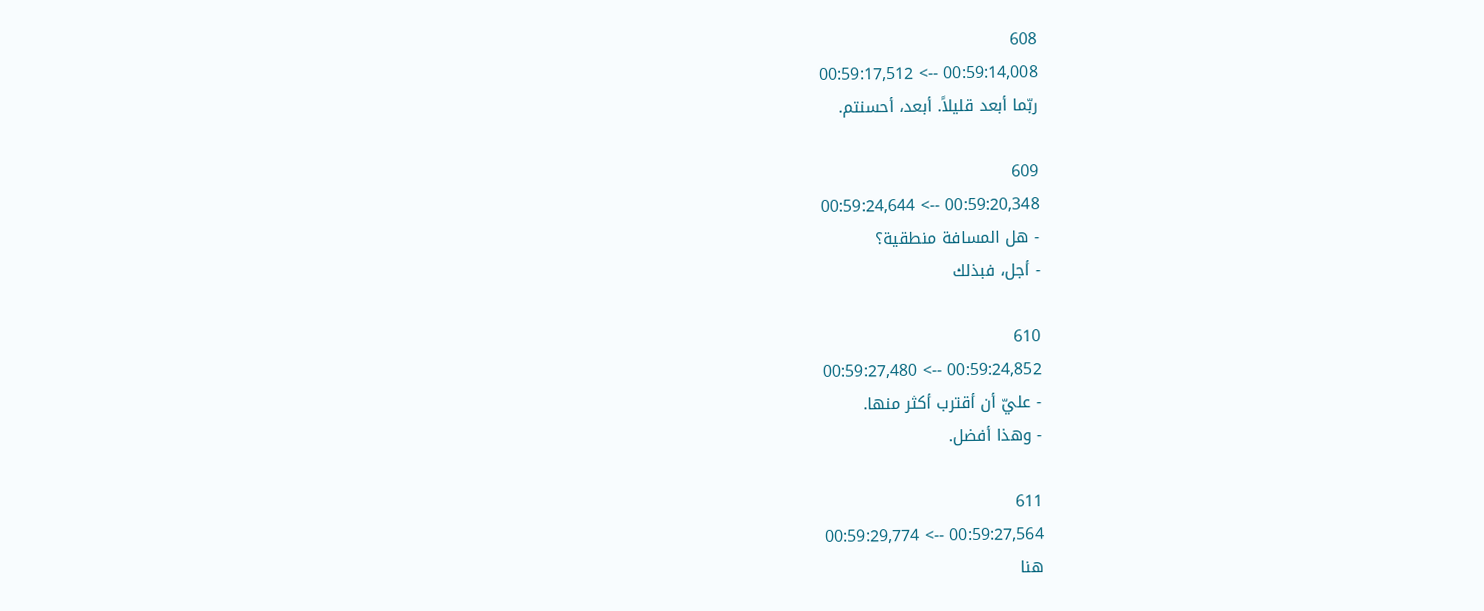608
00:59:14,008 --> 00:59:17,512
ربّما أبعد قليلاً. أبعد، أحسنتم.

609
00:59:20,348 --> 00:59:24,644
- هل المسافة منطقية؟
- أجل، فبذلك

610
00:59:24,852 --> 00:59:27,480
- عليّ أن أقترب أكثر منها.
- وهذا أفضل.

611
00:59:27,564 --> 00:59:29,774
هنا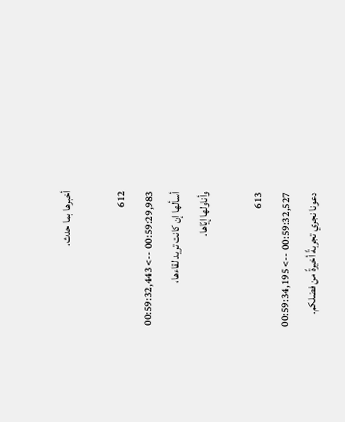أخبرها بما حدث.

612
00:59:29,983 --> 00:59:32,443
أسألها إن كانت تريد لقاءها،
وأناولها إيّاها.

613
00:59:32,527 --> 00:59:34,195
دعونا نجري تجربةً أخيرةً من فضلكم.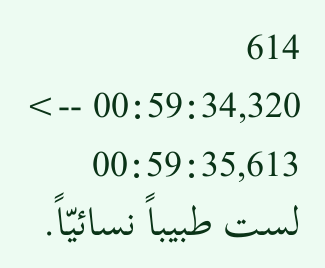614
00:59:34,320 --> 00:59:35,613
لست طبيباً نسائيّاً.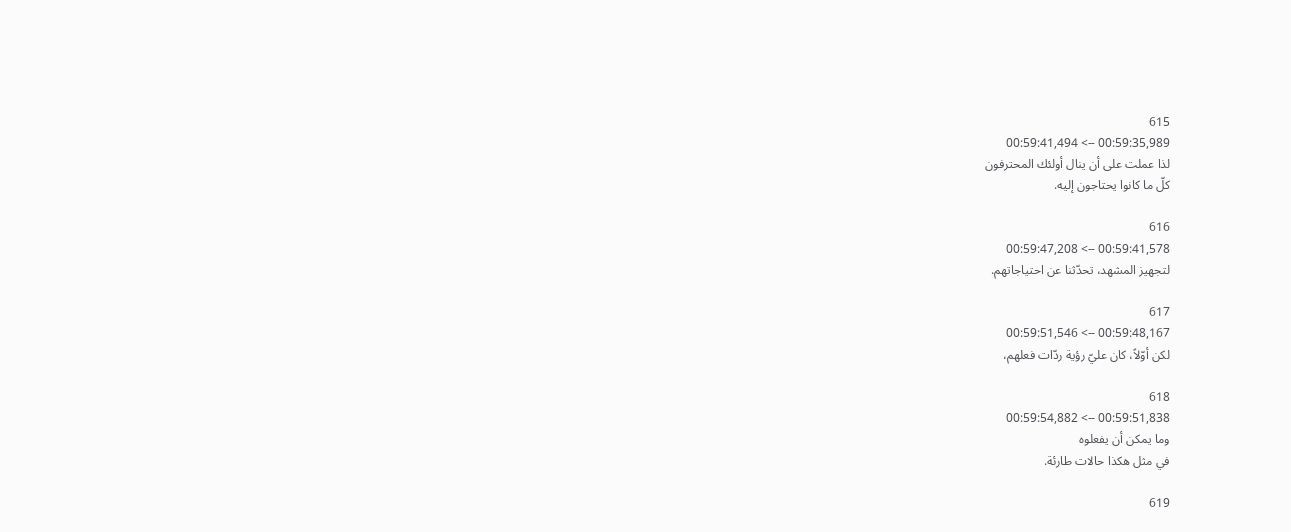615
00:59:35,989 --> 00:59:41,494
لذا عملت على أن ينال أولئك المحترفون
كلّ ما كانوا يحتاجون إليه.

616
00:59:41,578 --> 00:59:47,208
لتجهيز المشهد، تحدّثنا عن احتياجاتهم.

617
00:59:48,167 --> 00:59:51,546
لكن أوّلاً، كان عليّ رؤية ردّات فعلهم،

618
00:59:51,838 --> 00:59:54,882
وما يمكن أن يفعلوه
في مثل هكذا حالات طارئة.

619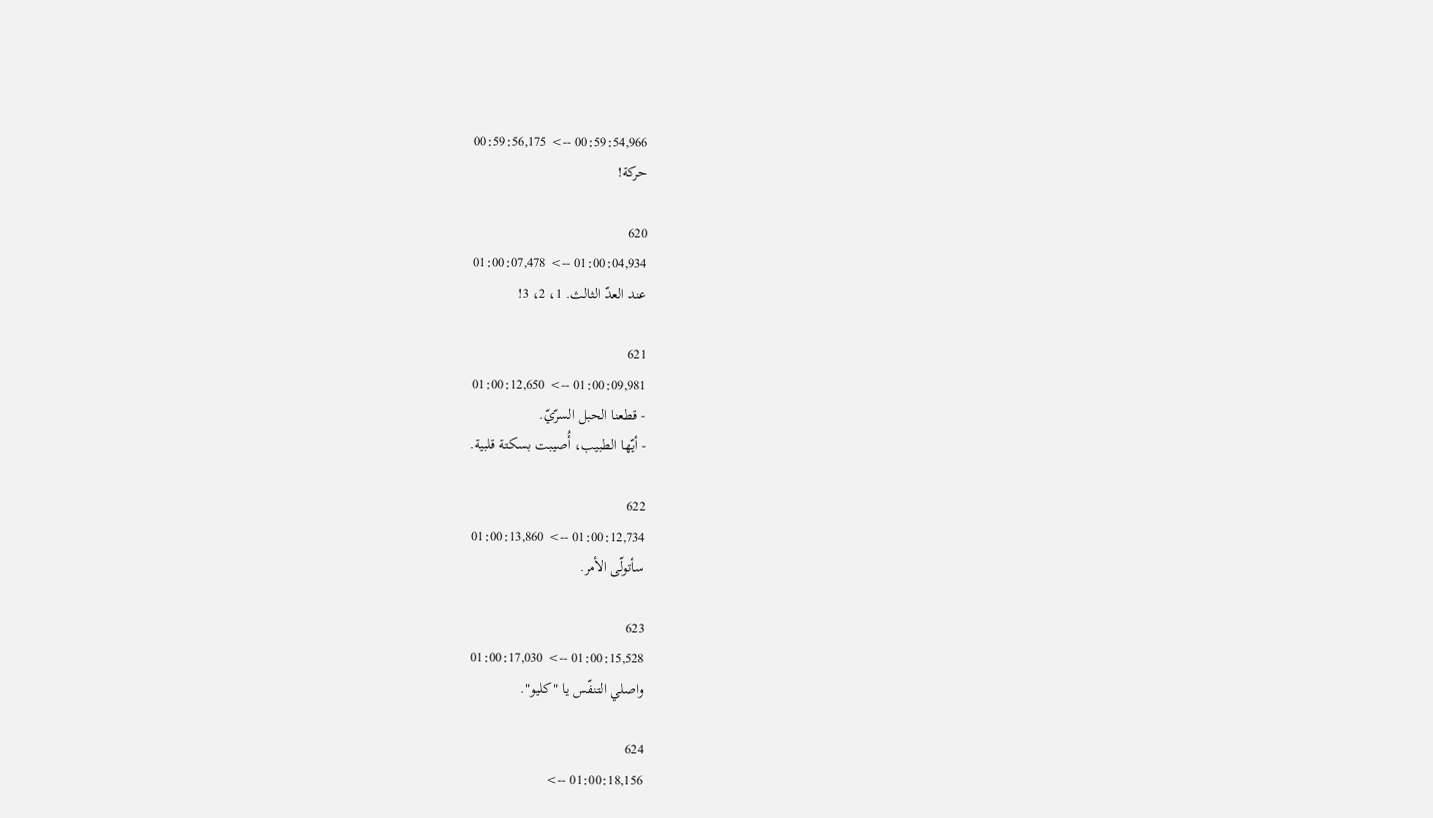00:59:54,966 --> 00:59:56,175
حركة!

620
01:00:04,934 --> 01:00:07,478
عند العدّ الثالث. 1، 2، 3!

621
01:00:09,981 --> 01:00:12,650
- قطعنا الحبل السرّيّ.
- أيّها الطبيب، أُصيبت بسكتة قلبية.

622
01:00:12,734 --> 01:00:13,860
سأتولّى الأمر.

623
01:00:15,528 --> 01:00:17,030
واصلي التنفّس يا "كليو".

624
01:00:18,156 -->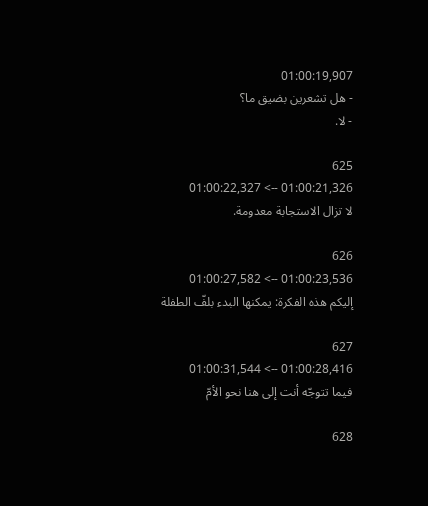01:00:19,907
- هل تشعرين بضيق ما؟
- لا.

625
01:00:21,326 --> 01:00:22,327
لا تزال الاستجابة معدومة.

626
01:00:23,536 --> 01:00:27,582
إليكم هذه الفكرة: يمكنها البدء بلفّ الطفلة

627
01:00:28,416 --> 01:00:31,544
فيما تتوجّه أنت إلى هنا نحو الأمّ

628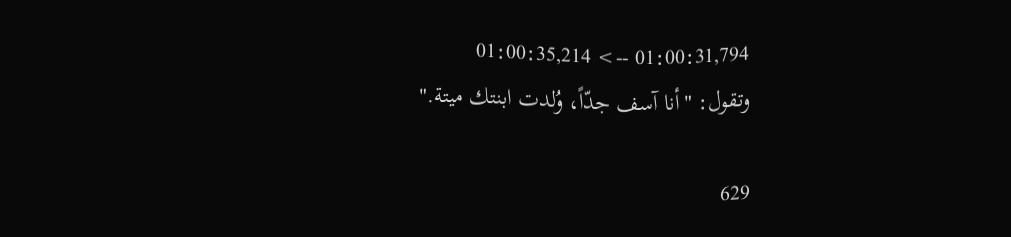01:00:31,794 --> 01:00:35,214
وتقول: "أنا آسف جدّاً، وُلدت ابنتك ميتة."

629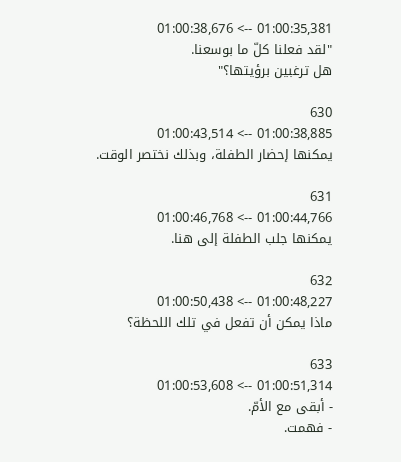01:00:35,381 --> 01:00:38,676
"لقد فعلنا كلّ ما بوسعنا.
هل ترغبين برؤيتها؟"

630
01:00:38,885 --> 01:00:43,514
يمكنها إحضار الطفلة، وبذلك نختصر الوقت.

631
01:00:44,766 --> 01:00:46,768
يمكنها جلب الطفلة إلى هنا.

632
01:00:48,227 --> 01:00:50,438
ماذا يمكن أن تفعل في تلك اللحظة؟

633
01:00:51,314 --> 01:00:53,608
- أبقى مع الأمّ.
- فهمت.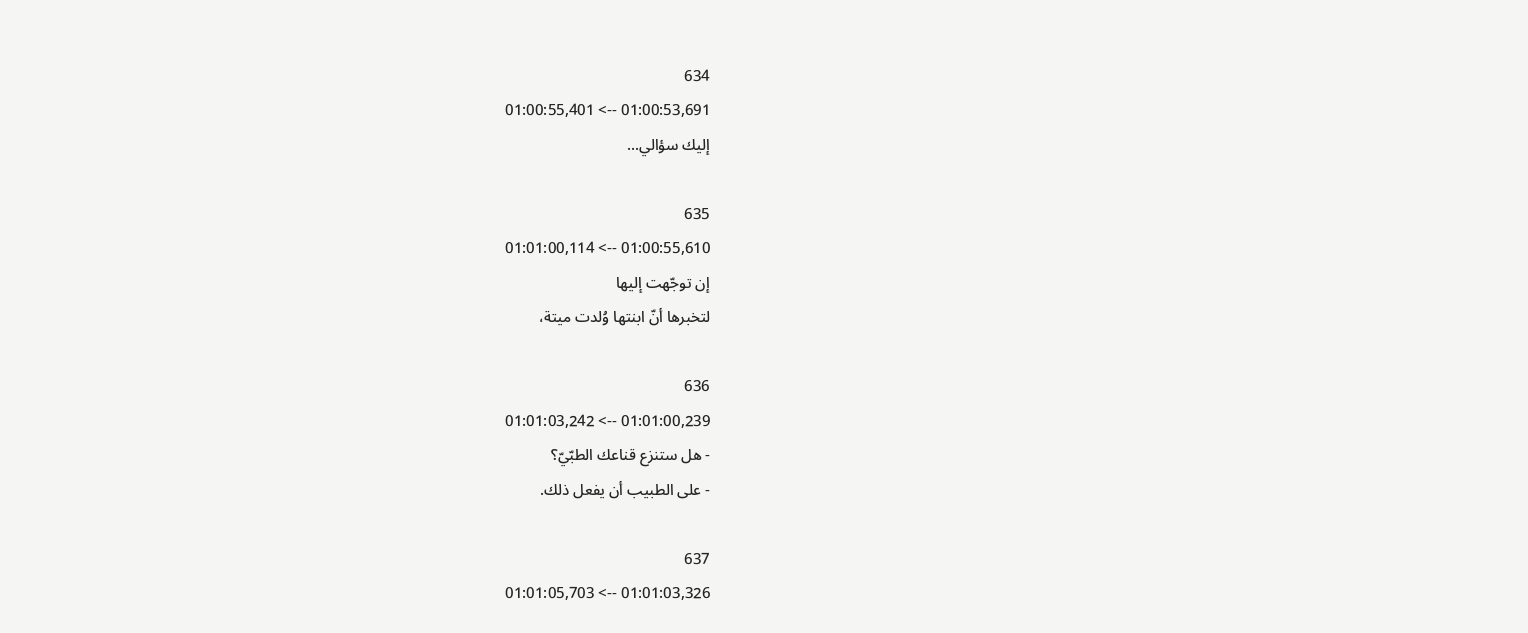634
01:00:53,691 --> 01:00:55,401
إليك سؤالي...

635
01:00:55,610 --> 01:01:00,114
إن توجّهت إليها
لتخبرها أنّ ابنتها وُلدت ميتة،

636
01:01:00,239 --> 01:01:03,242
- هل ستنزع قناعك الطبّيّ؟
- على الطبيب أن يفعل ذلك.

637
01:01:03,326 --> 01:01:05,703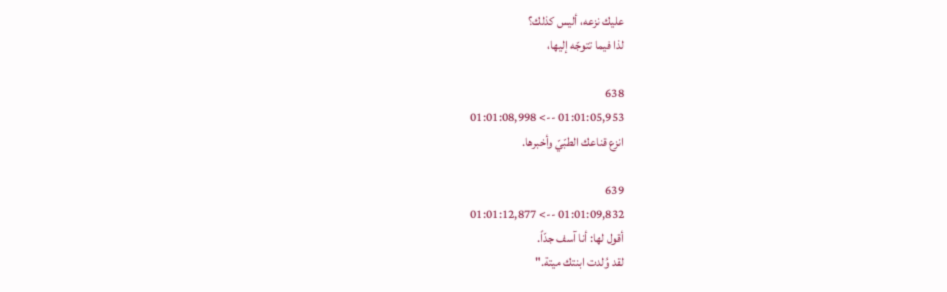عليك نزعه، أليس كذلك؟
لذا فيما تتوجّه إليها،

638
01:01:05,953 --> 01:01:08,998
انزع قناعك الطبّيّ وأخبرها.

639
01:01:09,832 --> 01:01:12,877
أقول لها: أنا آسف جدّاً.
لقد وُلدت ابنتك ميتة."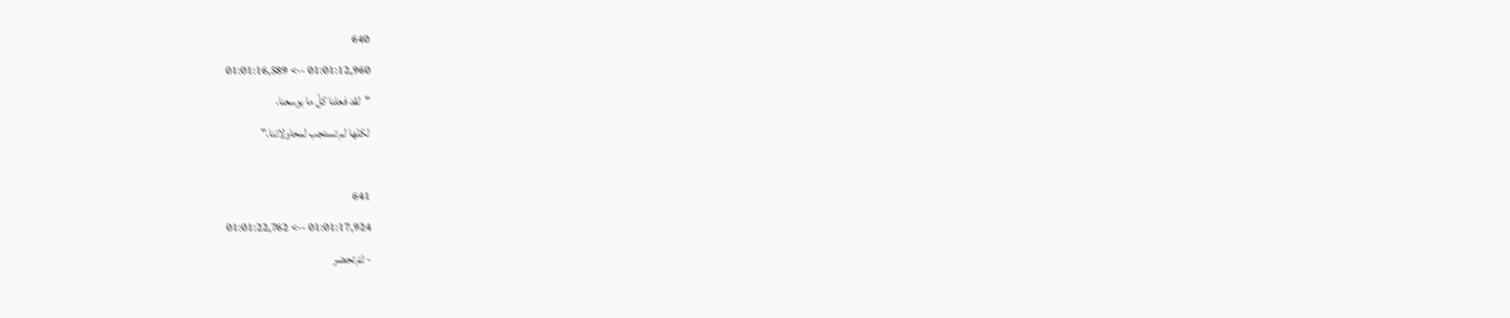640
01:01:12,960 --> 01:01:16,589
"لقد فعلنا كلّ ما بوسعنا،
لكنّها لم تستجب لمحاولاتنا."

641
01:01:17,924 --> 01:01:22,762
- ثمّ تحضر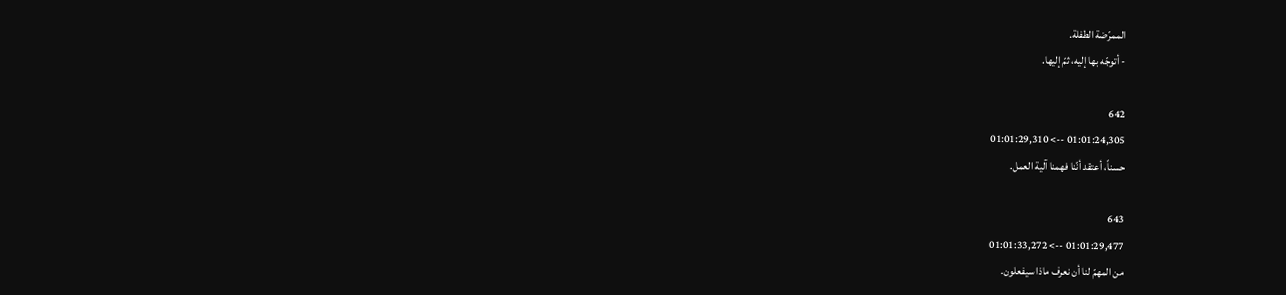الممرّضة الطفلة.
- أتوجّه بها إليه، ثمّ إليها.

642
01:01:24,305 --> 01:01:29,310
حسناً، أعتقد أنّنا فهمنا آلية العمل.

643
01:01:29,477 --> 01:01:33,272
من المهمّ لنا أن نعرف ماذا سيفعلون.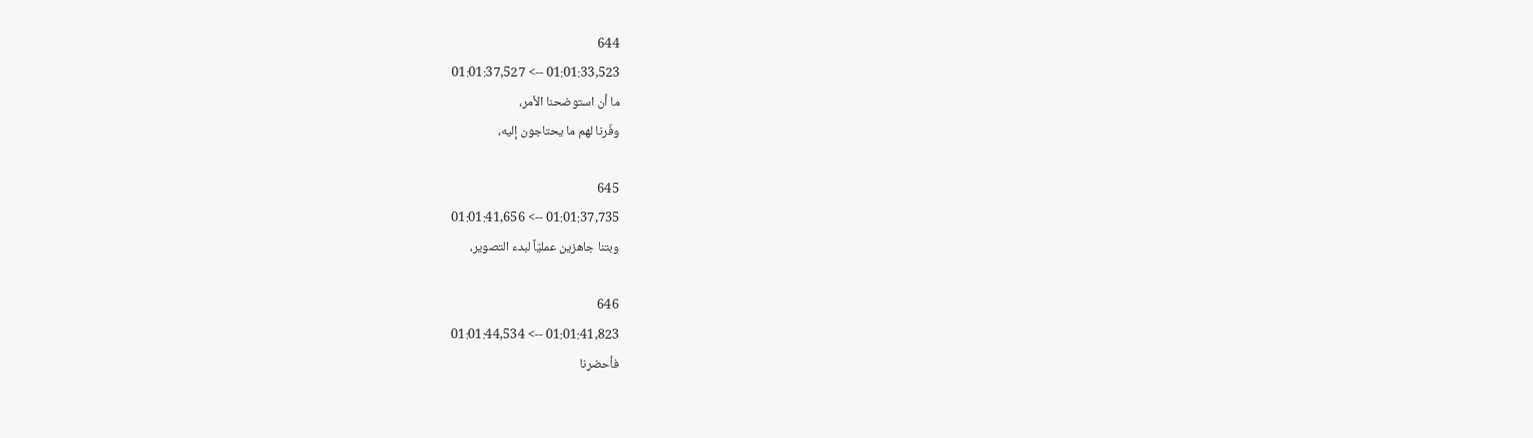644
01:01:33,523 --> 01:01:37,527
ما أن استوضحنا الأمر،
وفّرنا لهم ما يحتاجون إليه،

645
01:01:37,735 --> 01:01:41,656
وبتنا جاهزين عمليّاً لبدء التصوير،

646
01:01:41,823 --> 01:01:44,534
فأحضرنا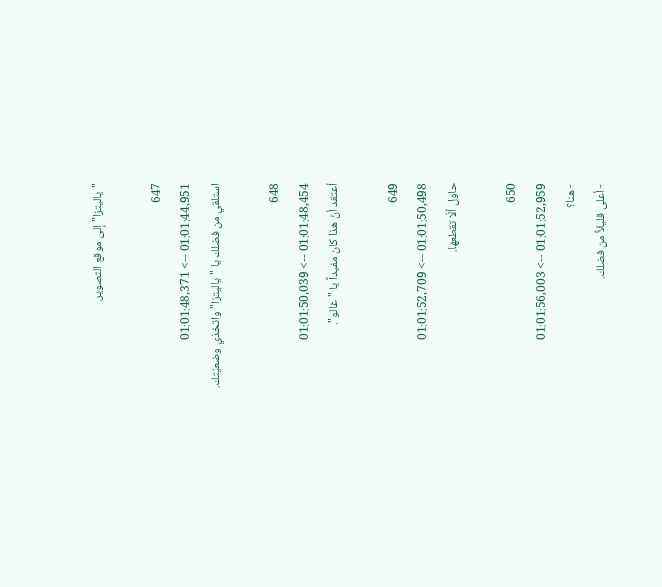"ياليتزا" إلى موقع التصوير.

647
01:01:44,951 --> 01:01:48,371
استلقي من فضلك يا "ياليتزا" واتخذي وضعيّتك.

648
01:01:48,454 --> 01:01:50,039
أعتقد أنّ هذا كان مفيداً يا "غالو".

649
01:01:50,498 --> 01:01:52,709
حاول ألّا تقطعها.

650
01:01:52,959 --> 01:01:56,003
- هنا؟
- أعلى قليلاً من فضلك.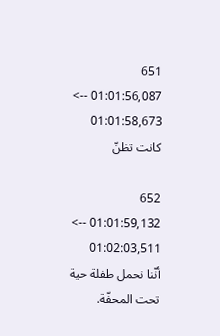651
01:01:56,087 --> 01:01:58,673
كانت تظنّ

652
01:01:59,132 --> 01:02:03,511
أنّنا نحمل طفلة حية تحت المحفّة.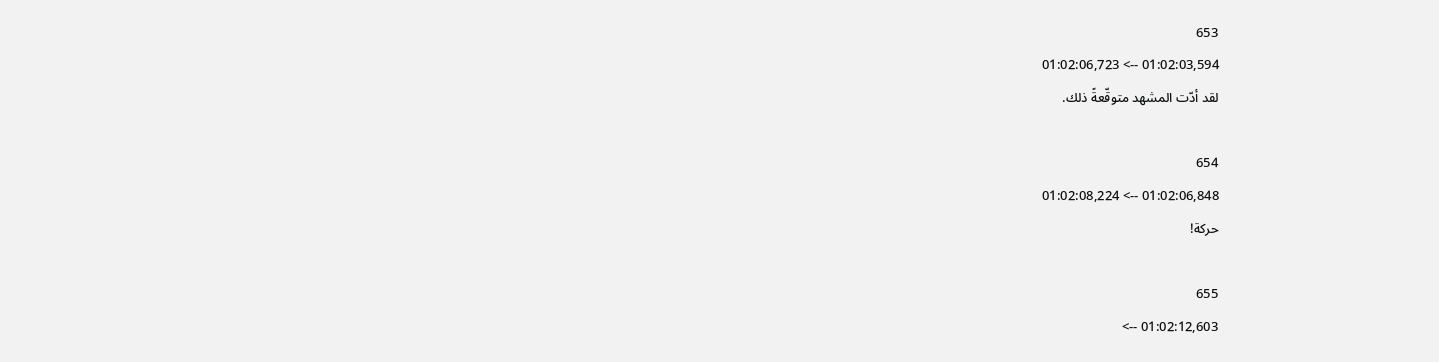653
01:02:03,594 --> 01:02:06,723
لقد أدّت المشهد متوقّعةً ذلك.

654
01:02:06,848 --> 01:02:08,224
حركة!

655
01:02:12,603 -->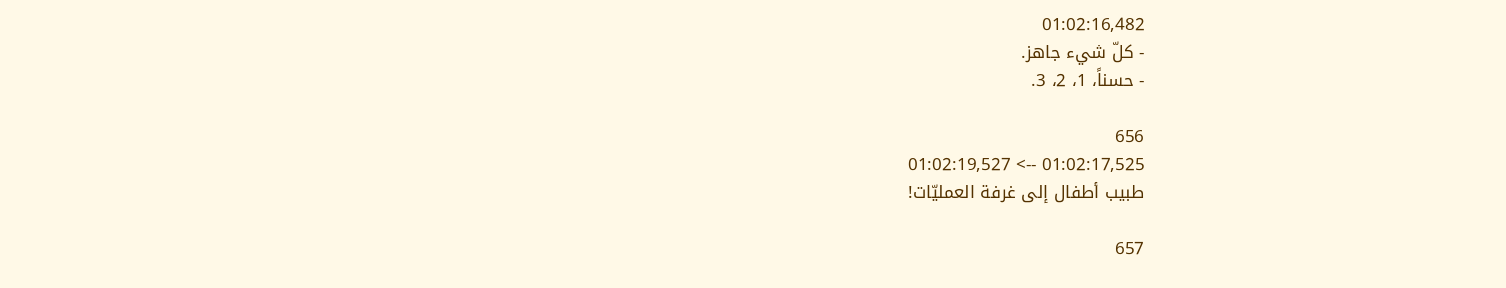01:02:16,482
- كلّ شيء جاهز.
- حسناً، 1، 2، 3.

656
01:02:17,525 --> 01:02:19,527
طبيب أطفال إلى غرفة العمليّات!

657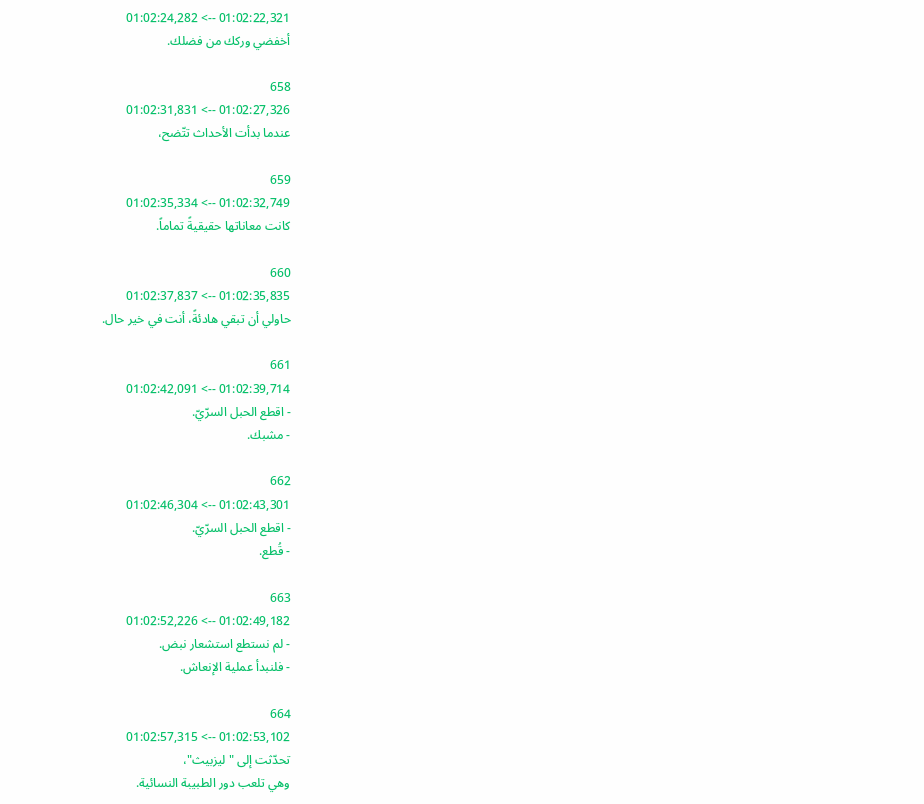01:02:22,321 --> 01:02:24,282
أخفضي وركك من فضلك.

658
01:02:27,326 --> 01:02:31,831
عندما بدأت الأحداث تتّضح،

659
01:02:32,749 --> 01:02:35,334
كانت معاناتها حقيقيةً تماماً.

660
01:02:35,835 --> 01:02:37,837
حاولي أن تبقي هادئةً، أنت في خير حال.

661
01:02:39,714 --> 01:02:42,091
- اقطع الحبل السرّيّ.
- مشبك.

662
01:02:43,301 --> 01:02:46,304
- اقطع الحبل السرّيّ.
- قُطع.

663
01:02:49,182 --> 01:02:52,226
- لم نستطع استشعار نبض.
- فلنبدأ عملية الإنعاش.

664
01:02:53,102 --> 01:02:57,315
تحدّثت إلى "ليزبيث"،
وهي تلعب دور الطبيبة النسائية.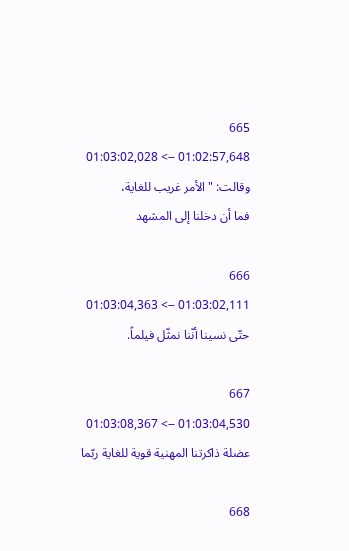665
01:02:57,648 --> 01:03:02,028
وقالت: "الأمر غريب للغاية،
فما أن دخلنا إلى المشهد

666
01:03:02,111 --> 01:03:04,363
حتّى نسينا أنّنا نمثّل فيلماً.

667
01:03:04,530 --> 01:03:08,367
عضلة ذاكرتنا المهنية قوية للغاية ربّما

668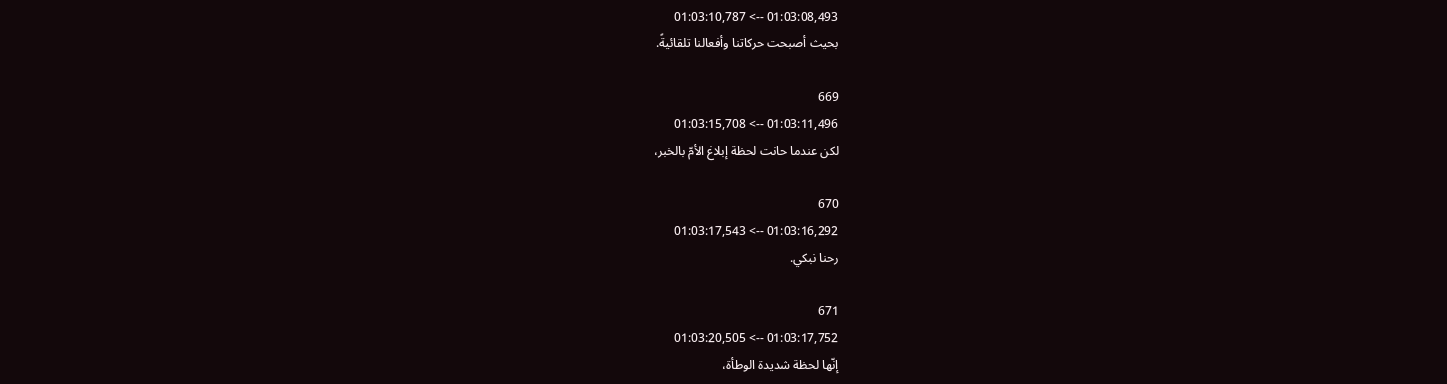01:03:08,493 --> 01:03:10,787
بحيث أصبحت حركاتنا وأفعالنا تلقائيةً.

669
01:03:11,496 --> 01:03:15,708
لكن عندما حانت لحظة إبلاغ الأمّ بالخبر،

670
01:03:16,292 --> 01:03:17,543
رحنا نبكي.

671
01:03:17,752 --> 01:03:20,505
إنّها لحظة شديدة الوطأة،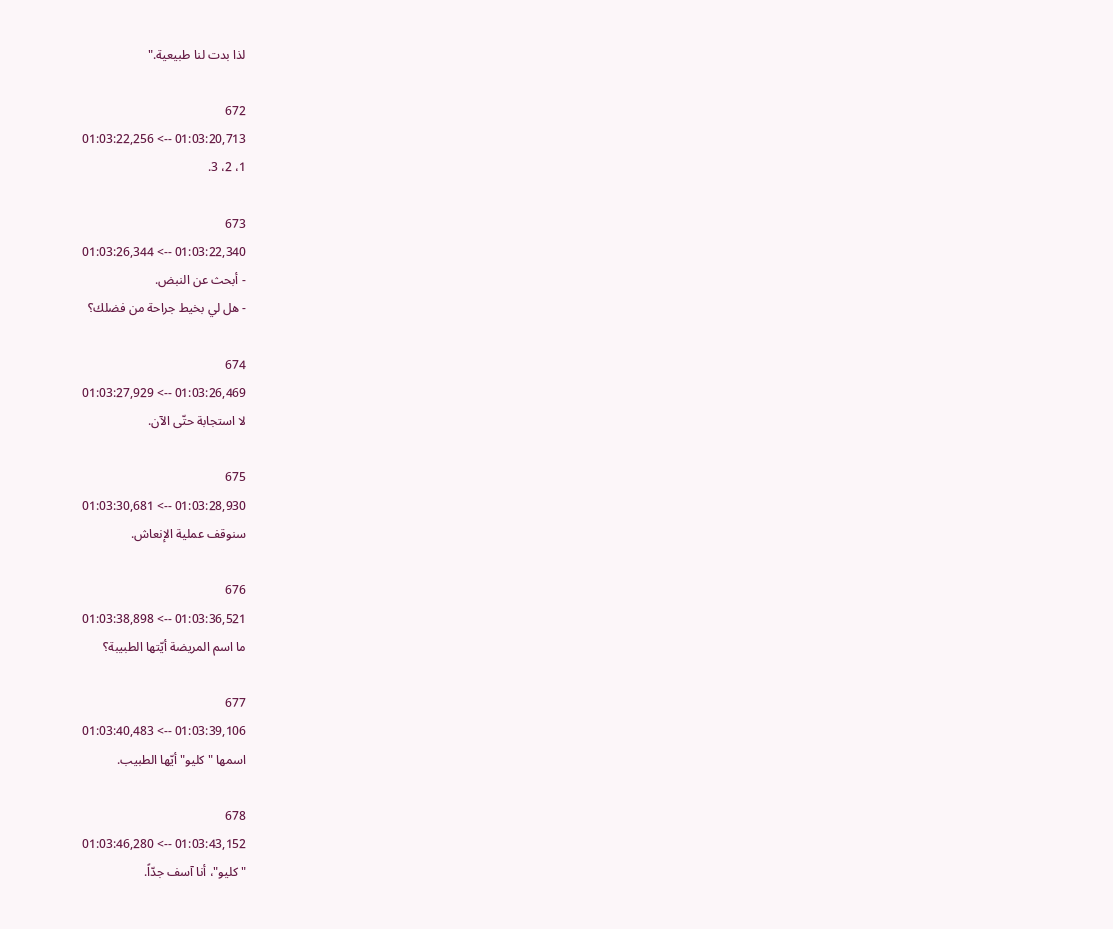لذا بدت لنا طبيعية."

672
01:03:20,713 --> 01:03:22,256
1، 2، 3.

673
01:03:22,340 --> 01:03:26,344
- أبحث عن النبض.
- هل لي بخيط جراحة من فضلك؟

674
01:03:26,469 --> 01:03:27,929
لا استجابة حتّى الآن.

675
01:03:28,930 --> 01:03:30,681
سنوقف عملية الإنعاش.

676
01:03:36,521 --> 01:03:38,898
ما اسم المريضة أيّتها الطبيبة؟

677
01:03:39,106 --> 01:03:40,483
اسمها "كليو" أيّها الطبيب.

678
01:03:43,152 --> 01:03:46,280
"كليو"، أنا آسف جدّاً.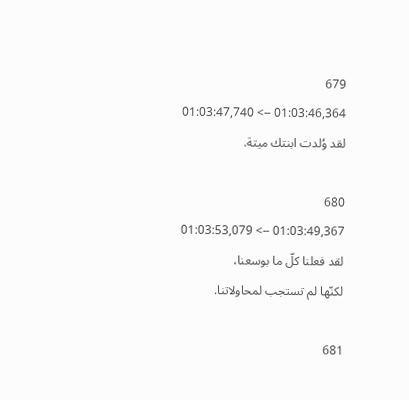679
01:03:46,364 --> 01:03:47,740
لقد وُلدت ابنتك ميتة.

680
01:03:49,367 --> 01:03:53,079
لقد فعلنا كلّ ما بوسعنا،
لكنّها لم تستجب لمحاولاتنا.

681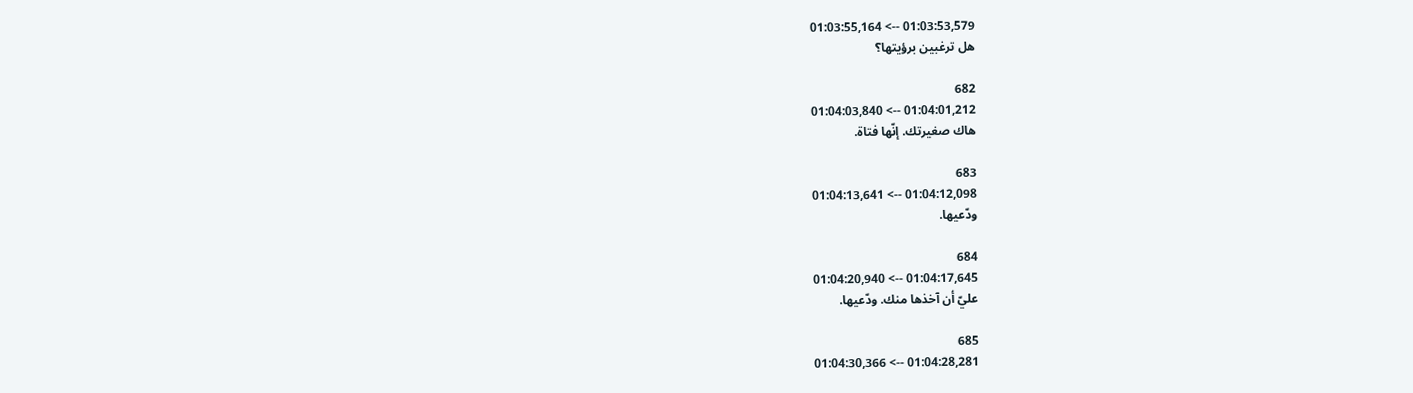01:03:53,579 --> 01:03:55,164
هل ترغبين برؤيتها؟

682
01:04:01,212 --> 01:04:03,840
هاك صغيرتك. إنّها فتاة.

683
01:04:12,098 --> 01:04:13,641
ودّعيها.

684
01:04:17,645 --> 01:04:20,940
عليّ أن آخذها منك. ودّعيها.

685
01:04:28,281 --> 01:04:30,366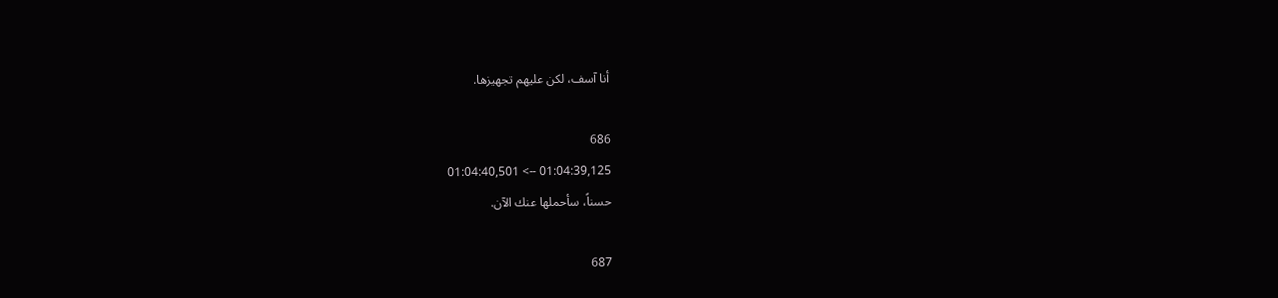أنا آسف، لكن عليهم تجهيزها.

686
01:04:39,125 --> 01:04:40,501
حسناً، سأحملها عنك الآن.

687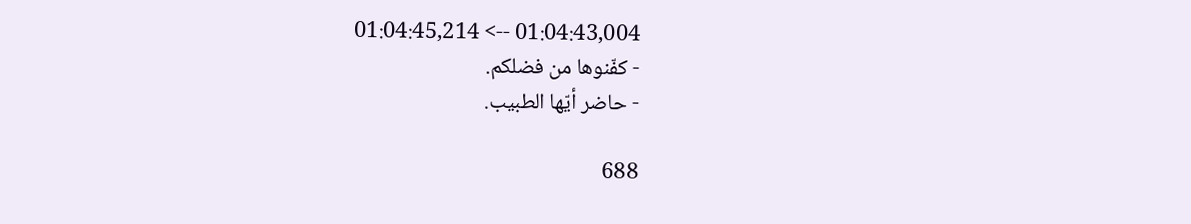01:04:43,004 --> 01:04:45,214
- كفّنوها من فضلكم.
- حاضر أيّها الطبيب.

688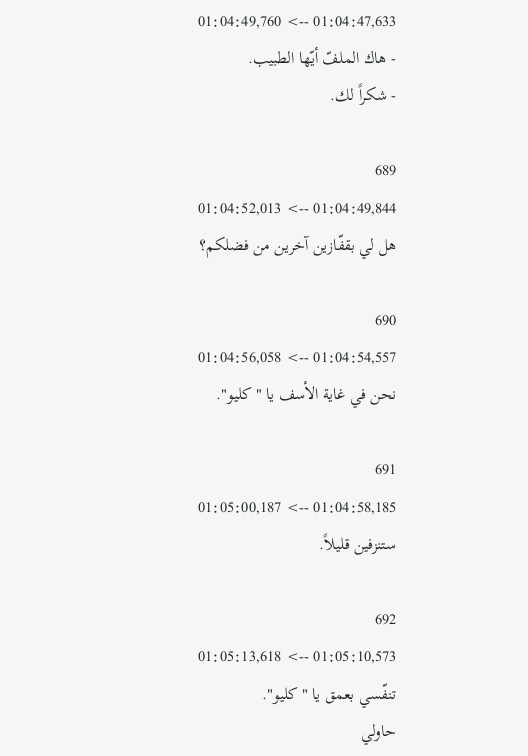01:04:47,633 --> 01:04:49,760
- هاك الملفّ أيّها الطبيب.
- شكراً لك.

689
01:04:49,844 --> 01:04:52,013
هل لي بقفّازين آخرين من فضلكم؟

690
01:04:54,557 --> 01:04:56,058
نحن في غاية الأسف يا "كليو".

691
01:04:58,185 --> 01:05:00,187
ستنزفين قليلاً.

692
01:05:10,573 --> 01:05:13,618
تنفّسي بعمق يا "كليو".
حاولي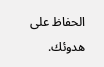الحفاظ على هدوئك.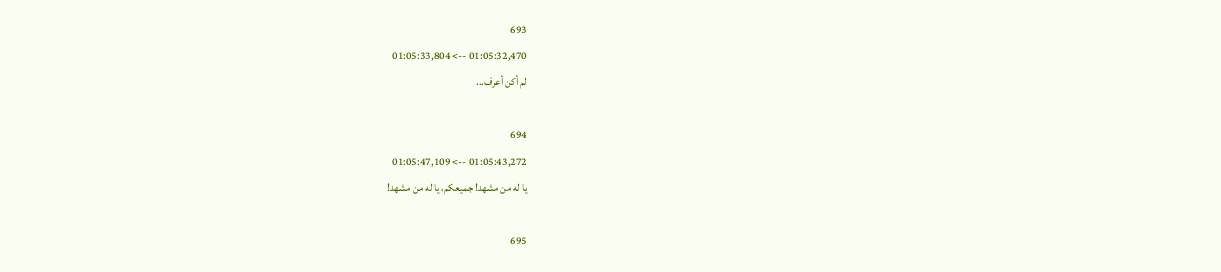693
01:05:32,470 --> 01:05:33,804
لم أكن أعرف...

694
01:05:43,272 --> 01:05:47,109
يا له من مشهد! جميعكم، يا له من مشهد!

695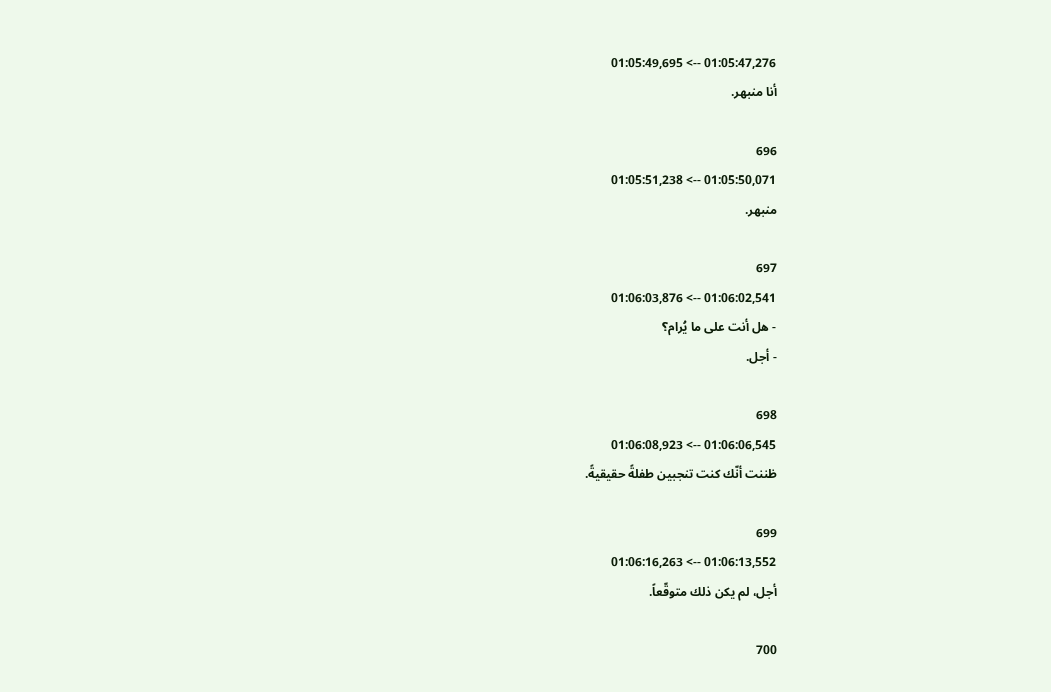01:05:47,276 --> 01:05:49,695
أنا منبهر.

696
01:05:50,071 --> 01:05:51,238
منبهر.

697
01:06:02,541 --> 01:06:03,876
- هل أنت على ما يُرام؟
- أجل.

698
01:06:06,545 --> 01:06:08,923
ظننت أنّك كنت تنجبين طفلةً حقيقيةً.

699
01:06:13,552 --> 01:06:16,263
أجل، لم يكن ذلك متوقّعاً.

700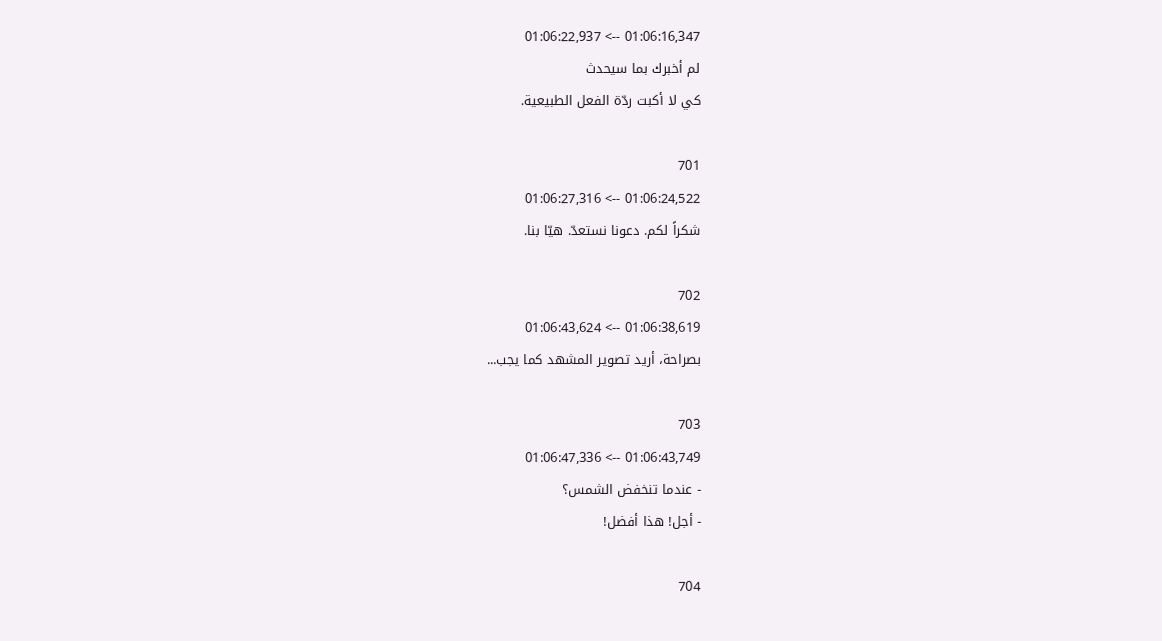01:06:16,347 --> 01:06:22,937
لم أخبرك بما سيحدث
كي لا أكبت ردّة الفعل الطبيعية.

701
01:06:24,522 --> 01:06:27,316
شكراً لكم. دعونا نستعدّ. هيّا بنا.

702
01:06:38,619 --> 01:06:43,624
بصراحة، أريد تصوير المشهد كما يجب...

703
01:06:43,749 --> 01:06:47,336
- عندما تنخفض الشمس؟
- أجل! هذا أفضل!

704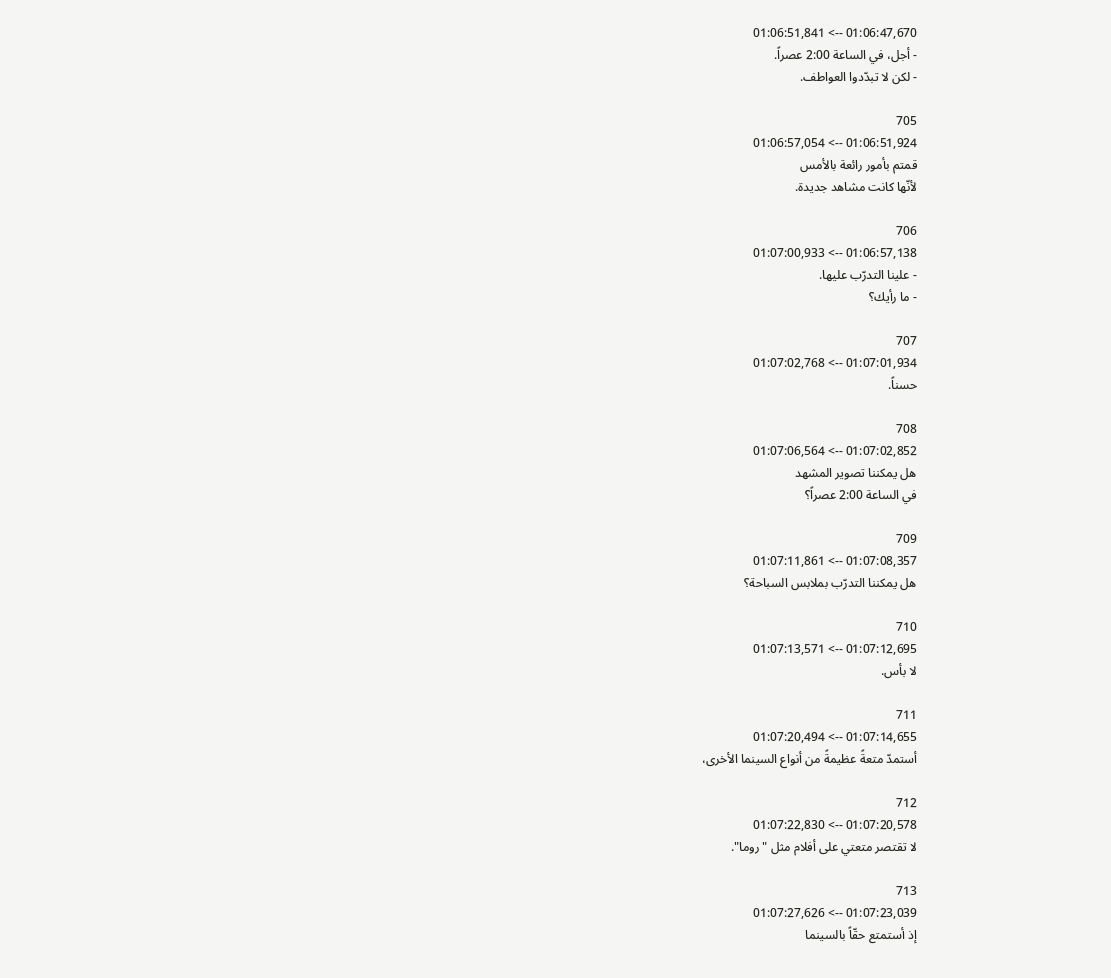01:06:47,670 --> 01:06:51,841
- أجل، في الساعة 2:00 عصراً.
- لكن لا تبدّدوا العواطف.

705
01:06:51,924 --> 01:06:57,054
قمتم بأمور رائعة بالأمس
لأنّها كانت مشاهد جديدة.

706
01:06:57,138 --> 01:07:00,933
- علينا التدرّب عليها.
- ما رأيك؟

707
01:07:01,934 --> 01:07:02,768
حسناً.

708
01:07:02,852 --> 01:07:06,564
هل يمكننا تصوير المشهد
في الساعة 2:00 عصراً؟

709
01:07:08,357 --> 01:07:11,861
هل يمكننا التدرّب بملابس السباحة؟

710
01:07:12,695 --> 01:07:13,571
لا بأس.

711
01:07:14,655 --> 01:07:20,494
أستمدّ متعةً عظيمةً من أنواع السينما الأخرى،

712
01:07:20,578 --> 01:07:22,830
لا تقتصر متعتي على أفلام مثل "روما".

713
01:07:23,039 --> 01:07:27,626
إذ أستمتع حقّاً بالسينما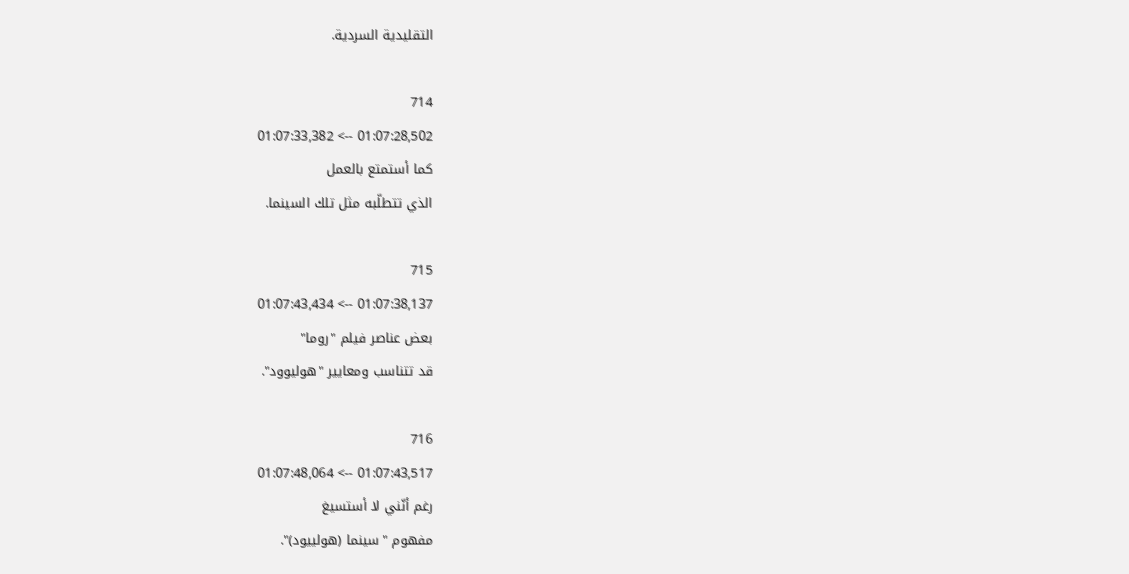التقليدية السردية.

714
01:07:28,502 --> 01:07:33,382
كما أستمتع بالعمل
الذي تتطلّبه مثل تلك السينما.

715
01:07:38,137 --> 01:07:43,434
بعض عناصر فيلم "روما"
قد تتناسب ومعايير "هوليوود".

716
01:07:43,517 --> 01:07:48,064
رغم أنّني لا أستسيغ
مفهوم "سينما (هولييود)".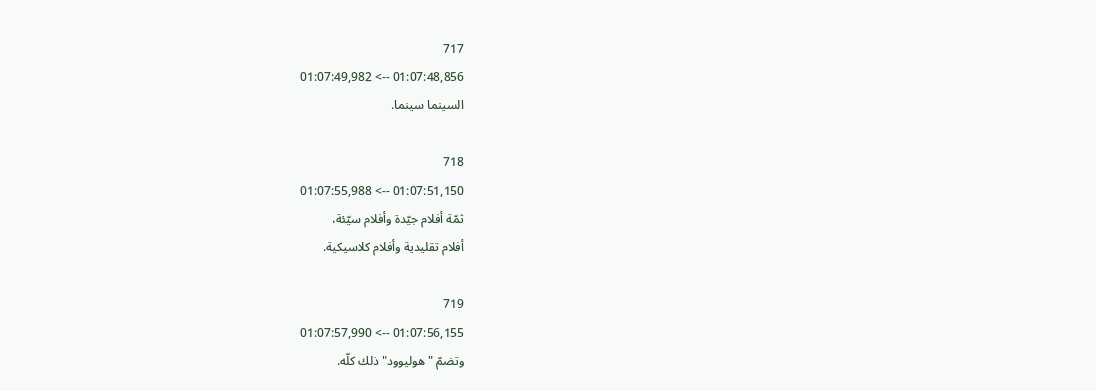717
01:07:48,856 --> 01:07:49,982
السينما سينما.

718
01:07:51,150 --> 01:07:55,988
ثمّة أفلام جيّدة وأفلام سيّئة،
أفلام تقليدية وأفلام كلاسيكية.

719
01:07:56,155 --> 01:07:57,990
وتضمّ "هوليوود" ذلك كلّه.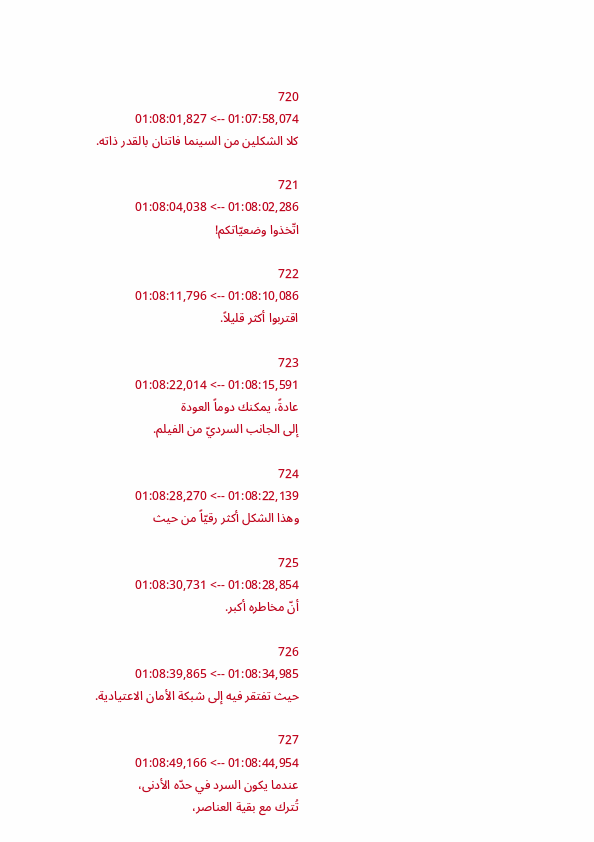720
01:07:58,074 --> 01:08:01,827
كلا الشكلين من السينما فاتنان بالقدر ذاته.

721
01:08:02,286 --> 01:08:04,038
اتّخذوا وضعيّاتكم!

722
01:08:10,086 --> 01:08:11,796
اقتربوا أكثر قليلاً.

723
01:08:15,591 --> 01:08:22,014
عادةً، يمكنك دوماً العودة
إلى الجانب السرديّ من الفيلم.

724
01:08:22,139 --> 01:08:28,270
وهذا الشكل أكثر رقيّاً من حيث

725
01:08:28,854 --> 01:08:30,731
أنّ مخاطره أكبر.

726
01:08:34,985 --> 01:08:39,865
حيث تفتقر فيه إلى شبكة الأمان الاعتيادية.

727
01:08:44,954 --> 01:08:49,166
عندما يكون السرد في حدّه الأدنى،
تُترك مع بقية العناصر،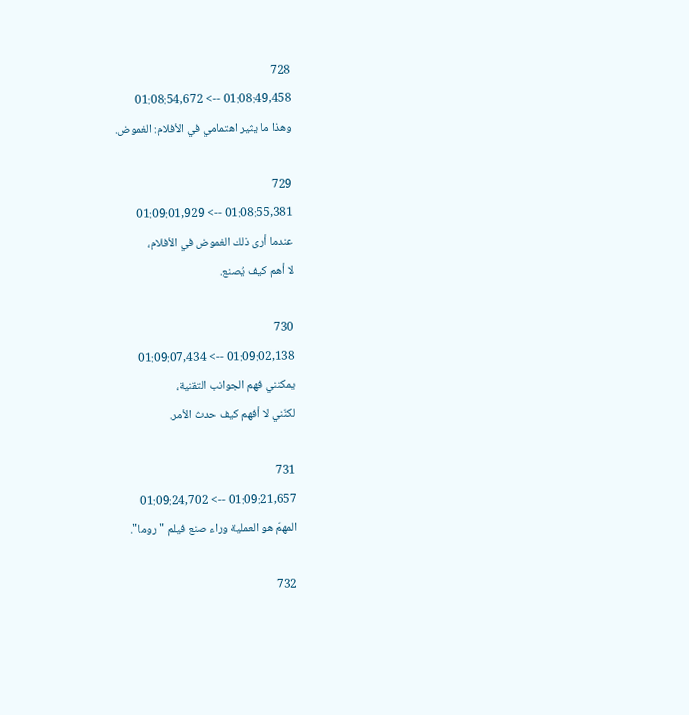728
01:08:49,458 --> 01:08:54,672
وهذا ما يثير اهتمامي في الأفلام: الغموض.

729
01:08:55,381 --> 01:09:01,929
عندما أرى ذلك الغموض في الأفلام،
لا أهم كيف يُصنع.

730
01:09:02,138 --> 01:09:07,434
يمكنني فهم الجوانب التقنية،
لكنّني لا أفهم كيف حدث الأمر.

731
01:09:21,657 --> 01:09:24,702
المهمّ هو العملية وراء صنع فيلم "روما".

732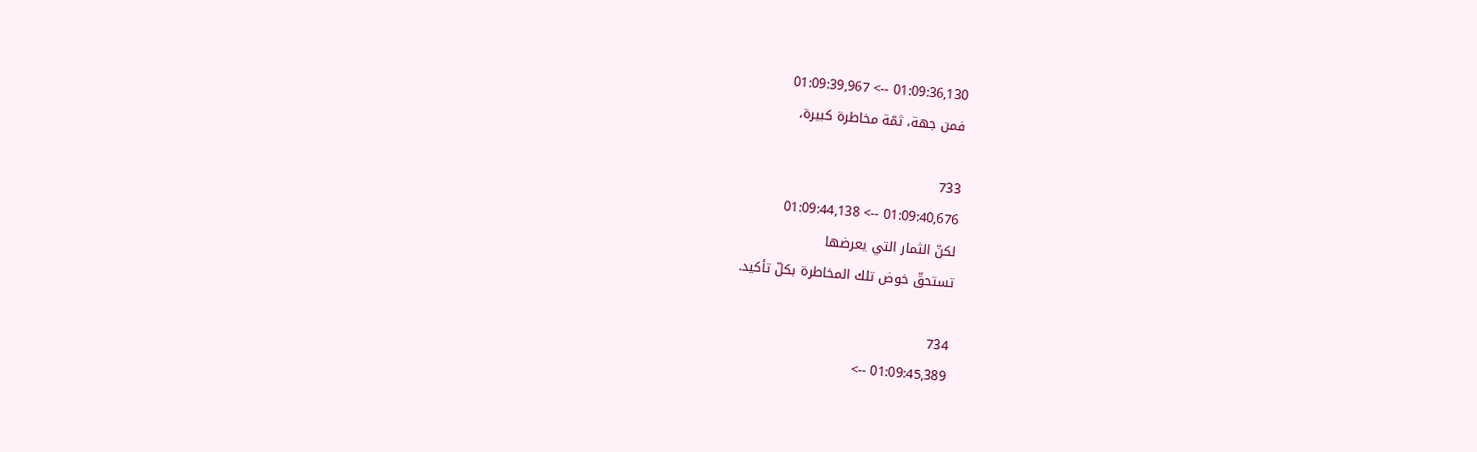01:09:36,130 --> 01:09:39,967
فمن جهة، ثمّة مخاطرة كبيرة،

733
01:09:40,676 --> 01:09:44,138
لكنّ الثمار التي يعرضها
تستحقّ خوض تلك المخاطرة بكلّ تأكيد.

734
01:09:45,389 -->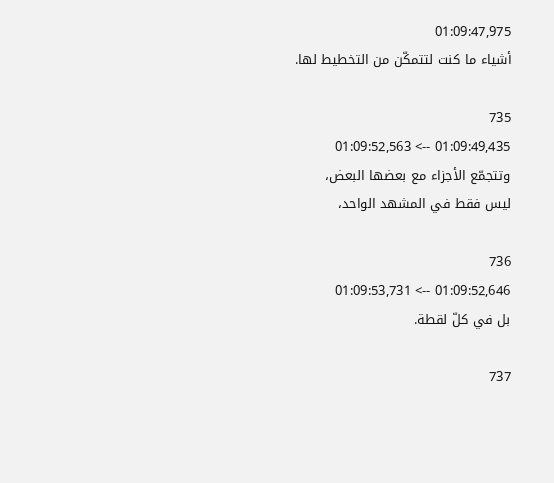01:09:47,975
أشياء ما كنت لتتمكّن من التخطيط لها.

735
01:09:49,435 --> 01:09:52,563
وتتجمّع الأجزاء مع بعضها البعض،
ليس فقط في المشهد الواحد،

736
01:09:52,646 --> 01:09:53,731
بل في كلّ لقطة.

737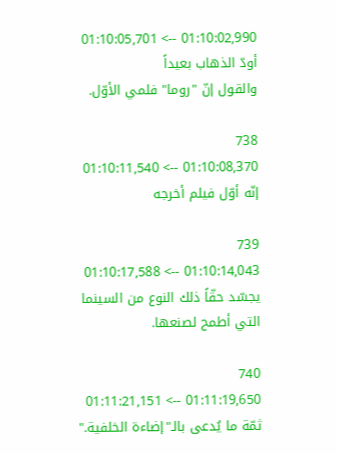01:10:02,990 --> 01:10:05,701
أودّ الذهاب بعيداً
والقول إنّ "روما" فلمي الأوّل.

738
01:10:08,370 --> 01:10:11,540
إنّه أوّل فيلم أخرجه

739
01:10:14,043 --> 01:10:17,588
يجسّد حقّاً ذلك النوع من السينما
التي أطمح لصنعها.

740
01:11:19,650 --> 01:11:21,151
ثمّة ما يُدعى بالـ"إضاءة الخلفية."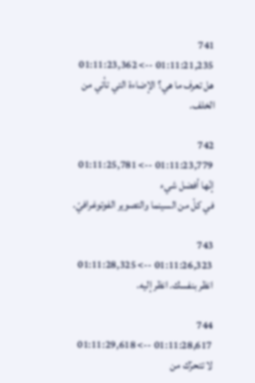741
01:11:21,235 --> 01:11:23,362
هل تعرف ما هي؟ الإضاءة التي تأتي من الخلف.

742
01:11:23,779 --> 01:11:25,781
إنّها أفضل شيء
في كلّ من السينما والتصوير الفوتوغرافيّ.

743
01:11:26,323 --> 01:11:28,325
انظر بنفسك. انظر إليه.

744
01:11:28,617 --> 01:11:29,618
لا تتحرّك من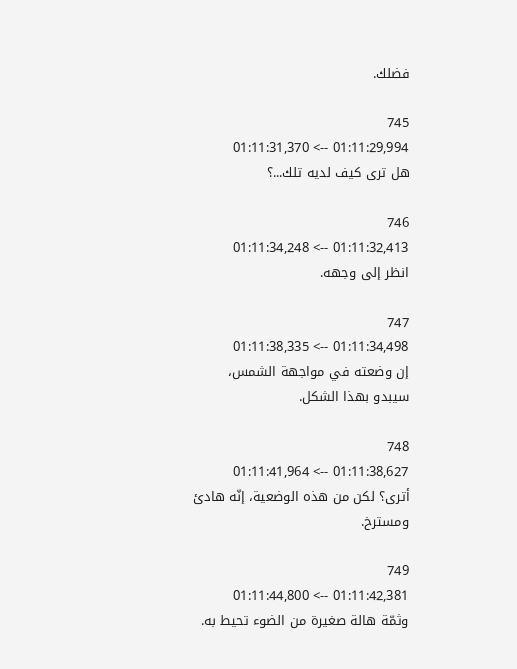فضلك.

745
01:11:29,994 --> 01:11:31,370
هل ترى كيف لديه تلك...؟

746
01:11:32,413 --> 01:11:34,248
انظر إلى وجهه.

747
01:11:34,498 --> 01:11:38,335
إن وضعته في مواجهة الشمس،
سيبدو بهذا الشكل.

748
01:11:38,627 --> 01:11:41,964
أترى؟ لكن من هذه الوضعية، إنّه هادئ ومسترخ.

749
01:11:42,381 --> 01:11:44,800
وثمّة هالة صغيرة من الضوء تحيط به.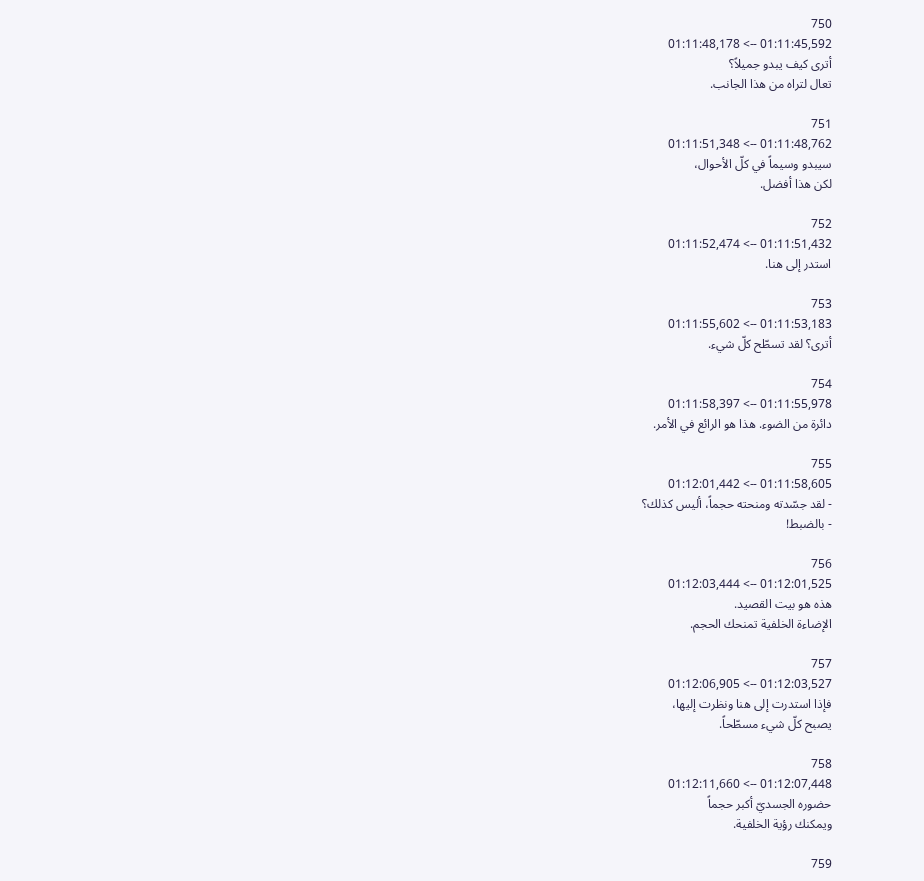750
01:11:45,592 --> 01:11:48,178
أترى كيف يبدو جميلاً؟
تعال لتراه من هذا الجانب.

751
01:11:48,762 --> 01:11:51,348
سيبدو وسيماً في كلّ الأحوال،
لكن هذا أفضل.

752
01:11:51,432 --> 01:11:52,474
استدر إلى هنا.

753
01:11:53,183 --> 01:11:55,602
أترى؟ لقد تسطّح كلّ شيء.

754
01:11:55,978 --> 01:11:58,397
دائرة من الضوء. هذا هو الرائع في الأمر.

755
01:11:58,605 --> 01:12:01,442
- لقد جسّدته ومنحته حجماً، أليس كذلك؟
- بالضبط!

756
01:12:01,525 --> 01:12:03,444
هذه هو بيت القصيد.
الإضاءة الخلفية تمنحك الحجم.

757
01:12:03,527 --> 01:12:06,905
فإذا استدرت إلى هنا ونظرت إليها،
يصبح كلّ شيء مسطّحاً.

758
01:12:07,448 --> 01:12:11,660
حضوره الجسديّ أكبر حجماً
ويمكنك رؤية الخلفية.

759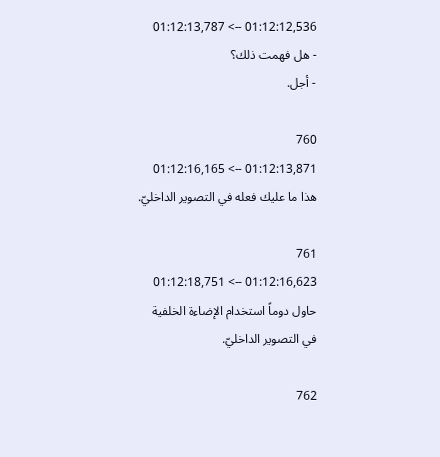01:12:12,536 --> 01:12:13,787
- هل فهمت ذلك؟
- أجل.

760
01:12:13,871 --> 01:12:16,165
هذا ما عليك فعله في التصوير الداخليّ.

761
01:12:16,623 --> 01:12:18,751
حاول دوماً استخدام الإضاءة الخلفية
في التصوير الداخليّ.

762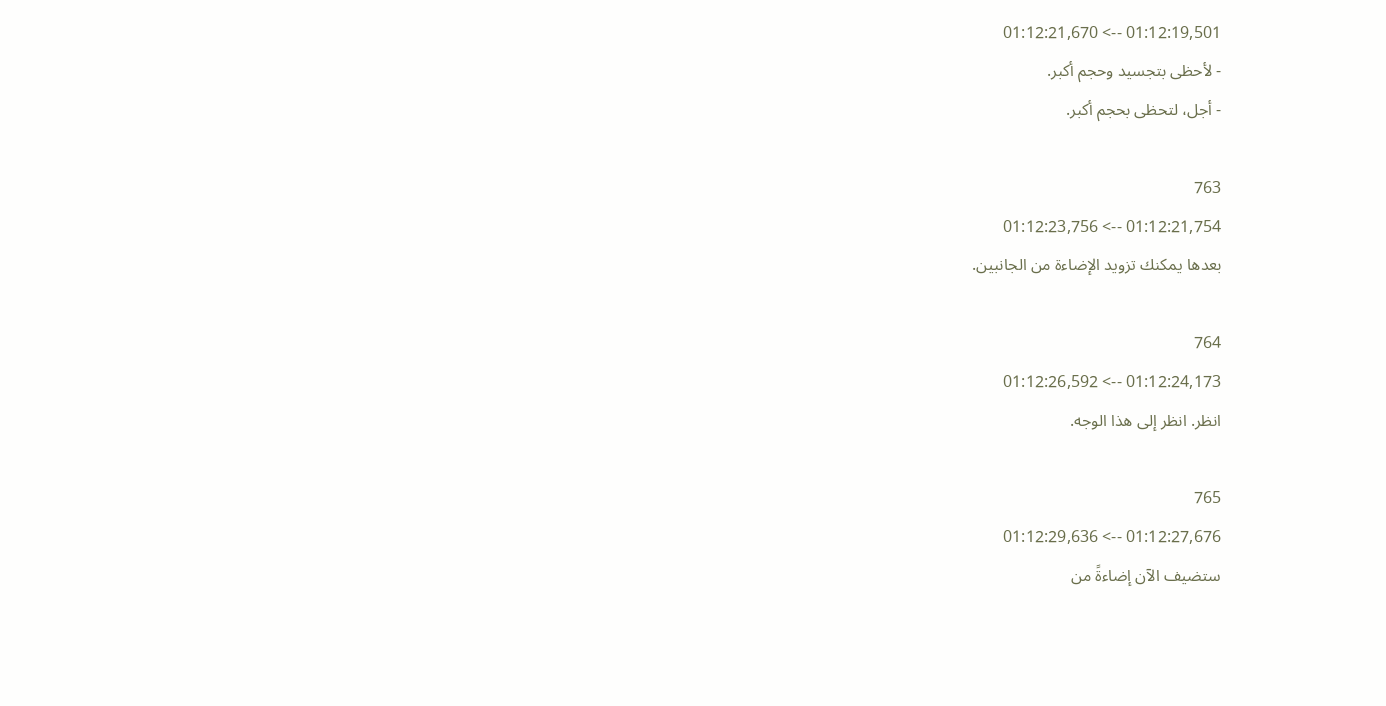01:12:19,501 --> 01:12:21,670
- لأحظى بتجسيد وحجم أكبر.
- أجل، لتحظى بحجم أكبر.

763
01:12:21,754 --> 01:12:23,756
بعدها يمكنك تزويد الإضاءة من الجانبين.

764
01:12:24,173 --> 01:12:26,592
انظر. انظر إلى هذا الوجه.

765
01:12:27,676 --> 01:12:29,636
ستضيف الآن إضاءةً من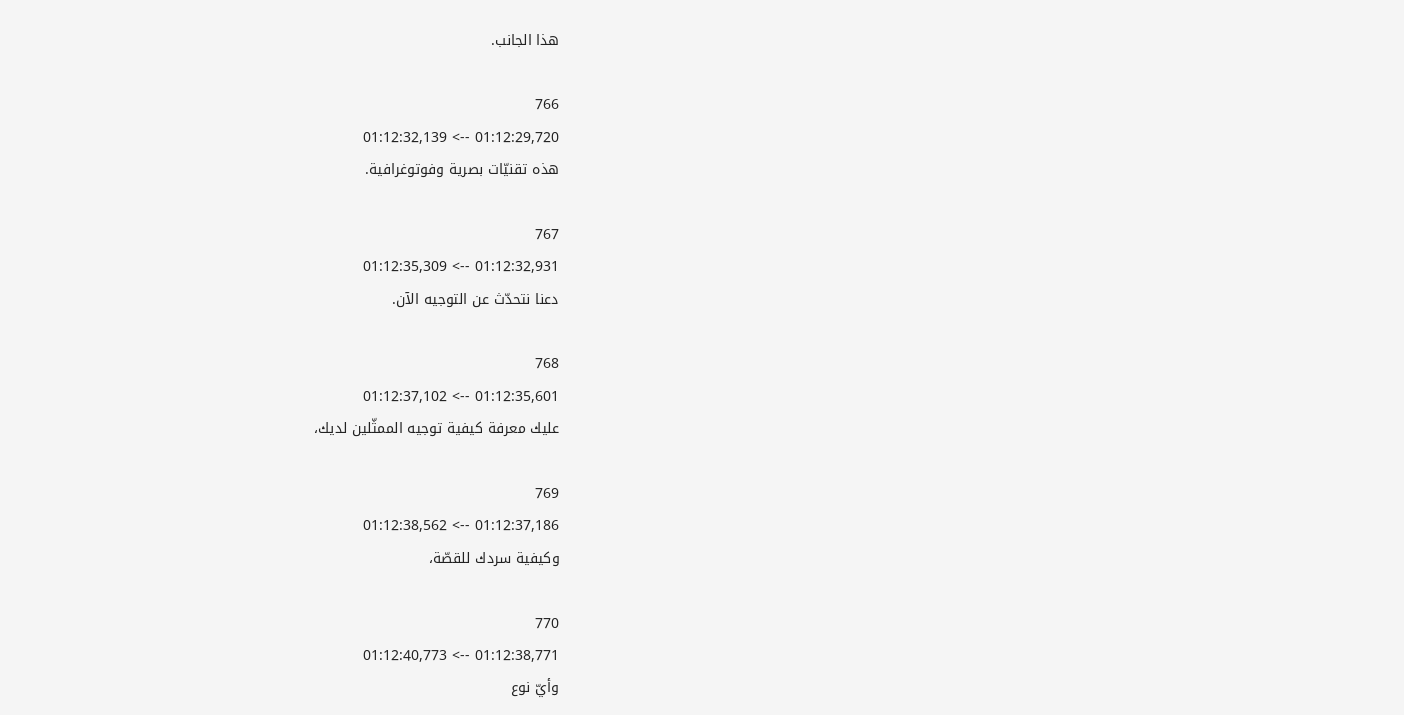هذا الجانب.

766
01:12:29,720 --> 01:12:32,139
هذه تقنيّات بصرية وفوتوغرافية.

767
01:12:32,931 --> 01:12:35,309
دعنا نتحدّث عن التوجيه الآن.

768
01:12:35,601 --> 01:12:37,102
عليك معرفة كيفية توجيه الممثّلين لديك،

769
01:12:37,186 --> 01:12:38,562
وكيفية سردك للقصّة،

770
01:12:38,771 --> 01:12:40,773
وأيّ نوع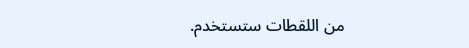من اللقطات ستستخدم.